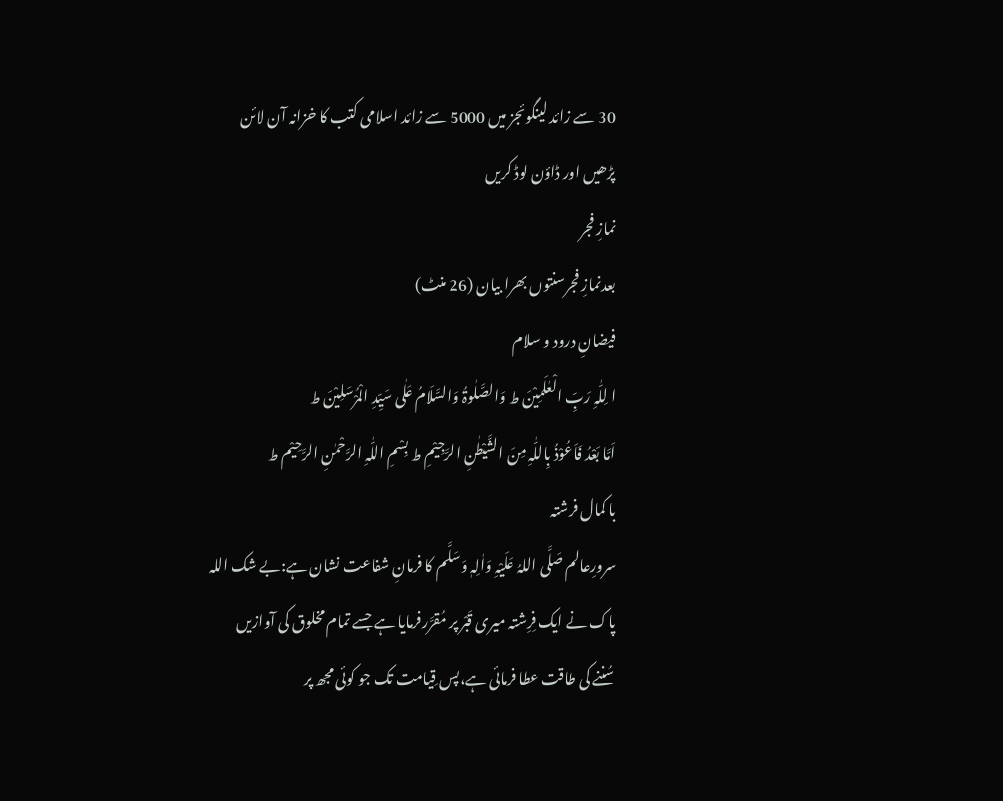30 سے زائد لینگوئجز میں 5000 سے زائد اسلامی کتب کا خزانہ آن لائن پڑھیں اور ڈاؤن لوڈ کریں
نمازِ فجر
بعدنمازِ فجرسنتوں بھرا بیان (26 منٹ)
فیضانِ درود و سلام
ا لِلّٰہِ رَبِّ الْعٰلَمِیْنَ ط وَالصَّلٰوۃُ وَالسَّلَامُ عَلٰی سَیِّدِ الْمُرْسَلِیْنَ ط
اَمَّا بَعْدُ فَاَعُوْذُ بِاللّٰہِ مِنَ الشَّیْطٰنِ الرَّجِیْمِ ط بِسْمِ اللّٰہِ الرَّحْمٰنِ الرَّحِیْم ط
با کمال فرشتہ
سرورِعالم صَلَّی اللہُ عَلَیْہِ وَاٰلِہٖ وَسَلَّم کا فرمانِ شفاعت نشان ہے:بے شک اللہ پاک نے ایک فِرِشتہ میری قَبْر پر مُقرَّرفرمایا ہے جسے تمام مخلوق کی آوازیں سُننے کی طاقت عطا فرمائی ہے،پس قِیامت تک جو کوئی مجھ پر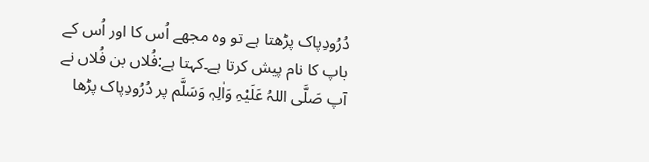دُرُودِپاک پڑھتا ہے تو وہ مجھے اُس کا اور اُس کے باپ کا نام پیش کرتا ہے۔کہتا ہے:فُلاں بن فُلاں نے آپ صَلَّی اللہُ عَلَیْہِ وَاٰلِہٖ وَسَلَّم پر دُرُودِپاک پڑھا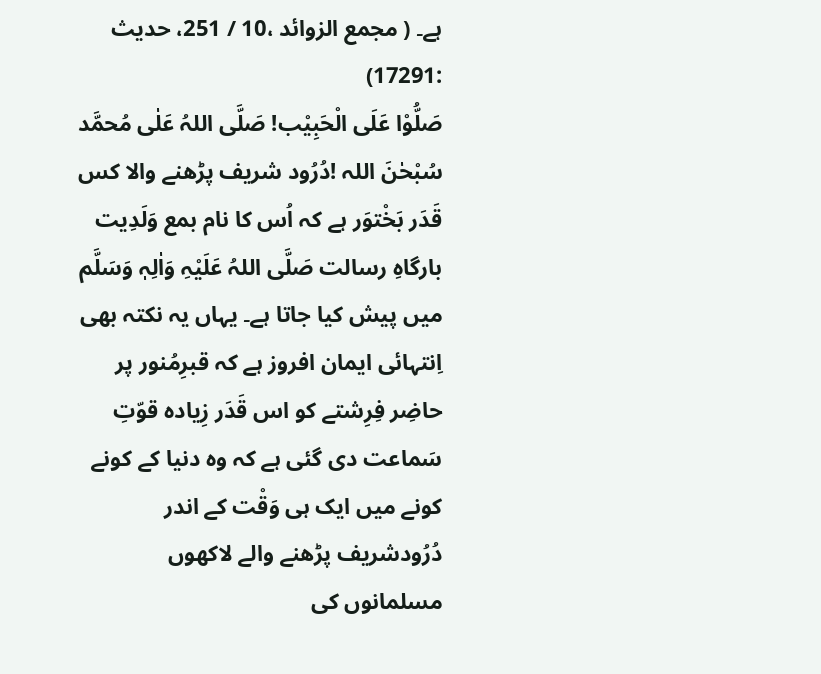ہے۔ ( مجمع الزوائد ،10 / 251، حدیث :17291)
صَلُّوْا عَلَی الْحَبِیْب! صَلَّی اللہُ عَلٰی مُحمَّد
سُبْحٰنَ اللہ !دُرُود شریف پڑھنے والا کس قَدَر بَخْتوَر ہے کہ اُس کا نام بمع وَلَدِیت بارگاہِ رسالت صَلَّی اللہُ عَلَیْہِ وَاٰلِہٖ وَسَلَّم میں پیش کیا جاتا ہے۔ یہاں یہ نکتہ بھی اِنتہائی ایمان افروز ہے کہ قبرِمُنور پر حاضِر فِرِشتے کو اس قَدَر زِیادہ قوّتِ سَماعت دی گئی ہے کہ وہ دنیا کے کونے کونے میں ایک ہی وَقْت کے اندر دُرُودشریف پڑھنے والے لاکھوں مسلمانوں کی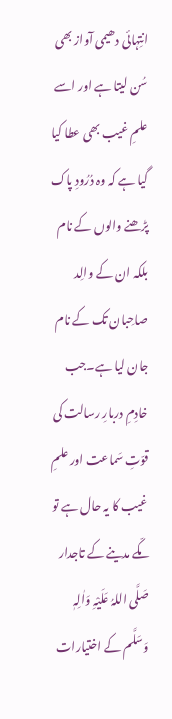انتِہائی دھیمی آواز بھی سُن لیتا ہے اور اسے علمِ غیب بھی عطا کیا گیا ہے کہ وہ دُرُودِ پاک پڑھنے والوں کے نام بلکہ ان کے والِد صاحِبان تک کے نام جان لیا ہے۔جب خادِمِ دربارِ رسالت کی قوّتِ سَماعت اور علمِ غیب کا یہ حال ہے تو مکّے مدینے کے تاجدار صَلَّی اللہُ عَلَیْہِ وَاٰلِہٖ وَسَلَّم کے اختیارات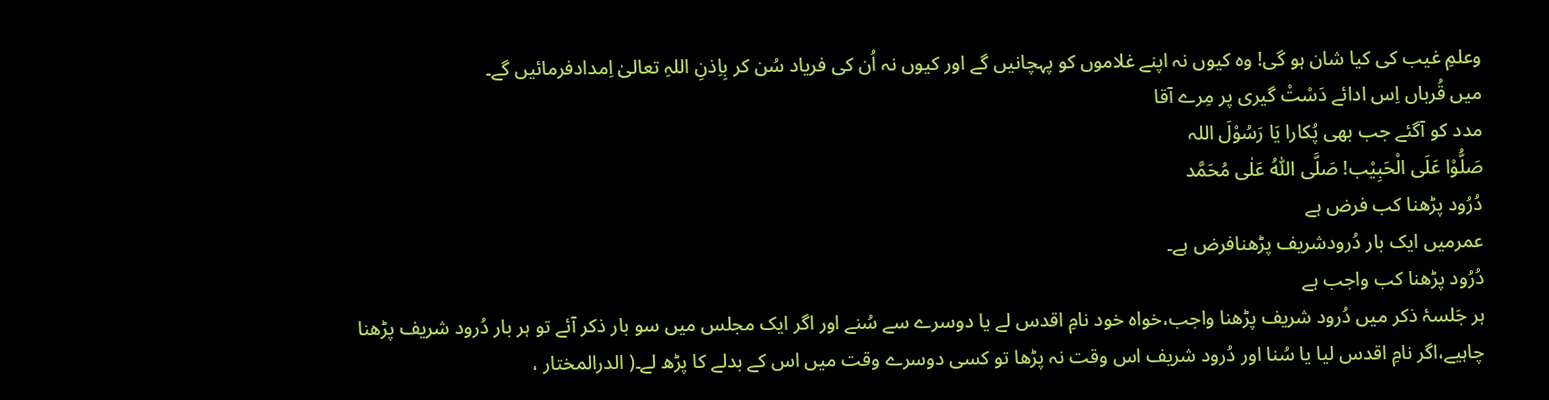وعلمِ غیب کی کیا شان ہو گی! وہ کیوں نہ اپنے غلاموں کو پہچانیں گے اور کیوں نہ اُن کی فریاد سُن کر بِاِذنِ اللہِ تعالیٰ اِمدادفرمائیں گے۔
میں قُرباں اِس ادائے دَسْتْ گیری پر مِرے آقا
مدد کو آگئے جب بھی پُکارا یَا رَسُوْلَ اللہ
صَلُّوْا عَلَی الْحَبِیْب! صَلَّی اللّٰہُ عَلٰی مُحَمَّد
دُرُود پڑھنا کب فرض ہے
عمرمیں ایک بار دُرودشریف پڑھنافرض ہے۔
دُرُود پڑھنا کب واجب ہے
ہر جَلسۂ ذکر میں دُرود شریف پڑھنا واجب،خواہ خود نامِ اقدس لے یا دوسرے سے سُنے اور اگر ايک مجلس میں سو بار ذکر آئے تو ہر بار دُرود شریف پڑھنا چاہیے،اگر نامِ اقدس ليا يا سُنا اور دُرود شریف اس وقت نہ پڑھا تو کسی دوسرے وقت میں اس کے بدلے کا پڑھ لے۔( الدرالمختار ،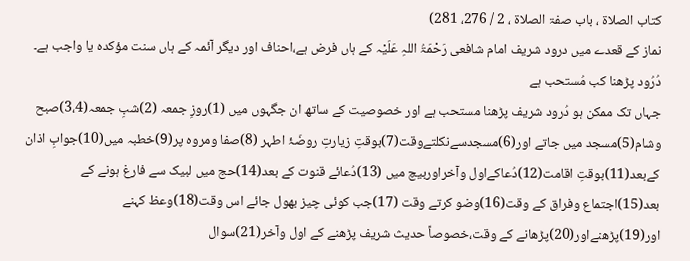کتاب الصلاۃ ، باب صفۃ الصلاۃ ، 2 / 276، 281)
نماز کے قعدے میں درود شریف امام شافعی رَحْمَۃُ اللہِ عَلَیْہ کے ہاں فرض ہے،احناف اور دیگر آئمہ کے ہاں سنت مؤکدہ یا واجب ہے۔
دُرُود پڑھنا کب مُستحب ہے
جہاں تک ممکن ہو دُرود شریف پڑھنا مستحب ہے اور خصوصیت کے ساتھ ان جگہوں میں (1)روزِ جمعہ (2)شبِ جمعہ(3،4)صبح وشام(5)مسجد میں جاتے اور(6)مسجدسےنکلتےوقت(7)بوقتِ زیارتِ روضَۂ اطہر (8)صفا ومروہ پر(9)خطبہ میں(10)جوابِ اذان کےبعد(11)بوقتِ اقامت(12)دُعاکےاول وآخراوربیچ میں (13)دُعائے قنوت کے بعد(14)حج میں لبیک سے فارغ ہونے کے بعد(15)اجتماع وفراق کے وقت(16)وضو کرتے وقت (17)جب کوئی چیز بھول جائے اس وقت(18)وعظ کہنے اور(19)پڑھنےاور(20)پڑھانے کے وقت،خصوصاً حدیث شریف پڑھنے کے اول وآخر(21)سوال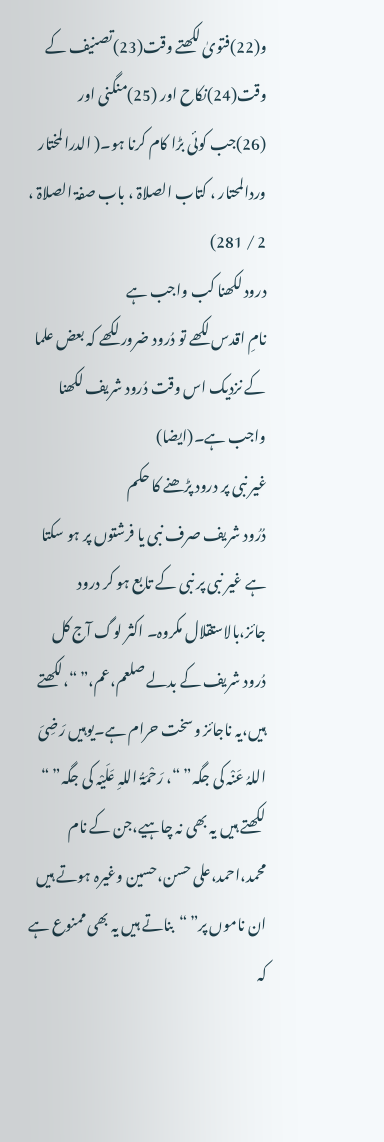و(22)فتویٰ لکھتے وقت(23)تصنیف کے وقت(24)نکاح اور (25)منگنی اور (26)جب کوئی بڑا کام کرنا ہو۔( الدرالمختار وردالمحتار ، کتاب الصلاۃ ، باب صفۃ الصلاۃ ، 2 / 281)
درود لکھنا کب واجب ہے
نامِ اقدس لکھے تو دُرود ضرور لکھے کہ بعض علما کے نزدیک اس وقت دُرود شریف لکھنا واجب ہے۔(ایضا)
غیر نبی پر درود پڑھنے کا حکم
دُرُود شریف صرف نبی یا فرشتوں پر ہو سکتا ہے غیر نبی پر نبی کے تابع ہو کر درود جائز،بالاستقلال مکروہ۔ اکثر لوگ آج کل دُرود شریف کے بدلے صلعم،عم،” “،لکھتے ہیں،یہ ناجائز وسخت حرام ہے۔یوہیں رَضِیَ اللہُ عَنْہ کی جگہ” “، رَحْمَۃُ اللہِ عَلَیْہ کی جگہ” “ لکھتے ہیں یہ بھی نہ چاہیے،جن کے نام محمد،احمد،علی حسن،حسین وغیرہ ہوتے ہیں ان ناموں پر” “بناتے ہیں یہ بھی ممنوع ہے کہ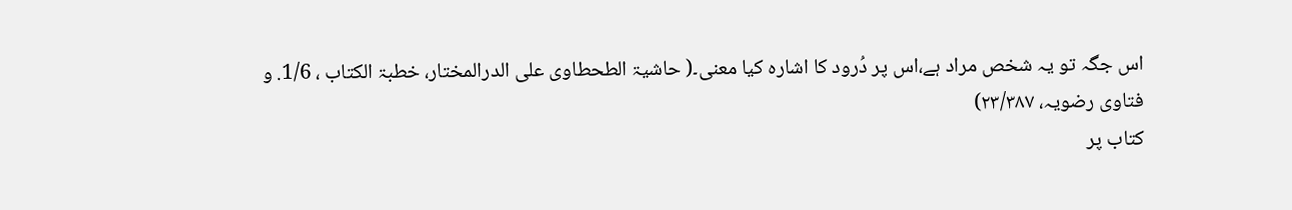اس جگہ تو یہ شخص مراد ہے،اس پر دُرود کا اشارہ کیا معنی۔( حاشیۃ الطحطاوی علی الدرالمختار، خطبۃ الکتاب ، 1/6. و فتاوی رضویہ، ۲۳/۳۸۷)
کتاب پر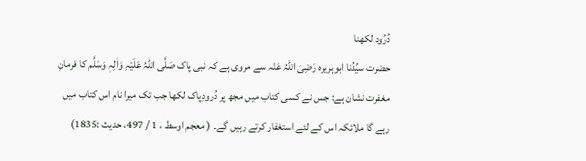دُرُود لکھنا
حضرت سیِّدُنا ابوہریرہ رَضِیَ اللہُ عَنْہ سے مروی ہے کہ نبی پاک صَلَّی اللہُ عَلَیْہِ وَاٰلِہٖ وَسَلَّم کا فرمانِ مغفرت نشان ہے: جس نے کسی کتاب میں مجھ پر دُرودِپاک لکھا جب تک میرا نام اس کتاب میں رہے گا ملائکہ اس کے لئے استغفار کرتے رہیں گے۔ ( معجم اوسط ، 1 / 497، حدیث :1835)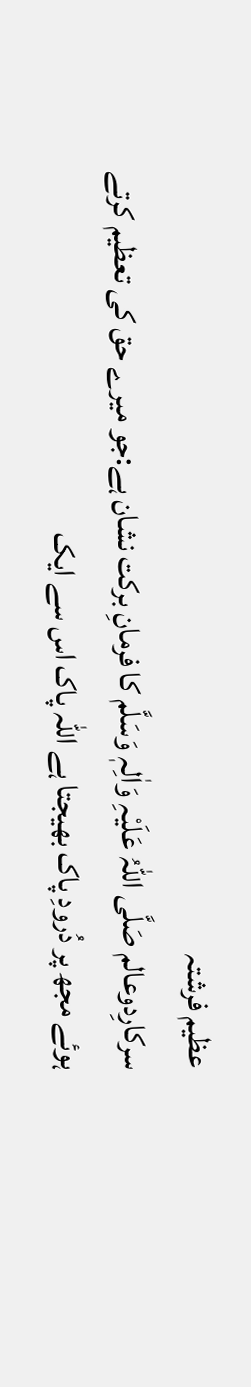عظیم فرشتہ
سرکارِدوعالم صَلَّی اللہُ عَلَیْہِ وَاٰلِہٖ وَسَلَّم کا فرمانِ برکت نشان ہے:جو میرے حق کی تعظیم کرتے ہوئے مجھ پر دُرودِ پاک بھیجتا ہے اللہ پاک اس سے ایک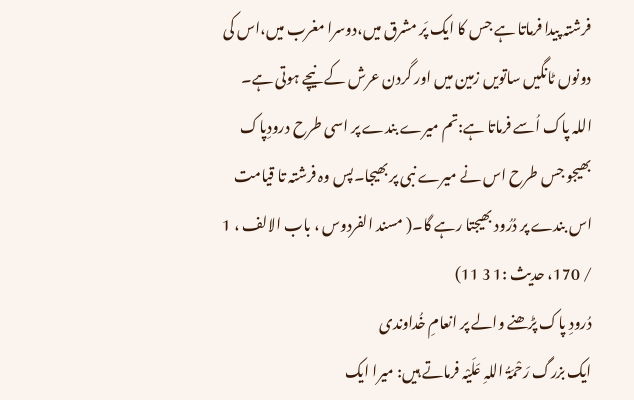فرشتہ پیدا فرماتا ہے جس کا ایک پَر مشرق میں،دوسرا مغرب میں،اس کی دونوں ٹانگیں ساتویں زمین میں اور گردن عرش کے نیچے ہوتی ہے۔ اللہ پاک اُسے فرماتا ہے:تم میرے بندے پر اسی طرح درودِپاک بھیجو جس طرح اس نے میرے نبی پر بھیجا۔پس وہ فرشتہ تا قیامت اس بندے پر دُرُود بھیجتا رہے گا۔( مسند الفردوس ، باب الالف ، 1 / 170، حدیث :1 3 11)
دُرودِ پاک پڑھنے والے پر انعامِ خُداوندی
ایک بزرگ رَحْمَۃُ اللہِ عَلَیْہ فرماتے ہیں: میرا ایک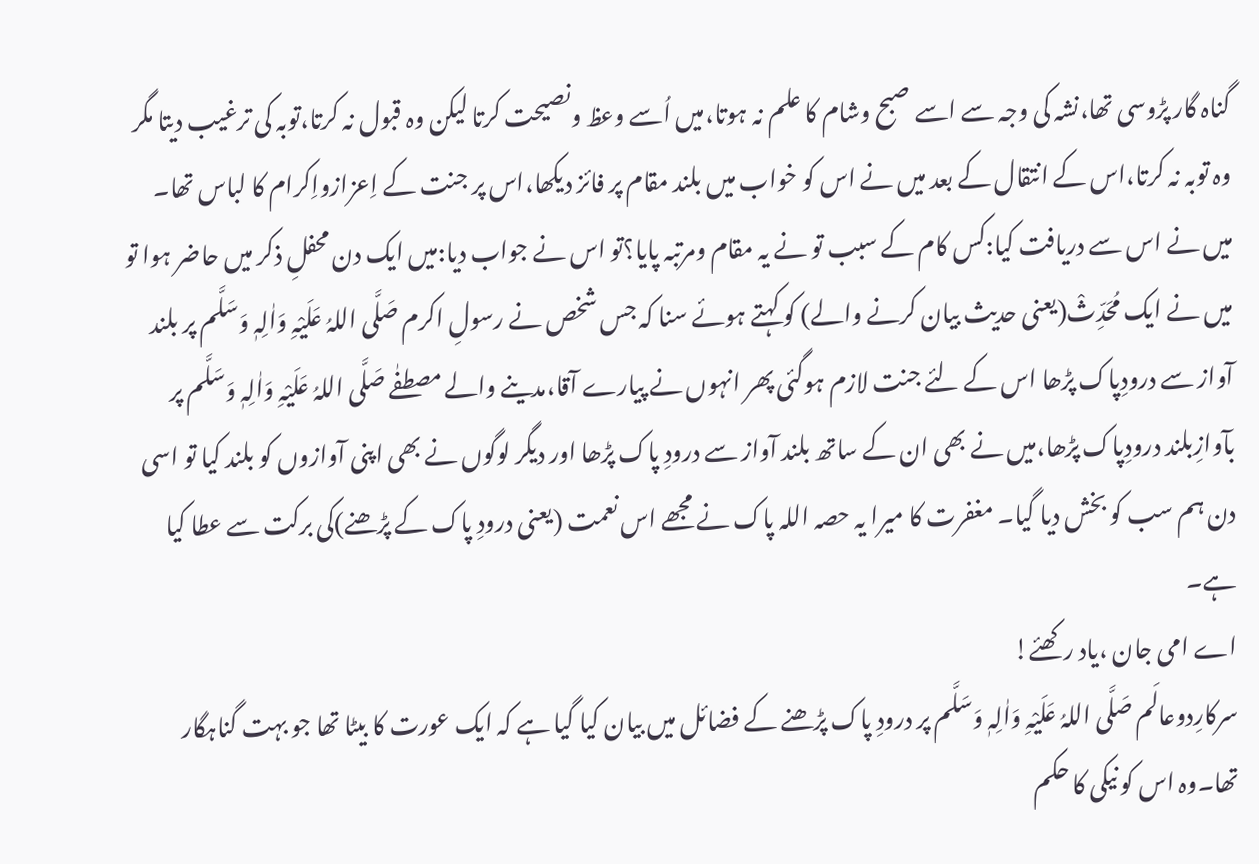گناہ گار پڑوسی تھا،نشہ کی وجہ سے اسے صبح وشام کا علم نہ ہوتا،میں اُسے وعظ ونصیحت کرتا لیکن وہ قبول نہ کرتا،توبہ کی ترغیب دیتا مگر وہ توبہ نہ کرتا،اس کے انتقال کے بعد میں نے اس کو خواب میں بلند مقام پر فائز دیکھا،اس پر جنت کے اِعزازواِکرام کا لباس تھا۔ میں نے اس سے دریافت کیا:کس کام کے سبب تو نے یہ مقام ومرتبہ پایا؟تو اس نے جواب دیا:میں ایک دن محفلِ ذکر میں حاضر ہوا تو میں نے ایک مُحَدِّثْ(یعنی حدیث بیان کرنے والے) کو کہتے ہوئے سنا کہ جس شخص نے رسولِ اکرم صَلَّی اللہُ عَلَیْہِ وَاٰلِہٖ وَسَلَّم پر بلند آواز سے درودِپاک پڑھا اس کے لئے جنت لازم ہوگئی پھر انہوں نے پیارے آقا،مدینے والے مصطفٰے صَلَّی اللہُ عَلَیْہِ وَاٰلِہٖ وَسَلَّم پر بآوازِبلند درودِپاک پڑھا،میں نے بھی ان کے ساتھ بلند آواز سے درودِ پاک پڑھا اور دیگر لوگوں نے بھی اپنی آوازوں کو بلند کیا تو اسی دن ہم سب کو بخش دیا گیا۔ مغفرت کا میرا یہ حصہ اللہ پاک نے مجھے اس نعمت (یعنی درودِ پاک کے پڑھنے)کی برکت سے عطا کیا ہے۔
اے امی جان ،یاد رکھئے!
سرکارِدوعالَم صَلَّی اللہُ عَلَیْہِ وَاٰلِہٖ وَسَلَّم پر درودِ پاک پڑھنے کے فضائل میں بیان کیا گیا ہے کہ ایک عورت کا بیٹا تھا جو بہت گناہگار تھا۔وہ اس کو نیکی کا حکم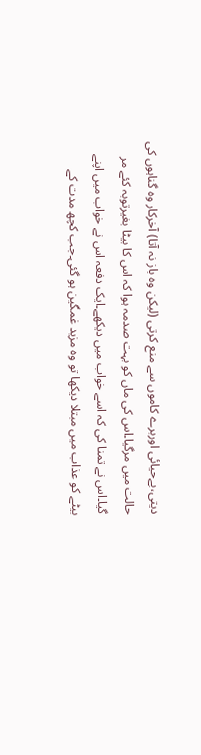دیتی،بےحیائی اوربرے کاموں سے منع کرتی (لیکن وہ باز نہ آتا) آخرکار وہ گناہوں کی حالت میں مرگیا۔اس کی ماں کو بہت صدمہ ہوا کہ اس کا بیٹا بغیرتوبہ کئے مر گیا۔اس نے تمنا کی کہ اسے خواب میں دیکھے۔ایک دفعہ اس نے خواب میں اپنے بیٹے کو عذاب میں مبتلا دیکھا تو وہ مزید غمگین ہو گئی۔جب کچھ مدت کے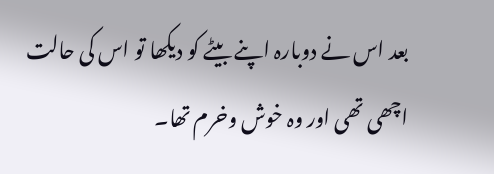بعد اس نے دوبارہ اپنے بیٹے کو دیکھا تو اس کی حالت اچھی تھی اور وہ خوش وخرم تھا۔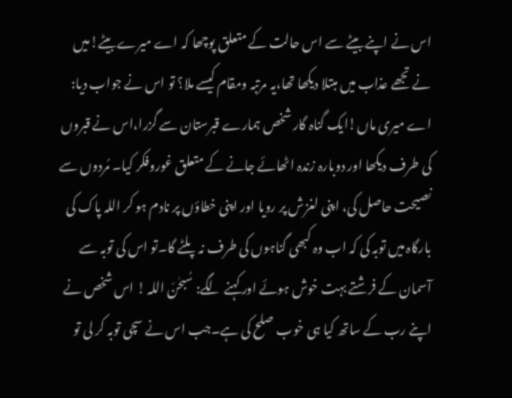اس نے اپنے بیٹے سے اس حالت کے متعلق پوچھا کہ اے میرے بیٹے!میں نے تجھے عذاب میں مبتلا دیکھا تھا،یہ مرتبہ ومقام کیسے ملا؟ تو اس نے جواب دیا: اے میری ماں!ایک گناہ گار شخص ہمارے قبرستان سے گزرا،اس نے قبروں کی طرف دیکھا اور دوبارہ زندہ اٹھائے جانے کے متعلق غوروفکر کیا۔ مُردوں سے نصیحت حاصل کی، اپنی لغزش پر رویا اور اپنی خطاؤں پر نادم ہو کر اللہ پاک کی بارگاہ میں توبہ کی کہ اب وہ کبھی گناہوں کی طرف نہ پلٹے گا۔تو اس کی توبہ سے آسمان کے فرشتے بہت خوش ہوئے اور کہنے لگے: سُبحٰنَ اللہ ! اس شخص نے اپنے رب کے ساتھ کیا ہی خوب صلح کی ہے۔جب اس نے سچی توبہ کر لی تو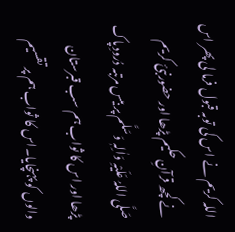اللہ کریم نے اس کی توبہ قبول فرما لی پھر اس نے کچھ قرآنِ حکیم پڑھا اور حضورنبئ کریم صَلَّی اللہُ عَلَیْہِ وَاٰلِہٖ وَسَلَّم پر بیس مرتبہ دُرودِپاک پڑھا اور اس کا ثواب ہم سب قبرستان والوں کو پہنچایا۔اس کا ثواب ہم پر تقسیم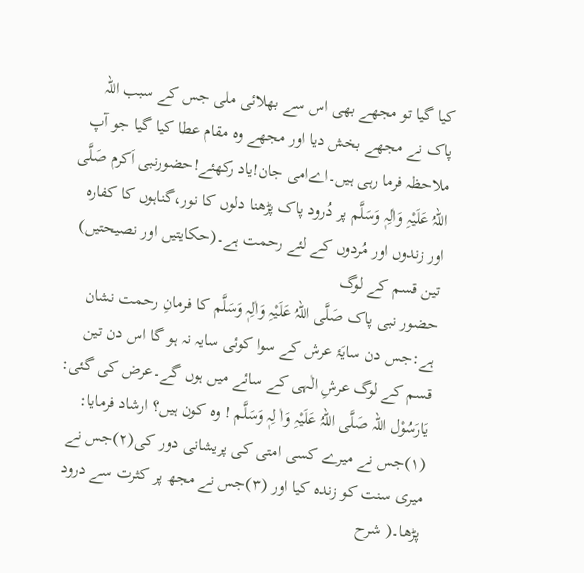کیا گیا تو مجھے بھی اس سے بھلائی ملی جس کے سبب اللہ پاک نے مجھے بخش دیا اور مجھے وہ مقام عطا کیا گیا جو آپ ملاحظہ فرما رہی ہیں۔اےامی جان!یاد رکھئے!حضورنبی اَکرم صَلَّی اللہُ عَلَیْہِ وَاٰلِہٖ وَسَلَّم پر دُرود پاک پڑھنا دلوں کا نور،گناہوں کا کفارہ اور زندوں اور مُردوں کے لئے رحمت ہے۔(حکایتیں اور نصیحتیں)
تین قسم کے لوگ
حضور نبی پاک صَلَّی اللہُ عَلَیْہِ وَاٰلِہٖ وَسَلَّم کا فرمانِ رحمت نشان ہے:جس دن سایَۂ عرش کے سوا کوئی سایہ نہ ہو گا اس دن تین قسم کے لوگ عرشِ الٰہی کے سائے میں ہوں گے۔عرض کی گئی: یَارَسُوْل اللہ صَلَّی اللہُ عَلَیْہِ وَاٰ لِہٖ وَسَلَّم ! وہ کون ہیں؟ ارشاد فرمایا: (۱)جس نے میرے کسی امتی کی پریشانی دور کی(۲)جس نے میری سنت کو زندہ کیا اور (۳)جس نے مجھ پر کثرت سے درود پڑھا۔( شرح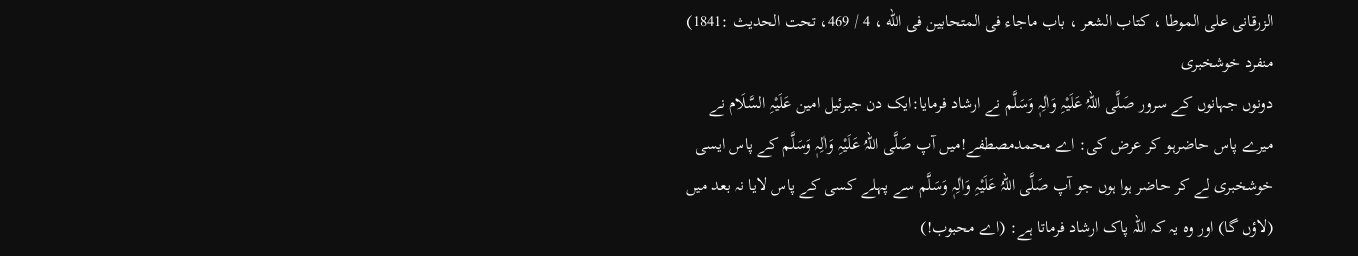الزرقانی علی الموطا ، کتاب الشعر ، باب ماجاء فی المتحابین فی الله ، 4 / 469، تحت الحدیث :1841)
منفرد خوشخبری
دونوں جہانوں کے سرور صَلَّی اللہُ عَلَیْہِ وَاٰلِہٖ وَسَلَّم نے ارشاد فرمایا:ایک دن جبرئیل امین عَلَیْہِ السَّلَام نے میرے پاس حاضرہو کر عرض کی: اے محمدمصطفے!میں آپ صَلَّی اللہُ عَلَیْہِ وَاٰلِہٖ وَسَلَّم کے پاس ایسی خوشخبری لے کر حاضر ہوا ہوں جو آپ صَلَّی اللہُ عَلَیْہِ وَاٰلِہٖ وَسَلَّم سے پہلے کسی کے پاس لایا نہ بعد میں (لاؤں گا) اور وہ یہ کہ اللہ پاک ارشاد فرماتا ہے: (اے محبوب!)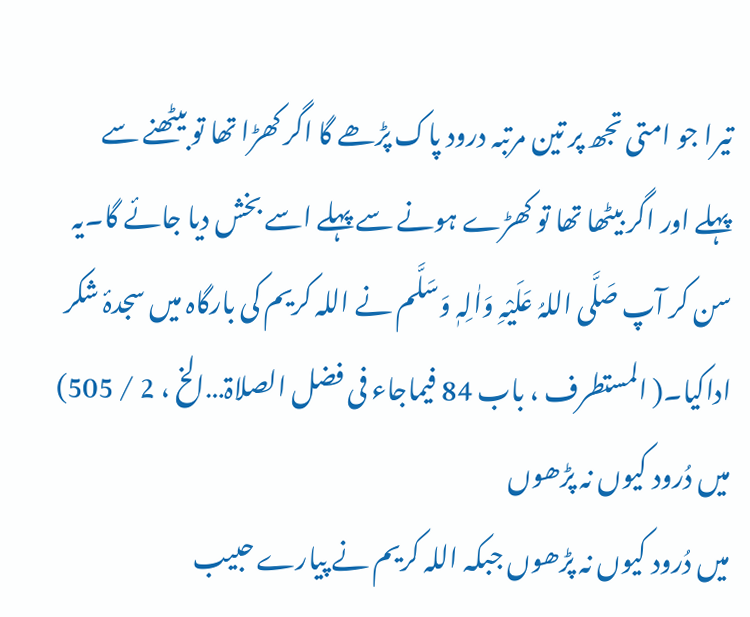تیرا جو امتی تجھ پر تین مرتبہ درود پاک پڑھے گا اگر کھڑا تھا تو بیٹھنے سے پہلے اور اگر بیٹھا تھا تو کھڑے ہونے سے پہلے اسے بخش دیا جائے گا۔یہ سن کر آپ صَلَّی اللہُ عَلَیْہِ وَاٰلِہٖ وَسَلَّم نے اللہ کریم کی بارگاہ میں سجدۂ شکر اداکیا۔( المستطرف ، باب 84 فیماجاء فی فضل الصلاۃ…الخ ، 2 / 505)
میں دُرود کیوں نہ پڑھوں
میں دُرود کیوں نہ پڑھوں جبکہ اللہ کریم نے پیارے حبیب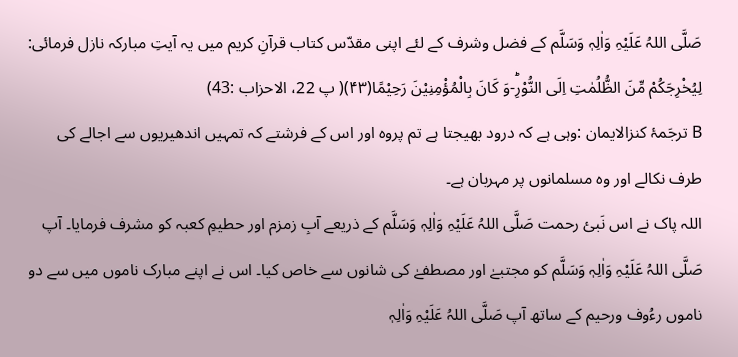صَلَّی اللہُ عَلَیْہِ وَاٰلِہٖ وَسَلَّم کے فضل وشرف کے لئے اپنی مقدّس کتاب قرآنِ کریم میں یہ آیتِ مبارکہ نازل فرمائی:
لِیُخْرِجَكُمْ مِّنَ الظُّلُمٰتِ اِلَى النُّوْرِؕ-وَ كَانَ بِالْمُؤْمِنِیْنَ رَحِیْمًا(۴۳)( پ 22، الاحزاب :43)
Β ترجَمۂ کنزالایمان :وہی ہے کہ درود بھیجتا ہے تم پروہ اور اس کے فرشتے کہ تمہیں اندھیریوں سے اجالے کی طرف نکالے اور وہ مسلمانوں پر مہربان ہے۔
اللہ پاک نے اس نَبیٔ رحمت صَلَّی اللہُ عَلَیْہِ وَاٰلِہٖ وَسَلَّم کے ذریعے آبِ زمزم اور حطیمِ کعبہ کو مشرف فرمایا۔ آپ صَلَّی اللہُ عَلَیْہِ وَاٰلِہٖ وَسَلَّم کو مجتبےٰ اور مصطفےٰ کی شانوں سے خاص کیا۔ اس نے اپنے مبارک ناموں میں سے دو ناموں رءُوف ورحیم کے ساتھ آپ صَلَّی اللہُ عَلَیْہِ وَاٰلِہٖ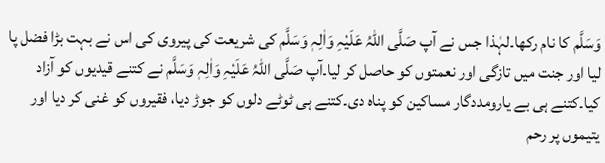وَسَلَّم کا نام رکھا۔لہٰذا جس نے آپ صَلَّی اللہُ عَلَیْہِ وَاٰلِہٖ وَسَلَّم کی شریعت کی پیروی کی اس نے بہت بڑا فضل پا لیا اور جنت میں تازگی اور نعمتوں کو حاصل کر لیا۔آپ صَلَّی اللہُ عَلَیْہِ وَاٰلِہٖ وَسَلَّم نے کتنے قیدیوں کو آزاد کیا۔کتنے ہی بے یارومددگار مساکین کو پناہ دی۔کتنے ہی ٹوٹے دلوں کو جوڑ دیا، فقیروں کو غنی کر دیا اور یتیموں پر رحم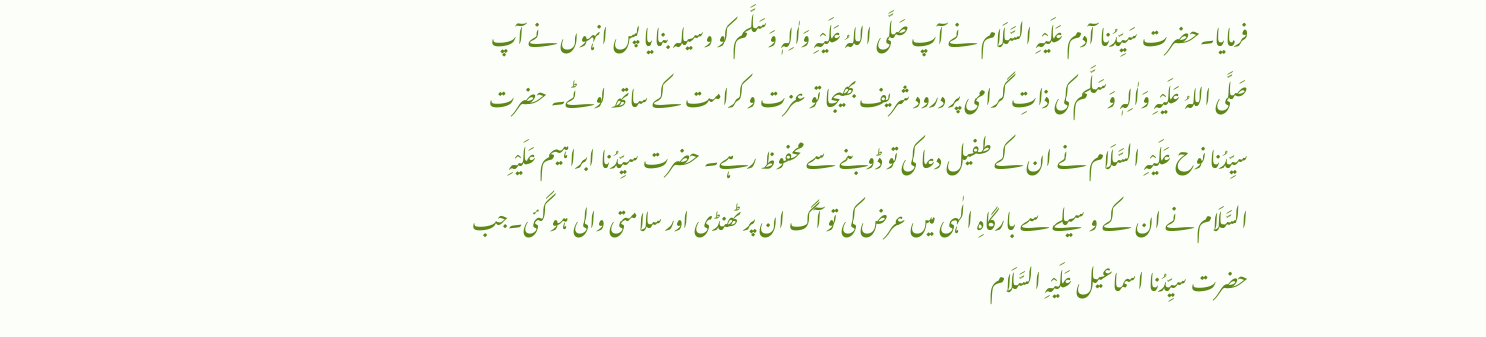فرمایا۔حضرت سَیِّدُنا آدم عَلَیْہِ السَّلَام نے آپ صَلَّی اللہُ عَلَیْہِ وَاٰلِہٖ وَسَلَّم کو وسیلہ بنایا پس انہوں نے آپ صَلَّی اللہُ عَلَیْہِ وَاٰلِہٖ وَسَلَّم کی ذاتِ گرامی پر درود شریف بھیجا تو عزت و کرامت کے ساتھ لوٹے۔ حضرت سیِّدُنا نوح عَلَیْہِ السَّلَام نے ان کے طفیل دعا کی تو ڈوبنے سے محفوظ رہے۔ حضرت سیِّدُنا ابراہیم عَلَیْہِ السَّلَام نے ان کے وسیلے سے بارگاہِ الٰہی میں عرض کی تو آگ ان پر ٹھنڈی اور سلامتی والی ہو گئی۔جب حضرت سیِّدُنا اسماعیل عَلَیْہِ السَّلَام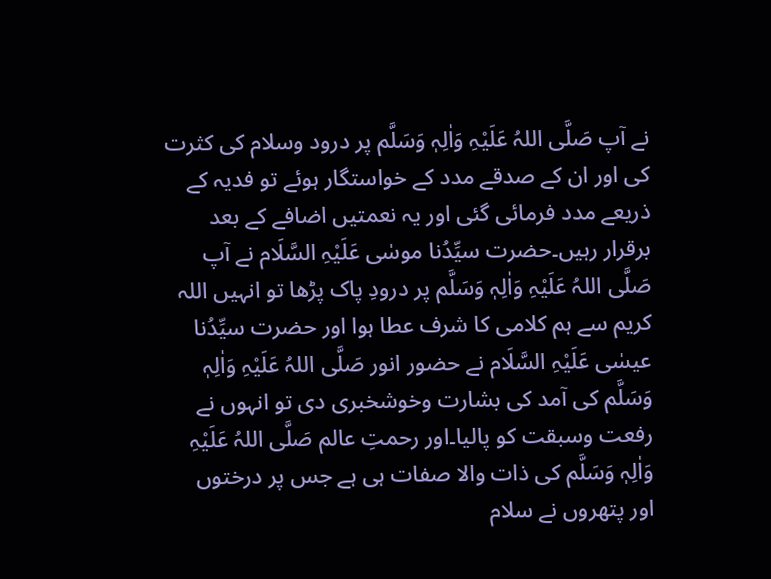نے آپ صَلَّی اللہُ عَلَیْہِ وَاٰلِہٖ وَسَلَّم پر درود وسلام کی کثرت کی اور ان کے صدقے مدد کے خواستگار ہوئے تو فدیہ کے ذریعے مدد فرمائی گئی اور یہ نعمتیں اضافے کے بعد برقرار رہیں۔حضرت سیِّدُنا موسٰی عَلَیْہِ السَّلَام نے آپ صَلَّی اللہُ عَلَیْہِ وَاٰلِہٖ وَسَلَّم پر درودِ پاک پڑھا تو انہیں اللہ کریم سے ہم کلامی کا شرف عطا ہوا اور حضرت سیِّدُنا عیسٰی عَلَیْہِ السَّلَام نے حضور انور صَلَّی اللہُ عَلَیْہِ وَاٰلِہٖ وَسَلَّم کی آمد کی بشارت وخوشخبری دی تو انہوں نے رفعت وسبقت کو پالیا۔اور رحمتِ عالم صَلَّی اللہُ عَلَیْہِ وَاٰلِہٖ وَسَلَّم کی ذات والا صفات ہی ہے جس پر درختوں اور پتھروں نے سلام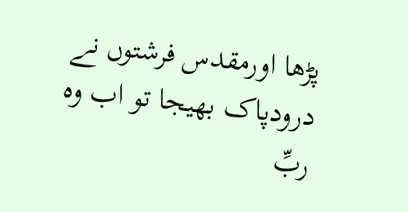پڑھا اورمقدس فرشتوں نے درودپاک بھیجا تو اب وہ ربِّ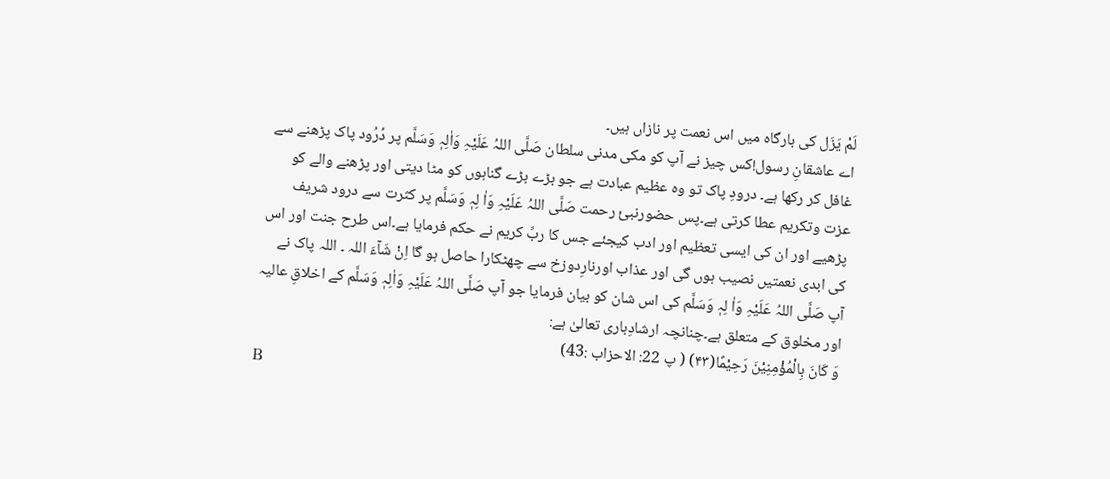لَمْ یَزَل کی بارگاہ میں اس نعمت پر نازاں ہیں۔
اے عاشقانِ رسول!کس چیز نے آپ کو مکی مدنی سلطان صَلَّی اللہُ عَلَیْہِ وَاٰلِہٖ وَسَلَّم پر دُرُود پاک پڑھنے سے غافل کر رکھا ہے۔ درودِ پاک تو وہ عظیم عبادت ہے جو بڑے بڑے گناہوں کو مٹا دیتی اور پڑھنے والے کو عزت وتکریم عطا کرتی ہے۔پس حضورنبئ رحمت صَلَّی اللہُ عَلَیْہِ وَاٰ لِہٖ وَسَلَّم پر کثرت سے درود شریف پڑھیے اور ان کی ایسی تعظیم اور ادب کیجئے جس کا ربِّ کریم نے حکم فرمایا ہے۔اس طرح جنت اور اس کی ابدی نعمتیں نصیب ہوں گی اور عذاب اورنارِدوزخ سے چھٹکارا حاصل ہو گا اِنْ شَآءَ اللہ ۔ اللہ پاک نے آپ صَلَّی اللہُ عَلَیْہِ وَاٰ لِہٖ وَسَلَّم کی اس شان کو بیان فرمایا جو آپ صَلَّی اللہُ عَلَیْہِ وَاٰلِہٖ وَسَلَّم کے اخلاقِ عالیہ اور مخلوق کے متعلق ہے۔چنانچہ ارشادِباری تعالیٰ ہے:
وَ كَانَ بِالْمُؤْمِنِیْنَ رَحِیْمًا(۴۳) ( پ 22: الاحزاب :43)
Β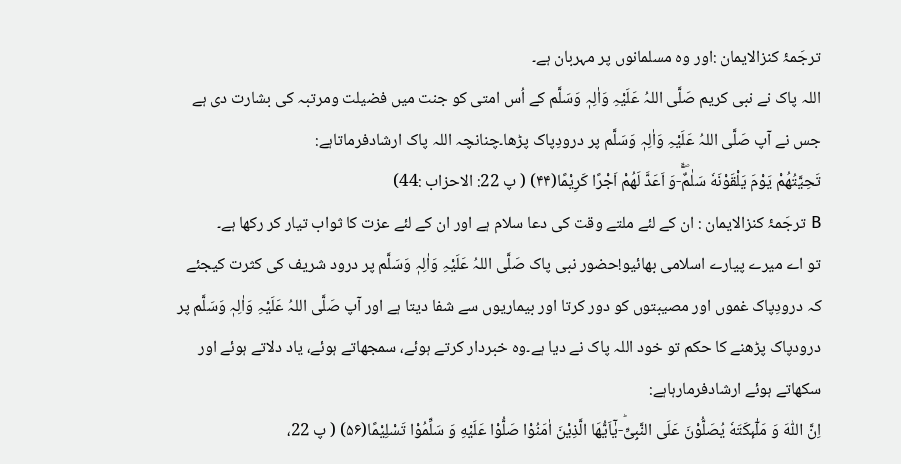ترجَمۂ کنزالایمان :اور وہ مسلمانوں پر مہربان ہے۔
اللہ پاک نے نبی کریم صَلَّی اللہُ عَلَیْہِ وَاٰلِہٖ وَسَلَّم کے اُس امتی کو جنت میں فضیلت ومرتبہ کی بشارت دی ہے جس نے آپ صَلَّی اللہُ عَلَیْہِ وَاٰلِہٖ وَسَلَّم پر درودِپاک پڑھا۔چنانچہ اللہ پاک ارشادفرماتاہے:
تَحِیَّتُهُمْ یَوْمَ یَلْقَوْنَهٗ سَلٰمٌۖۚ-وَ اَعَدَّ لَهُمْ اَجْرًا كَرِیْمًا(۴۴) ( پ 22: الاحزاب :44)
Β ترجَمۂ کنزالایمان : ان کے لئے ملتے وقت کی دعا سلام ہے اور ان کے لئے عزت کا ثواب تیار کر رکھا ہے۔
تو اے میرے پیارے اسلامی بھائیو!حضور نبی پاک صَلَّی اللہُ عَلَیْہِ وَاٰلِہٖ وَسَلَّم پر درود شریف کی کثرت کیجئے کہ درودِپاک غموں اور مصیبتوں کو دور کرتا اور بیماریوں سے شفا دیتا ہے اور آپ صَلَّی اللہُ عَلَیْہِ وَاٰلِہٖ وَسَلَّم پر درودپاک پڑھنے کا حکم تو خود اللہ پاک نے دیا ہے۔وہ خبردار کرتے ہوئے، سمجھاتے ہوئے، یاد دلاتے ہوئے اور سکھاتے ہوئے ارشادفرمارہاہے:
اِنَّ اللّٰهَ وَ مَلٰٓىٕكَتَهٗ یُصَلُّوْنَ عَلَى النَّبِیِّؕ-یٰۤاَیُّهَا الَّذِیْنَ اٰمَنُوْا صَلُّوْا عَلَیْهِ وَ سَلِّمُوْا تَسْلِیْمًا(۵۶) ( پ 22،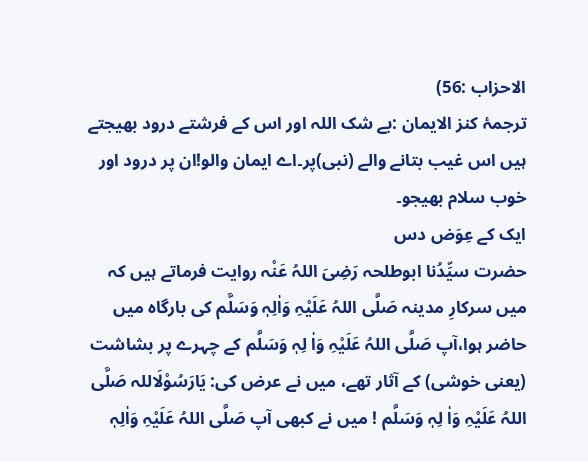الاحزاب :56)
ترجمۂ کنز الایمان :بے شک اللہ اور اس کے فرشتے درود بھیجتے ہیں اس غیب بتانے والے (نبی)پر۔اے ایمان والو!ان پر درود اور خوب سلام بھیجو۔
ایک کے عِوَض دس
حضرت سیِّدُنا ابوطلحہ رَضِیَ اللہُ عَنْہ روایت فرماتے ہیں کہ میں سرکارِ مدینہ صَلَّی اللہُ عَلَیْہِ وَاٰلِہٖ وَسَلَّم کی بارگاہ میں حاضر ہوا،آپ صَلَّی اللہُ عَلَیْہِ وَاٰ لِہٖ وَسَلَّم کے چہرے پر بشاشت (یعنی خوشی) کے آثار تھے، میں نے عرض کی: یَارَسُوْلَاللہ صَلَّی اللہُ عَلَیْہِ وَاٰ لِہٖ وَسَلَّم ! میں نے کبھی آپ صَلَّی اللہُ عَلَیْہِ وَاٰلِہٖ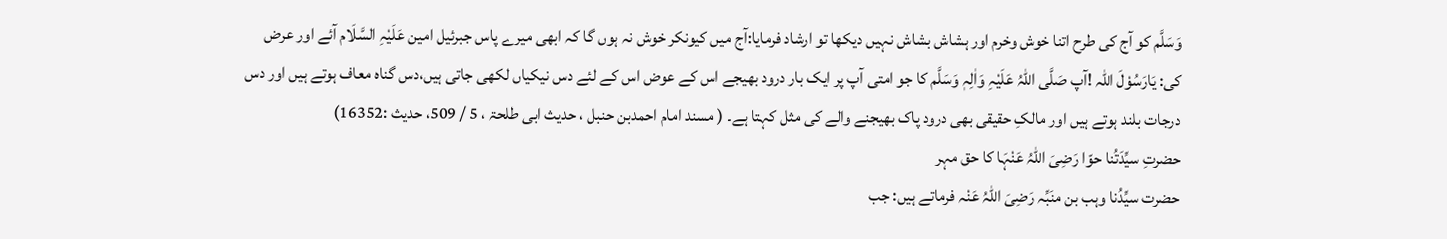وَسَلَّم کو آج کی طرح اتنا خوش وخرم اور ہشاش بشاش نہیں دیکھا تو ارشاد فرمایا:آج میں کیونکر خوش نہ ہوں گا کہ ابھی میرے پاس جبرئیل امین عَلَیْہِ السَّلَام آئے اور عرض کی: یَارَسُوْلَ اللہ !آپ صَلَّی اللہُ عَلَیْہِ وَاٰلِہٖ وَسَلَّم کا جو امتی آپ پر ایک بار درود بھیجے اس کے عوض اس کے لئے دس نیکیاں لکھی جاتی ہیں،دس گناہ معاف ہوتے ہیں اور دس درجات بلند ہوتے ہیں اور مالکِ حقیقی بھی درود پاک بھیجنے والے کی مثل کہتا ہے۔ ( مسند امام احمدبن حنبل ، حدیث ابی طلحۃ ، 5 / 509، حدیث :16352)
حضرتِ سیِّدَتُنا حوّا رَضِیَ اللہُ عَنْہَا کا حق مہر
حضرت سیِّدُنا وہب بن منَبِّہ رَضِیَ اللہُ عَنْہ فرماتے ہیں: جب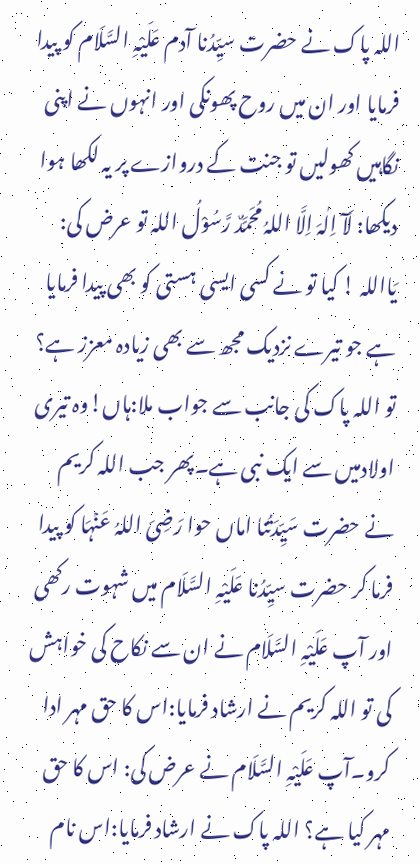اللہ پاک نے حضرت سیِّدُنا آدم عَلَیْہِ السَّلَام کو پیدا فرمایا اور ان میں روح پھونکی اور انہوں نے اپنی نگاہیں کھولیں تو جنت کے دروازے پر یہ لکھا ہوا دیکھا: لَآ اِلٰہَ اِلَّا اللہُ مُحَمَّدٌ رَّسُوْلُ اللہ تو عرض کی: یَااللہ ! کیا تو نے کسی ایسی ہستی کو بھی پیدا فرمایا ہے جو تیرے نزدیک مجھ سے بھی زیادہ معزز ہے؟ تو اللہ پاک کی جانب سے جواب ملا:ہاں!وہ تیری اولادمیں سے ایک نبی ہے۔پھر جب اللہ کریم نے حضرت سَیِّدَتُنا اماں حوا رَضِیَ اللہُ عَنۡہَا کو پیدا فرما کر حضرت سیِّدُنا عَلَیْہِ السَّلَام میں شہوت رکھی اور آپ عَلَیْہِ السَّلَام نے ان سے نکاح کی خواہش کی تو اللہ کریم نے ارشاد فرمایا:اس کا حق مہر ادا کرو۔آپ عَلَیْہِ السَّلَام نے عرض کی: اس کا حق مہر کیا ہے؟ اللہ پاک نے ارشاد فرمایا:اس نام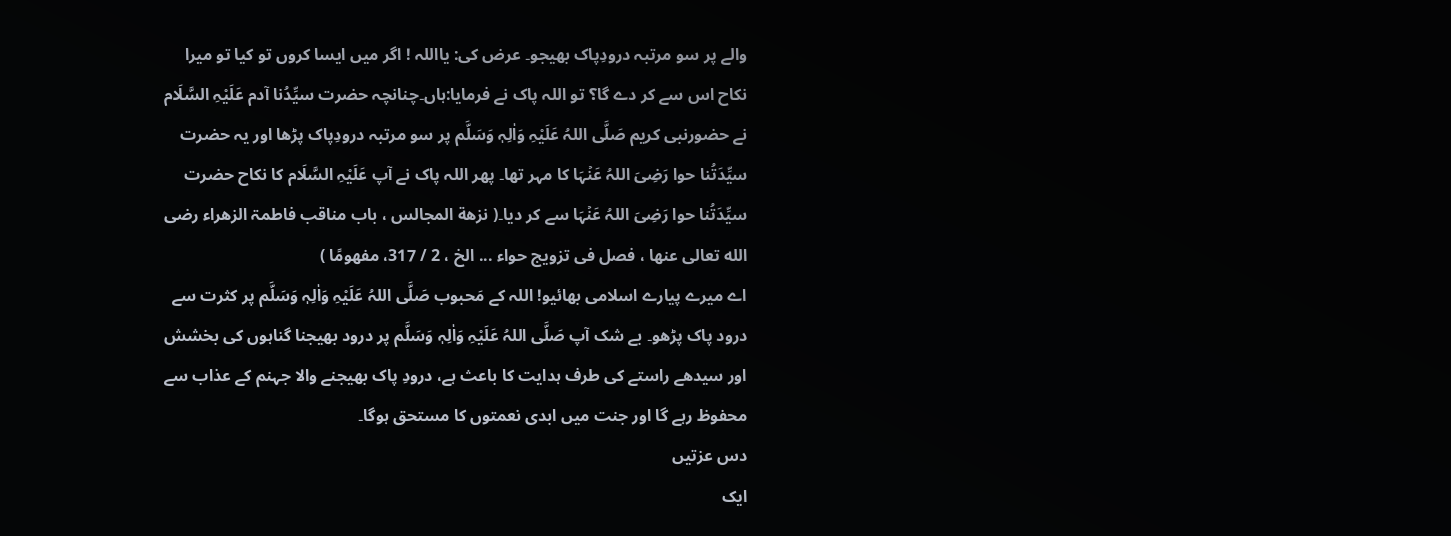والے پر سو مرتبہ درودِپاک بھیجو۔ عرض کی: یااللہ ! اگر میں ایسا کروں تو کیا تو میرا نکاح اس سے کر دے گا؟ تو اللہ پاک نے فرمایا:ہاں۔چنانچہ حضرت سیِّدُنا آدم عَلَیْہِ السَّلَام نے حضورنبی کریم صَلَّی اللہُ عَلَیْہِ وَاٰلِہٖ وَسَلَّم پر سو مرتبہ درودِپاک پڑھا اور یہ حضرت سیِّدَتُنا حوا رَضِیَ اللہُ عَنۡہَا کا مہر تھا۔ پھر اللہ پاک نے آپ عَلَیْہِ السَّلَام کا نکاح حضرت سیِّدَتُنا حوا رَضِیَ اللہُ عَنۡہَا سے کر دیا۔( نزهة المجالس ، باب مناقب فاطمۃ الزھراء رضی الله تعالی عنھا ، فصل فی تزویج حواء ... الخ ، 2 / 317، مفھومًا )
اے میرے پيارے اسلامی بھائیو! اللہ کے مَحبوب صَلَّی اللہُ عَلَیْہِ وَاٰلِہٖ وَسَلَّم پر کثرت سے درود پاک پڑھو۔ بے شک آپ صَلَّی اللہُ عَلَیْہِ وَاٰلِہٖ وَسَلَّم پر درود بھیجنا گناہوں کی بخشش اور سیدھے راستے کی طرف ہدایت کا باعث ہے، درودِ پاک بھیجنے والا جہنم کے عذاب سے محفوظ رہے گا اور جنت میں ابدی نعمتوں کا مستحق ہوگا۔
دس عزتیں
ایک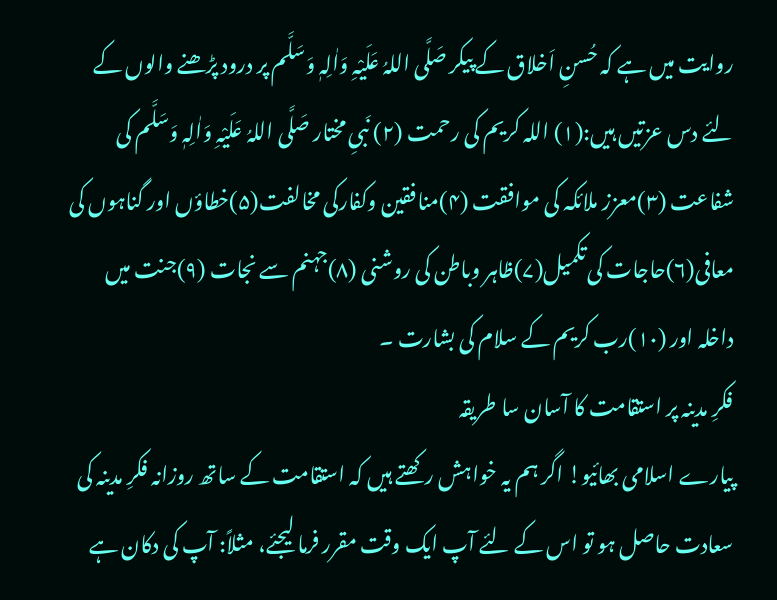روایت میں ہے کہ حُسنِ اَخلاق کے پیکر صَلَّی اللہُ عَلَیْہِ وَاٰلِہٖ وَسَلَّم پر درود پڑھنے والوں کے لئے دس عزتیں ہیں:(۱) اللہ کریم کی رحمت (۲) نَبیِ مختار صَلَّی اللہُ عَلَیْہِ وَاٰلِہٖ وَسَلَّم کی شفاعت (۳)معزز ملائکہ کی موافقت (۴)منافقین وکفارکی مخالفت(۵)خطاؤں اور گناہوں کی معافی(۶)حاجات کی تکمیل(۷)ظاہر وباطن کی روشنی (۸)جہنم سے نجات (۹)جنت میں داخلہ اور (۱۰)رب کریم کے سلام کی بشارت ۔
فکرِ مدینہ پر استقامت کا آسان سا طریقہ
پیارے اسلامی بھائیو! اگر ہم یہ خواہش رکھتے ہیں کہ استقامت کے ساتھ روزانہ فکرِ مدینہ کی سعادت حاصل ہو تو اس کے لئے آپ ایک وقت مقرر فرما لیجئے، مثلاً: آپ کی دکان ہے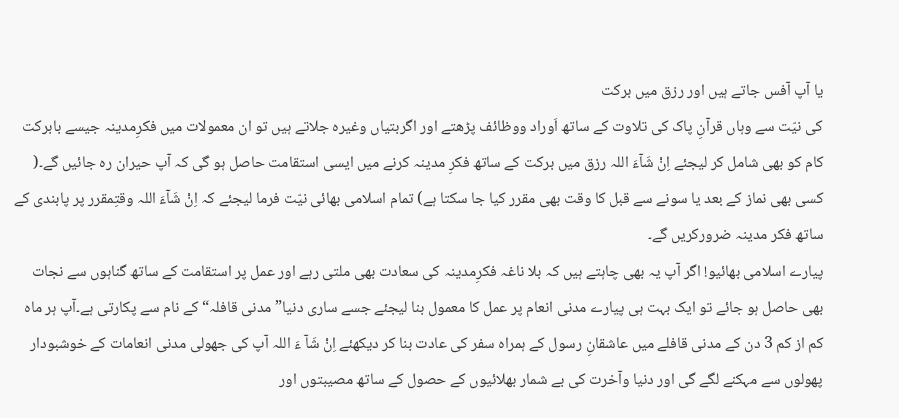یا آپ آفس جاتے ہیں اور رزق میں برکت
کی نیّت سے وہاں قرآنِ پاک کی تلاوت کے ساتھ اَوراد ووظائف پڑھتے اور اگربتیاں وغیرہ جلاتے ہیں تو ان معمولات میں فکرِمدینہ جیسے بابرکت کام کو بھی شامل کر لیجئے اِنْ شَآءَ اللہ رزق میں برکت کے ساتھ فکرِ مدینہ کرنے میں ایسی استقامت حاصل ہو گی کہ آپ حیران رہ جائیں گے۔( کسی بھی نماز کے بعد یا سونے سے قبل کا وقت بھی مقرر کیا جا سکتا ہے) تمام اسلامی بھائی نیّت فرما لیجئے کہ اِنْ شَآءَ اللہ وقتِمقرر پر پابندی کے ساتھ فکر مدینہ ضرورکریں گے۔
پیارے اسلامی بھائیو! اگر آپ یہ بھی چاہتے ہیں کہ بلا ناغہ فکرِمدینہ کی سعادت بھی ملتی رہے اور عمل پر استقامت کے ساتھ گناہوں سے نجات بھی حاصل ہو جائے تو ایک بہت ہی پیارے مدنی انعام پر عمل کا معمول بنا لیجئے جسے ساری دنیا”مدنی قافلہ“ کے نام سے پکارتی ہے۔آپ ہر ماہ کم از کم 3 دن کے مدنی قافلے میں عاشقانِ رسول کے ہمراہ سفر کی عادت بنا کر دیکھئے اِنْ شَآ ءَ اللہ آپ کی جھولی مدنی انعامات کے خوشبودار پھولوں سے مہکنے لگے گی اور دنیا وآخرت کی بے شمار بھلائیوں کے حصول کے ساتھ مصیبتوں اور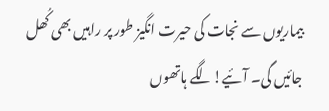بیماریوں سے نجات کی حیرت انگیز طور پر راہیں بھی کُھل جائیں گی۔ آئیے!لگے ہاتھوں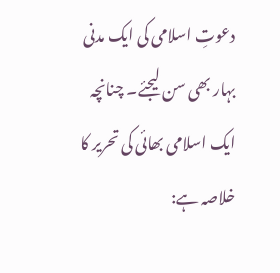دعوتِ اسلامی کی ایک مدنی بہار بھی سن لیجئے۔ چنانچہ
ایک اسلامی بھائی کی تحریر کا خلاصہ ہے: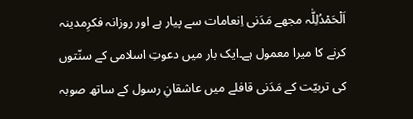اَلْحَمْدُلِلّٰہ مجھے مَدَنی اِنعامات سے پیار ہے اور روزانہ فکرِمدینہ کرنے کا میرا معمول ہے۔ایک بار میں دعوتِ اسلامی کے سنّتوں کی تربیّت کے مَدَنی قافلے میں عاشقانِ رسول کے ساتھ صوبہ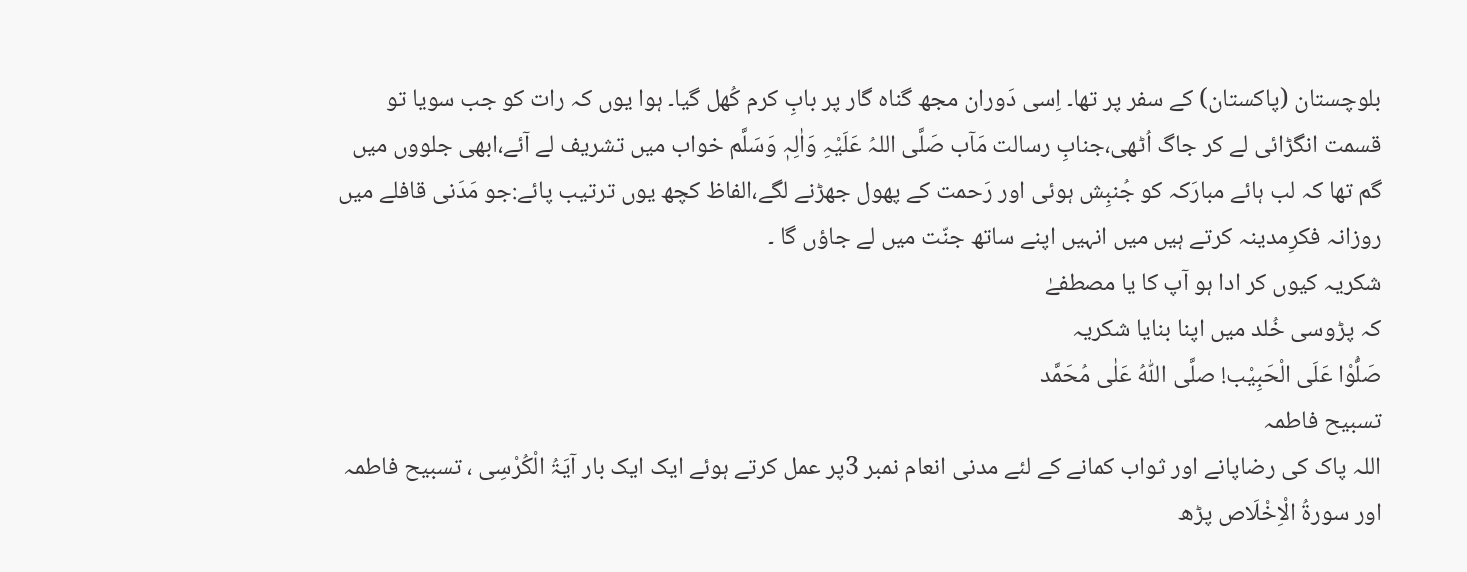بلوچستان (پاکستان) کے سفر پر تھا۔ اِسی دَوران مجھ گناہ گار پر بابِ کرم کُھل گیا۔ ہوا یوں کہ رات کو جب سویا تو قسمت انگڑائی لے کر جاگ اُٹھی،جنابِ رسالت مَآب صَلَّی اللہُ عَلَیْہِ وَاٰلِہٖ وَسَلَّم خواب میں تشریف لے آئے،ابھی جلووں میں گم تھا کہ لب ہائے مبارَکہ کو جُنبِش ہوئی اور رَحمت کے پھول جھڑنے لگے،الفاظ کچھ یوں ترتیب پائے:جو مَدَنی قافلے میں روزانہ فکرِمدینہ کرتے ہیں میں انہیں اپنے ساتھ جنّت میں لے جاؤں گا ۔
شکریہ کیوں کر ادا ہو آپ کا یا مصطفےٰ
کہ پڑوسی خُلد میں اپنا بنایا شکریہ
صَلُّوْا عَلَی الْحَبِیْب! صلَّی اللّٰہُ عَلٰی مُحَمَّد
تسبیح فاطمہ
اللہ پاک کی رضاپانے اور ثواب کمانے کے لئے مدنی انعام نمبر 3پر عمل کرتے ہوئے ایک ایک بار آیَۃُ الْکُرْسِی ، تسبیح فاطمہ اور سورۃُ الْاِخْلَاص پڑھ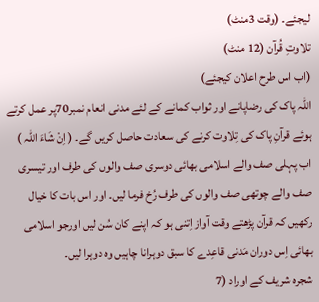لیجئے۔ (وقت 3منٹ)
تلاوتِ قُرآن (12 منٹ)
(اب اس طرح اعلان کیجئے)
اللہ پاک کی رضاپانے اور ثواب کمانے کے لئے مدنی انعام نمبر70پر عمل کرتے ہوئے قرآنِ پاک کی تِلاوت کرنے کی سعادت حاصل کریں گے۔ ( اِنْ شَاءَ اللّٰہ )
اب پہلی صف والے اسلامی بھائی دوسری صف والوں کی طرف اور تیسری صف والے چوتھی صف والوں کی طرف رُخ فرما لیں۔ اور اس بات کا خیال رکھیں کہ قرآن پڑھتے وقت آواز اِتنی ہو کہ اپنے کان سُن لیں اورجو اسلامی بھائی اِس دوران مَدنی قاعِدے کا سبق دوہرانا چاہیں وہ دوہرا لیں۔
شجرہ شریف کے اوراد (7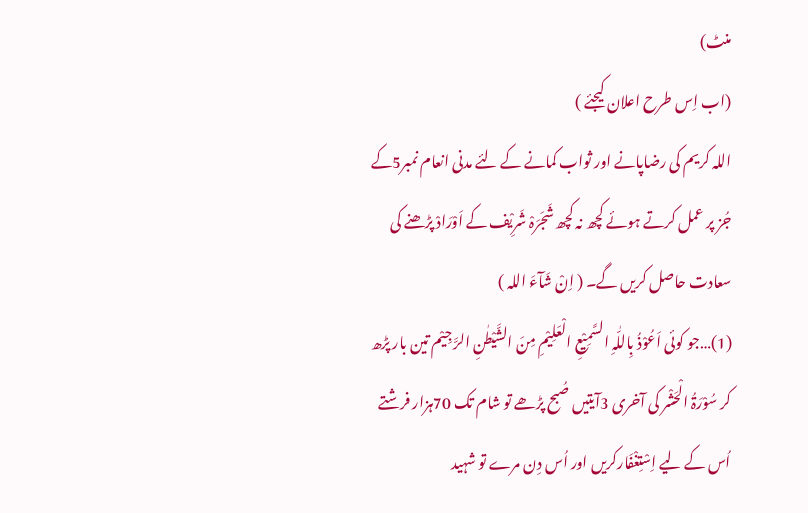منٹ)
(اب اِس طرح اعلان کیجئے )
اللہ کریم کی رضاپانے اور ثواب کمانے کے لئے مدنی انعام نمبر5کے جُز پر عمل کرتے ہوئے کچھ نہ کچھ شَجَرَہْ شَرِیْف کے اَوْرَادْ پڑھنے کی سعادت حاصل کریں گے۔ ( اِنْ شَآءَ اللہ )
(1)…جو کوئی اَعُوْذُ بِاللّٰہِ السَّمِیْعِ الْعَلِیْمِ مِنَ الشَّیْطٰنِ الرَّ جِیْم تین بار پڑھ کر سُوْرَۃُ الْحَشْر کی آخری 3آیتیں صُبح پڑھے تو شام تک 70ہزار فرشتے اُس کے لیے اِسْتِغْفَارکریں اور اُس دِن مرے تو شہید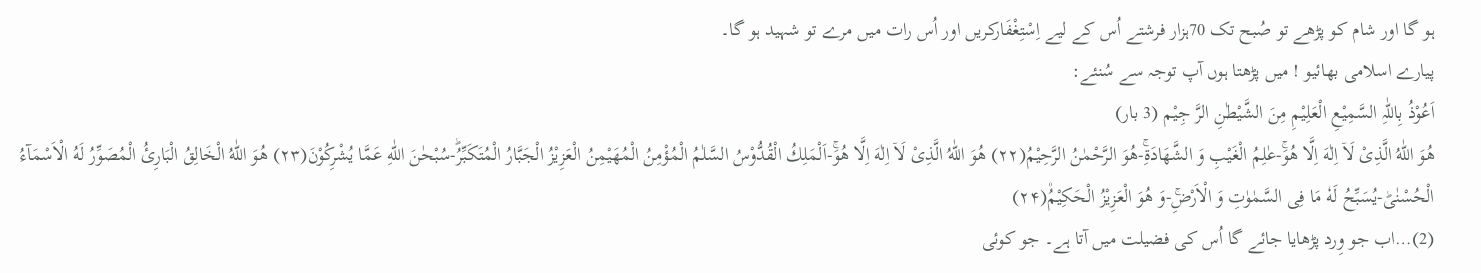ہو گا اور شام کو پڑھے تو صُبح تک 70ہزار فرشتے اُس کے لیے اِسْتِغْفَارکریں اور اُس رات میں مرے تو شہید ہو گا۔
پیارے اسلامی بھائیو ! میں پڑھتا ہوں آپ توجہ سے سُنئے:
اَعُوْذُ بِاللّٰہِ السَّمِیْعِ الْعَلِیْمِ مِنَ الشَّیْطٰنِ الرَّ جِیْم (3 بار)
هُوَ اللّٰهُ الَّذِیْ لَاۤ اِلٰهَ اِلَّا هُوَۚ-عٰلِمُ الْغَیْبِ وَ الشَّهَادَةِۚ-هُوَ الرَّحْمٰنُ الرَّحِیْمُ(۲۲) هُوَ اللّٰهُ الَّذِیْ لَاۤ اِلٰهَ اِلَّا هُوَۚ-اَلْمَلِكُ الْقُدُّوْسُ السَّلٰمُ الْمُؤْمِنُ الْمُهَیْمِنُ الْعَزِیْزُ الْجَبَّارُ الْمُتَكَبِّرُؕ-سُبْحٰنَ اللّٰهِ عَمَّا یُشْرِكُوْنَ(۲۳) هُوَ اللّٰهُ الْخَالِقُ الْبَارِئُ الْمُصَوِّرُ لَهُ الْاَسْمَآءُ الْحُسْنٰىؕ-یُسَبِّحُ لَهٗ مَا فِی السَّمٰوٰتِ وَ الْاَرْضِۚ-وَ هُوَ الْعَزِیْزُ الْحَكِیْمُ۠(۲۴)
(2)…اب جو وِرد پڑھایا جائے گا اُس کی فضیلت میں آتا ہے۔ جو کوئی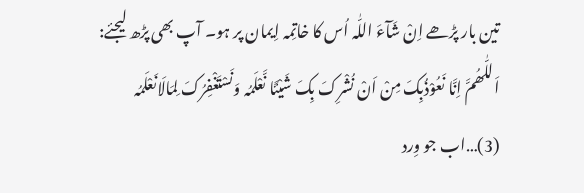تین بار پڑھے اِنْ شَآءَ اللّٰہ اُس کا خاتِمہ اِیمان پر ہو۔ آپ بھی پڑھ لیجئے:
اَللّٰھُمَّ اِنَّا نَعُوْذُبِکَ مِنْ اَنْ نُشْرِکَ بِکَ شَیْئًا نَّعْلَمُہ وَنَسْتَغْفِرُکَ لِمَالَانَعْلَمُہ
(3)…اب جو وِرد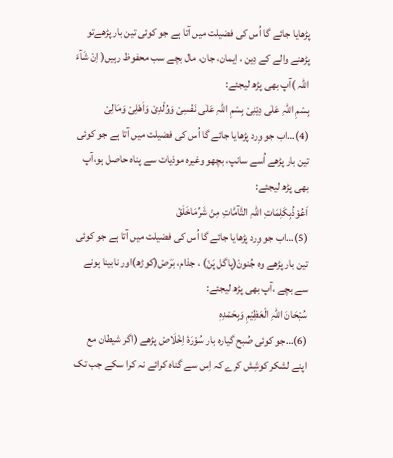پڑھایا جائے گا اُس کی فضیلت میں آتا ہے جو کوئی تین بار پڑھےتو پڑھنے والے کے دِین ، اِیمان، جان، مال بچے سب محفوظ رہیں( اِنْ شَآءَ اللہ )آپ بھی پڑھ لیجئے:
بِسْمِ اللّٰہِ عَلٰی دِیْنِیْ بِسْمِ اللّٰہِ عَلٰی نَفْسِیْ وَوُلْدِیْ وَاَھْلِیْ وَمَالِیْ
(4)…اب جو وِرد پڑھایا جائے گا اُس کی فضیلت میں آتا ہے جو کوئی تین بار پڑھے اُسے سانپ، بچھو وغیرہ موذیات سے پناہ حاصل ہو،آپ بھی پڑھ لیجئے:
اَعُوْذُبِکَلِمَاتِ اللّٰہِ التَّآمَّاتِ مِنْ شَرِّمَاخَلَقْ
(5)…اب جو وِرد پڑھایا جائے گا اُس کی فضیلت میں آتا ہے جو کوئی تین بار پڑھے وہ جُنونْ(پاگل پَنْ) ، جذام، بَرَصْ(کوڑھ)اور نابینا ہونے سے بچے ،آپ بھی پڑھ لیجئے:
سُبْحَانَ اللّٰہِ الْعَظِیْمِ وَبِحَمْدِہٖ
(6)…جو کوئی صُبح گیارہ بار سُوْرَۂ اِخْلَاصْ پڑھے (اگر شیطان مع اپنے لشکر کوشِش کرے کہ اِس سے گناہ کرائے نہ کرا سکے جب تک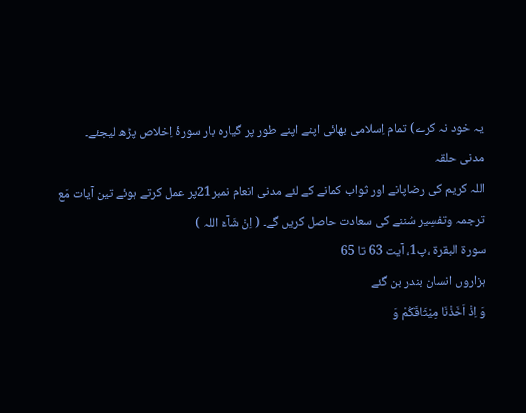یہ خود نہ کرے) تمام اِسلامی بھائی اپنے اپنے طور پر گیارہ بار سورۂ اِخلاص پڑھ لیجئے۔
مدنی حلقہ
اللہ کریم کی رضاپانے اور ثواب کمانے کے لئے مدنی انعام نمبر21پر عمل کرتے ہوئے تین آیات مَع ترجمہ وتفسِیر سُننے کی سعادت حاصل کریں گے۔ ( اِنْ شَآءَ اللہ )
سورۃ البقرۃ ،پ1، آیت 63 تا 65
ہزاروں انسان بندر بن گئے
وَ اِذْ اَخَذْنَا مِیْثَاقَكُمْ وَ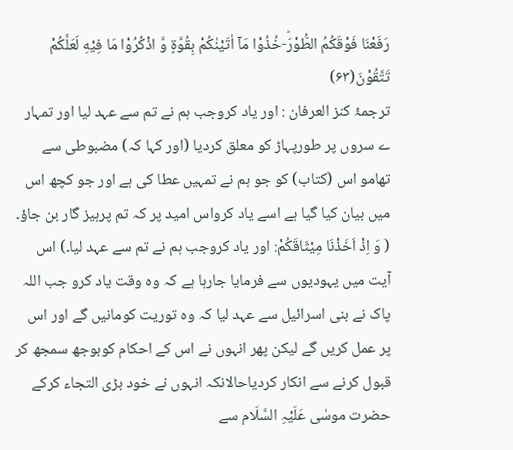رَفَعْنَا فَوْقَكُمُ الطُّوْرَؕ-خُذُوْا مَاۤ اٰتَیْنٰكُمْ بِقُوَّةٍ وَّ اذْكُرُوْا مَا فِیْهِ لَعَلَّكُمْ تَتَّقُوْنَ(۶۳)
ترجمۂ کنز العرفان : اور یاد کروجب ہم نے تم سے عہد لیا اور تمہار ے سروں پر طورپہاڑ کو معلق کردیا (اور کہا کہ) مضبوطی سے تھامو اس (کتاب) کو جو ہم نے تمہیں عطا کی ہے اور جو کچھ اس میں بیان کیا گیا ہے اسے یاد کرواس امید پر کہ تم پرہیز گار بن جاؤ۔
( وَ اِذْ اَخَذْنَا مِیْثَاقَكُمْ: اور یاد کروجب ہم نے تم سے عہد لیا۔) اس آیت میں یہودیوں سے فرمایا جارہا ہے کہ وہ وقت یاد کرو جب اللہ پاک نے بنی اسرائیل سے عہد لیا کہ وہ توریت کومانیں گے اور اس پر عمل کریں گے لیکن پھر انہوں نے اس کے احکام کوبوجھ سمجھ کر قبول کرنے سے انکار کردیاحالانکہ انہوں نے خود بڑی التجاء کرکے حضرت موسٰی عَلَیْہِ السَّلَام سے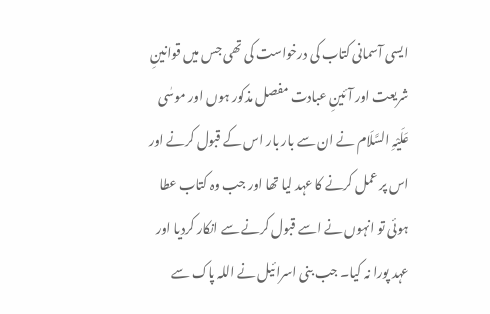ایسی آسمانی کتاب کی درخواست کی تھی جس میں قوانینِ شریعت اور آئینِ عبادت مفصل مذکور ہوں اور موسٰی عَلَیْہِ السَّلَام نے ان سے بار بار اس کے قبول کرنے اور اس پر عمل کرنے کا عہد لیا تھا اور جب وہ کتاب عطا ہوئی تو انہوں نے اسے قبول کرنے سے انکار کردیا اور عہد پورا نہ کیا۔ جب بنی اسرائیل نے اللہ پاک سے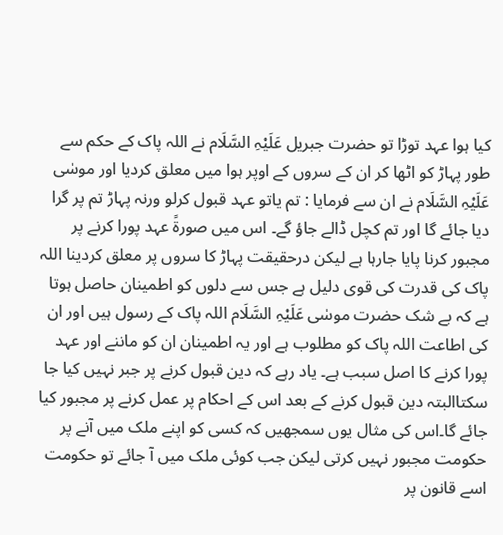کیا ہوا عہد توڑا تو حضرت جبریل عَلَیْہِ السَّلَام نے اللہ پاک کے حکم سے طور پہاڑ کو اٹھا کر ان کے سروں کے اوپر ہوا میں معلق کردیا اور موسٰی عَلَیْہِ السَّلَام نے ان سے فرمایا : تم یاتو عہد قبول کرلو ورنہ پہاڑ تم پر گرا دیا جائے گا اور تم کچل ڈالے جاؤ گے۔ اس میں صورۃً عہد پورا کرنے پر مجبور کرنا پایا جارہا ہے لیکن درحقیقت پہاڑ کا سروں پر معلق کردینا اللہ پاک کی قدرت کی قوی دلیل ہے جس سے دلوں کو اطمینان حاصل ہوتا ہے کہ بے شک حضرت موسٰی عَلَیْہِ السَّلَام اللہ پاک کے رسول ہیں اور ان کی اطاعت اللہ پاک کو مطلوب ہے اور یہ اطمینان ان کو ماننے اور عہد پورا کرنے کا اصل سبب ہے۔ یاد رہے کہ دین قبول کرنے پر جبر نہیں کیا جا سکتاالبتہ دین قبول کرنے کے بعد اس کے احکام پر عمل کرنے پر مجبور کیا جائے گا۔اس کی مثال یوں سمجھیں کہ کسی کو اپنے ملک میں آنے پر حکومت مجبور نہیں کرتی لیکن جب کوئی ملک میں آ جائے تو حکومت اسے قانون پر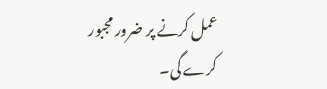عمل کرنے پر ضرور مجبور کرے گی۔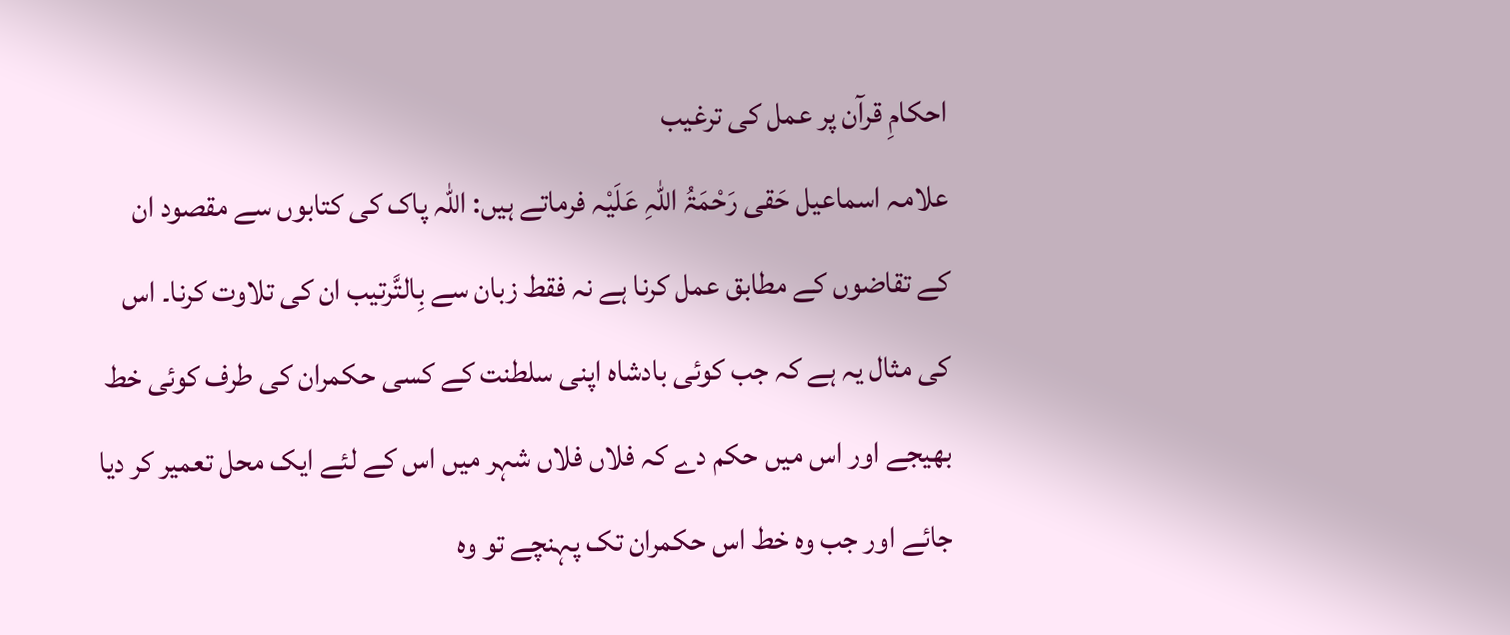احکامِ قرآن پر عمل کی ترغیب
علامہ اسماعیل حَقی رَحْمَۃُ اللہِ عَلَیْہ فرماتے ہیں: اللہ پاک کی کتابوں سے مقصود ان کے تقاضوں کے مطابق عمل کرنا ہے نہ فقط زبان سے بِالتَّرتیب ان کی تلاوت کرنا۔ اس کی مثال یہ ہے کہ جب کوئی بادشاہ اپنی سلطنت کے کسی حکمران کی طرف کوئی خط بھیجے اور اس میں حکم دے کہ فلاں فلاں شہر میں اس کے لئے ایک محل تعمیر کر دیا جائے اور جب وہ خط اس حکمران تک پہنچے تو وہ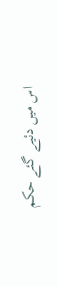اس میں دئیے گئے حکم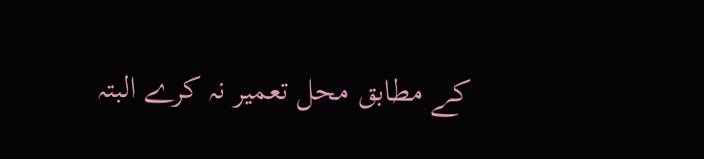کے مطابق محل تعمیر نہ کرے البتہ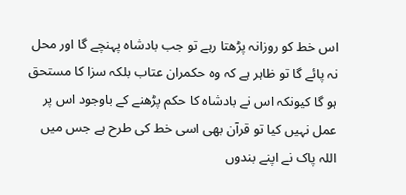اس خط کو روزانہ پڑھتا رہے تو جب بادشاہ پہنچے گا اور محل نہ پائے گا تو ظاہر ہے کہ وہ حکمران عتاب بلکہ سزا کا مستحق ہو گا کیونکہ اس نے بادشاہ کا حکم پڑھنے کے باوجود اس پر عمل نہیں کیا تو قرآن بھی اسی خط کی طرح ہے جس میں اللہ پاک نے اپنے بندوں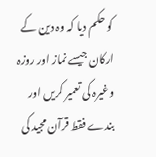کو حکم دیا کہ وہ دین کے ارکان جیسے نماز اور روزہ وغیرہ کی تعمیر کریں اور بندے فقط قرآن مجید کی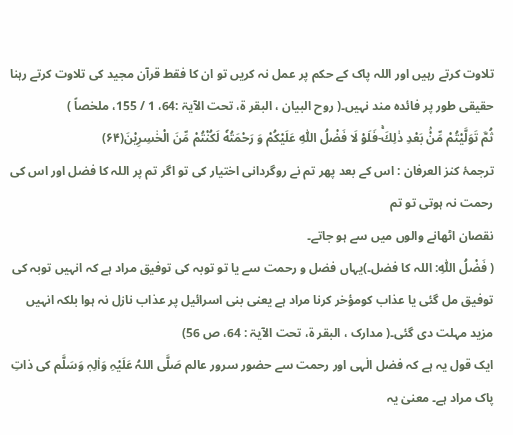تلاوت کرتے رہیں اور اللہ پاک کے حکم پر عمل نہ کریں تو ان کا فقط قرآن مجید کی تلاوت کرتے رہنا حقیقی طور پر فائدہ مند نہیں۔( روح البیان ، البقر ۃ، تحت الآیۃ :64، 1 / 155، ملخصاً )
ثُمَّ تَوَلَّیْتُمْ مِّنْۢ بَعْدِ ذٰلِكَۚ-فَلَوْ لَا فَضْلُ اللّٰهِ عَلَیْكُمْ وَ رَحْمَتُهٗ لَكُنْتُمْ مِّنَ الْخٰسِرِیْنَ(۶۴)
ترجمۂ کنز العرفان : اس کے بعد پھر تم نے روگردانی اختیار کی تو اگر تم پر اللہ کا فضل اور اس کی رحمت نہ ہوتی تو تم
نقصان اٹھانے والوں میں سے ہو جاتے۔
( فَضْلُ اللّٰهِ: اللہ کا فضل۔)یہاں فضل و رحمت سے یا تو توبہ کی توفیق مراد ہے کہ انہیں توبہ کی توفیق مل گئی یا عذاب کومؤخر کرنا مراد ہے یعنی بنی اسرائیل پر عذاب نازل نہ ہوا بلکہ انہیں مزید مہلت دی گئی۔( مدارک ، البقر ۃ، تحت الآیۃ : 64، ص 56)
ایک قول یہ ہے کہ فضل الٰہی اور رحمت سے حضور سرور عالم صَلَّی اللہُ عَلَیْہِ وَاٰلِہٖ وَسَلَّم کی ذاتِ پاک مراد ہے۔ معنیٰ یہ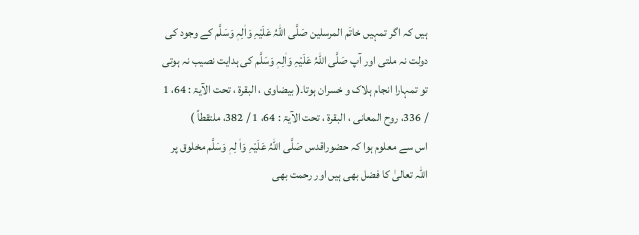ہیں کہ اگر تمہیں خاتَم المرسلین صَلَّی اللہُ عَلَیْہِ وَاٰلِہٖ وَسَلَّم کے وجود کی دولت نہ ملتی اور آپ صَلَّی اللہُ عَلَیْہِ وَاٰلِہٖ وَسَلَّم کی ہدایت نصیب نہ ہوتی تو تمہارا انجام ہلاک و خسران ہوتا۔( بیضاوی ، البقرة ، تحت الآیۃ : 64، 1 / 336، روح المعانی ، البقرة ، تحت الآیۃ : 64، 1 / 382، ملتقطاً )
اس سے معلوم ہوا کہ حضوراقدس صَلَّی اللہُ عَلَیْہِ وَاٰ لِہٖ وَسَلَّم مخلوق پر اللہ تعالیٰ کا فضل بھی ہیں اور رحمت بھی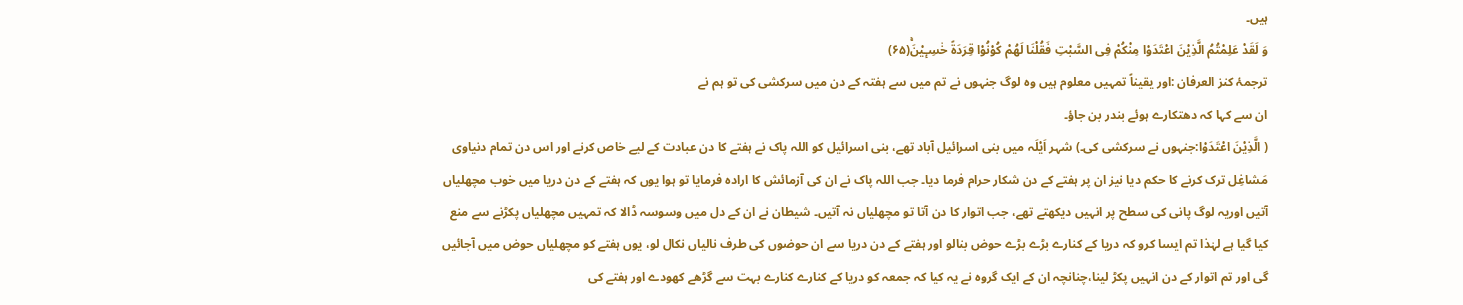ہیں۔
وَ لَقَدْ عَلِمْتُمُ الَّذِیْنَ اعْتَدَوْا مِنْكُمْ فِی السَّبْتِ فَقُلْنَا لَهُمْ كُوْنُوْا قِرَدَةً خٰسِـٕیْنَۚ(۶۵)
ترجمۂ کنز العرفان :اور یقیناً تمہیں معلوم ہیں وہ لوگ جنہوں نے تم میں سے ہفتہ کے دن میں سرکشی کی تو ہم نے
ان سے کہا کہ دھتکارے ہوئے بندر بن جاؤ۔
( الَّذِیْنَ اعْتَدَوْا:جنہوں نے سرکشی کی۔) شہر اَیْلَہ میں بنی اسرائیل آباد تھے، بنی اسرائیل کو اللہ پاک نے ہفتے کا دن عبادت کے لیے خاص کرنے اور اس دن تمام دنیاوی مَشاغِل ترک کرنے کا حکم دیا نیز ان پر ہفتے کے دن شکار حرام فرما دیا۔ جب اللہ پاک نے ان کی آزمائش کا ارادہ فرمایا تو ہوا یوں کہ ہفتے کے دن دریا میں خوب مچھلیاں آتیں اوریہ لوگ پانی کی سطح پر انہیں دیکھتے تھے، جب اتوار کا دن آتا تو مچھلیاں نہ آتیں۔ شیطان نے ان کے دل میں وسوسہ ڈالا کہ تمہیں مچھلیاں پکڑنے سے منع کیا گیا ہے لہٰذا تم ایسا کرو کہ دریا کے کنارے بڑے بڑے حوض بنالو اور ہفتے کے دن دریا سے ان حوضوں کی طرف نالیاں نکال لو، یوں ہفتے کو مچھلیاں حوض میں آجائیں گی اور تم اتوار کے دن انہیں پکڑ لینا،چنانچہ ان کے ایک گروہ نے یہ کیا کہ جمعہ کو دریا کے کنارے کنارے بہت سے گڑھے کھودے اور ہفتے کی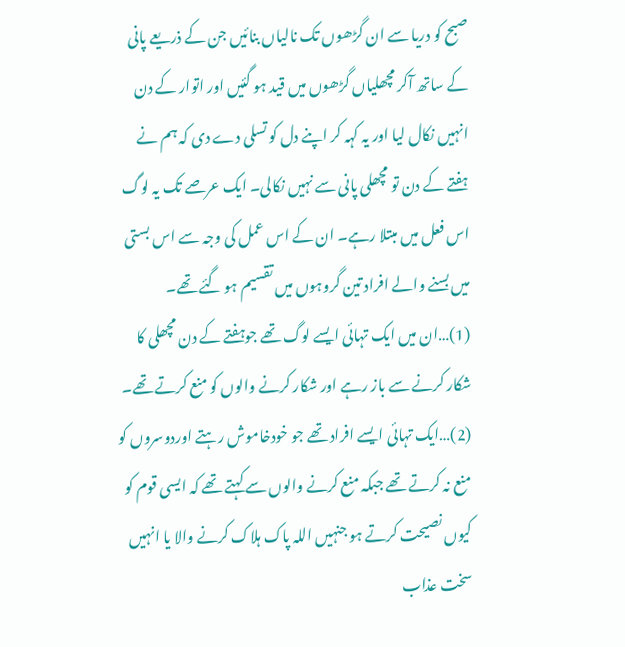صبح کو دریا سے ان گڑھوں تک نالیاں بنائیں جن کے ذریعے پانی کے ساتھ آکر مچھلیاں گڑھوں میں قید ہو گئیں اور اتوار کے دن انہیں نکال لیا اور یہ کہہ کر اپنے دل کو تسلی دے دی کہ ہم نے ہفتے کے دن تو مچھلی پانی سے نہیں نکالی۔ ایک عرصے تک یہ لوگ اس فعل میں مبتلا رہے۔ ان کے اس عمل کی وجہ سے اس بستی میں بسنے والے افراد تین گروہوں میں تقسیم ہو گئے تھے۔
(1)…ان میں ایک تہائی ایسے لوگ تھے جوہفتے کے دن مچھلی کا شکار کرنے سے باز رہے اور شکار کرنے والوں کو منع کرتے تھے۔
(2)…ایک تہائی ایسے افراد تھے جو خودخاموش رہتے اوردوسروں کو منع نہ کرتے تھے جبکہ منع کرنے والوں سے کہتے تھے کہ ایسی قوم کو کیوں نصیحت کرتے ہو جنہیں اللہ پاک ہلاک کرنے والا یا انہیں سخت عذاب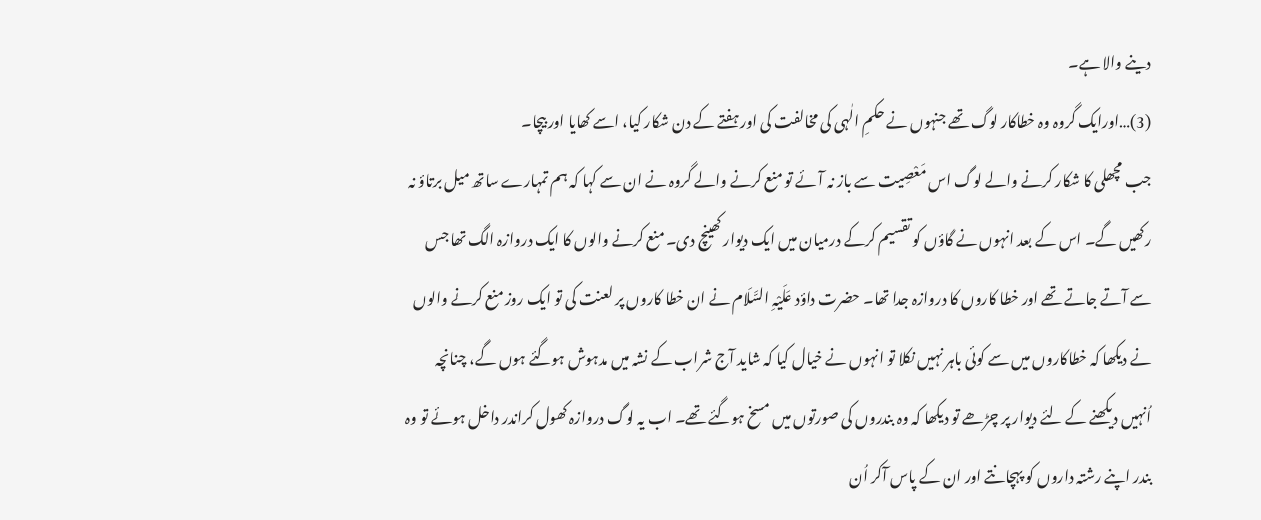دینے والا ہے۔
(3)…اورایک گروہ وہ خطاکار لوگ تھے جنہوں نے حکمِ الٰہی کی مخالفت کی اور ہفتے کے دن شکار کیا، اسے کھایا اور بیچا۔
جب مچھلی کا شکار کرنے والے لوگ اس مَعْصِیت سے باز نہ آئے تو منع کرنے والے گروہ نے ان سے کہا کہ ہم تمہارے ساتھ میل برتاؤ نہ رکھیں گے۔ اس کے بعد انہوں نے گاؤں کو تقسیم کرکے درمیان میں ایک دیوار کھینچ دی۔ منع کرنے والوں کا ایک دروازہ الگ تھا جس سے آتے جاتے تھے اور خطا کاروں کا دروازہ جدا تھا۔ حضرت داؤد عَلَیْہِ السَّلَام نے ان خطا کاروں پر لعنت کی تو ایک روز منع کرنے والوں نے دیکھا کہ خطاکاروں میں سے کوئی باہر نہیں نکلا تو انہوں نے خیال کیا کہ شاید آج شراب کے نشہ میں مدہوش ہوگئے ہوں گے، چنانچہ اُنہیں دیکھنے کے لئے دیوار پر چڑھے تو دیکھا کہ وہ بندروں کی صورتوں میں مسخ ہوگئے تھے۔ اب یہ لوگ دروازہ کھول کراندر داخل ہوئے تو وہ بندر اپنے رشتہ داروں کو پہچانتے اور ان کے پاس آکر اُن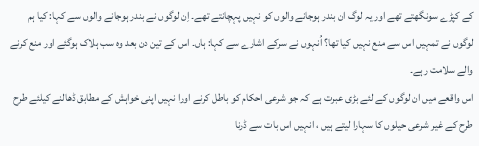کے کپڑے سونگھتے تھے اور یہ لوگ ان بندر ہوجانے والوں کو نہیں پہچانتے تھے۔ اِن لوگوں نے بندر ہوجانے والوں سے کہا: کیا ہم لوگوں نے تمہیں اس سے منع نہیں کیا تھا؟ اُنہوں نے سرکے اشارے سے کہا: ہاں۔ اس کے تین دن بعد وہ سب ہلاک ہوگئے اور منع کرنے والے سلامت رہے۔
اس واقعے میں ان لوگوں کے لئے بڑی عبرت ہے کہ جو شرعی احکام کو باطل کرنے اورا نہیں اپنی خواہش کے مطابق ڈھالنے کیلئے طرح طرح کے غیر شرعی حیلوں کا سہارا لیتے ہیں ، انہیں اس بات سے ڈرنا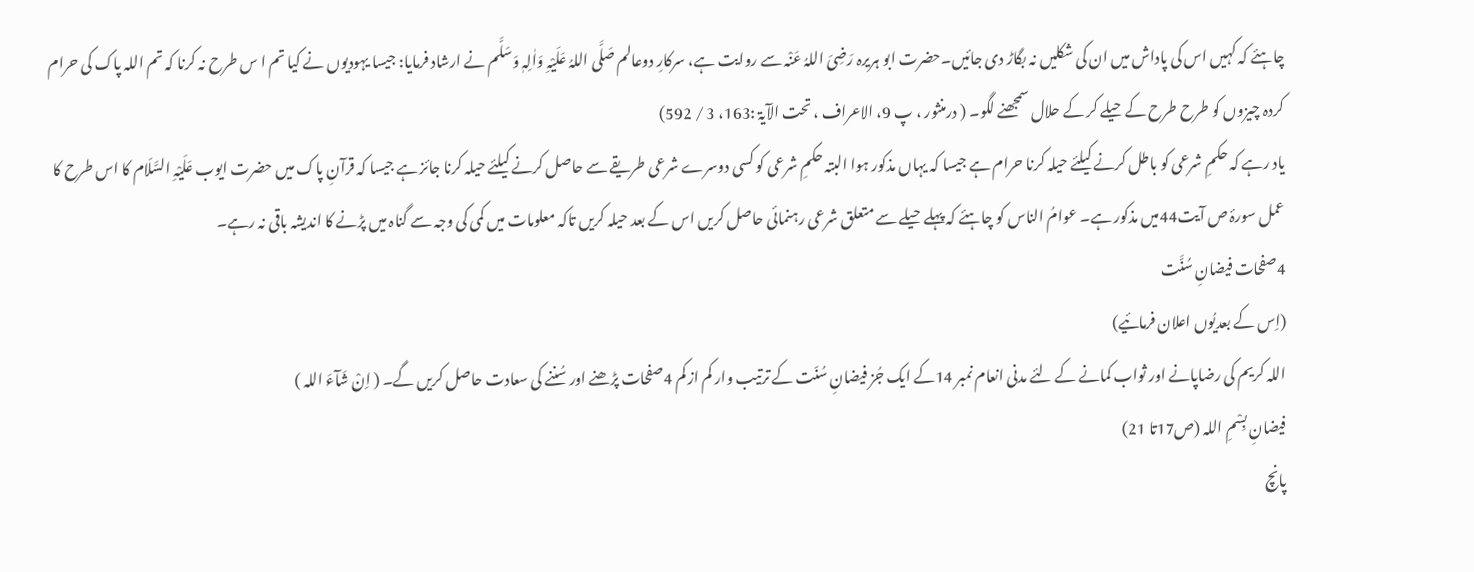چاہئے کہ کہیں اس کی پاداش میں ان کی شکلیں نہ بگاڑ دی جائیں۔حضرت ابو ہریرہ رَضِیَ اللہُ عَنْہ سے روایت ہے، سرکارِ دوعالم صَلَّی اللہُ عَلَیْہِ وَاٰلِہٖ وَسَلَّم نے ارشاد فرمایا: جیسا یہودیوں نے کیا تم ا س طرح نہ کرنا کہ تم اللہ پاک کی حرام کردہ چیزوں کو طرح طرح کے حیلے کر کے حلال سمجھنے لگو۔ ( درمنثور ، پ 9، الاعراف ، تحت الآیۃ :163، 3 / 592)
یاد رہے کہ حکمِ شرعی کو باطل کرنے کیلئے حیلہ کرنا حرام ہے جیسا کہ یہاں مذکور ہوا البتہ حکمِ شرعی کو کسی دوسرے شرعی طریقے سے حاصل کرنے کیلئے حیلہ کرنا جائز ہے جیسا کہ قرآنِ پاک میں حضرت ایوب عَلَیْہِ السَّلَام کا اس طرح کا عمل سورۂ ص آیت44میں مذکور ہے۔ عوامُ الناس کو چاہئے کہ پہلے حیلے سے متعلق شرعی رہنمائی حاصل کریں اس کے بعد حیلہ کریں تاکہ معلومات میں کمی کی وجہ سے گناہ میں پڑنے کا اندیشہ باقی نہ رہے۔
4صفحات فیضانِ سُنَّت
(اِس کے بعدیُوں اعلان فرمائیے)
اللہ کریم کی رضاپانے اور ثواب کمانے کے لئے مدنی انعام نمبر 14کے ایک جُز فیضانِ سُنّت کے ترتیب وار کم از کم 4صفحات پڑھنے اور سُننے کی سعادت حاصل کریں گے۔ ( اِنْ شَآءَ اللہ )
فیضانِ بِسْمِ اللہ (ص17تا 21)
پانچ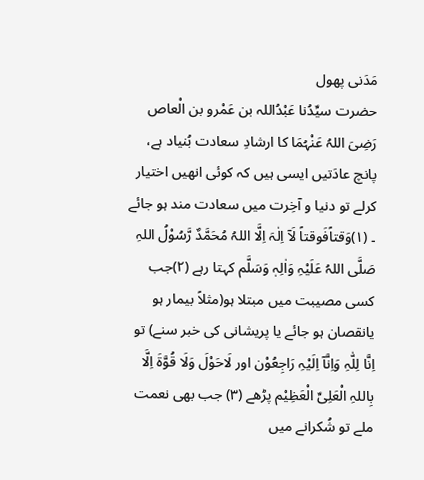مَدَنی پھول
حضرت سیِّدُنا عَبْدُاللہ بن عَمْرو بن الْعاص رَضِیَ اللہُ عَنْہُمَا کا ارشادِ سعادت بُنیاد ہے، پانچ عادَتیں ایسی ہیں کہ کوئی انھیں اختیار کرلے تو دنیا و آخِرت میں سعادت مند ہو جائے ۔ (۱)وَقتاًفَوقتاً لَآ اِلٰہَ اِلَّا اللہُ مُحَمَّدٌ رَّسُوْلُ اللہِ صَلَّی اللہُ عَلَیْہِ وَاٰلِہٖ وَسَلَّم کہتا رہے (۲)جب کسی مصیبت میں مبتلا ہو(مثلاً بیمار ہو یانقصان ہو جائے یا پریشانی کی خبر سنے) تو اِنَّا لِلّٰہِ وَاِنَّآ اِلَیْہِ رَاجِعُوْن اور لَاحَوْلَ وَلَا قُوَّۃَ اِلَّا بِاللہِ الْعَلِیِّ الْعَظِیْم پڑھے (۳) جب بھی نعمت ملے تو شُکرانے میں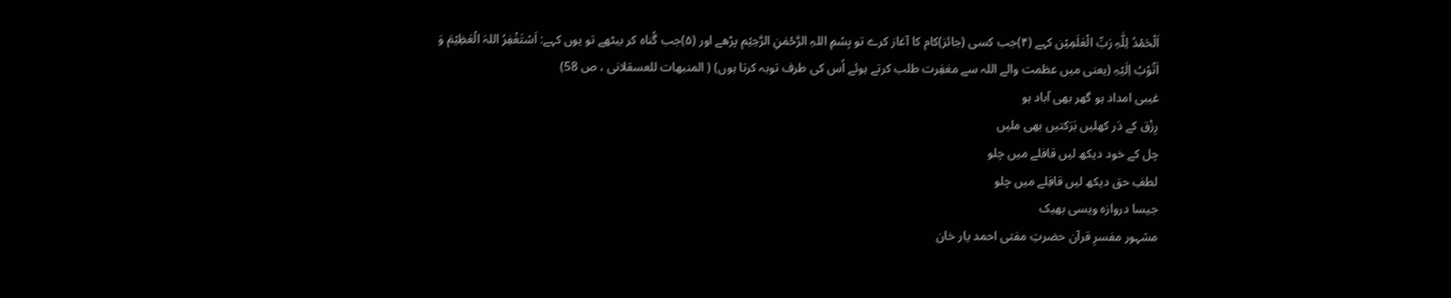اَلْحَمْدُ لِلّٰہِ رَبِّ الْعٰلَمِیْن کہے (۴)جب کسی (جائز)کام کا آغاز کرے تو بِسْمِ اللہِ الرَّحْمٰنِ الرَّحِیْم پڑھے اور (۵)جب گُناہ کر بیٹھے تو یوں کہے: اَسْتَغْفِرُ اللہَ الْعَظِیْمَ وَ اَتُوْبُ اِلَیْہِ (یعنی میں عظمت والے اللہ سے مغفِرت طلب کرتے ہوئے اُس کی طرف توبہ کرتا ہوں) ( المنبھات للعسقلانی ، ص 58)
غیبی امداد ہو گھر بھی آباد ہو
رِزْق کے دَر کھلیں بَرَکتیں بھی ملیں
چل کے خود دیکھ لیں قافلے میں چلو
لطفِ حق دیکھ لیں قافِلے میں چلو
جیسا دروازہ ویسی بھیک
مشہور مفسرِ قرآن حضرتِ مفتی احمد یار خان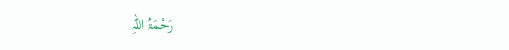رَحْمَۃُ اللہِ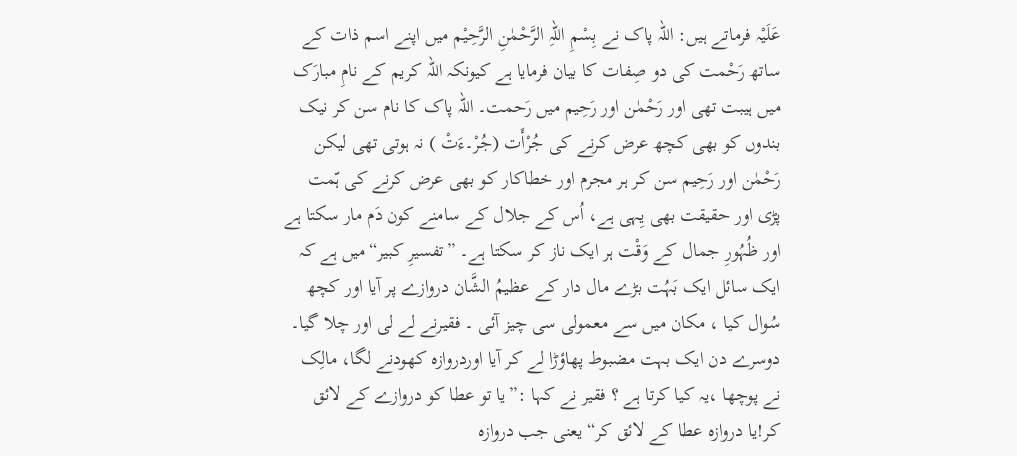عَلَیْہ فرماتے ہیں: اللہ پاک نے بِسْمِ اللہِ الرَّحْمٰنِ الرَّحِیْم میں اپنے اسم ذات کے ساتھ رَحْمت کی دو صِفات کا بیان فرمایا ہے کیونکہ اللہ کریم کے نامِ مبارَک میں ہیبت تھی اور رَحْمٰن اور رَحِیم میں رَحمت۔ اللہ پاک کا نام سن کر نیک بندوں کو بھی کچھ عرض کرنے کی جُرْأَت (جُرْ۔ءَتْ ) نہ ہوتی تھی لیکن رَحْمٰن اور رَحِیم سن کر ہر مجرم اور خطاکار کو بھی عرض کرنے کی ہّمت پڑی اور حقیقت بھی یِہی ہے، اُس کے جلال کے سامنے کون دَم مار سکتا ہے اور ظُہُورِ جمال کے وَقْت ہر ایک ناز کر سکتا ہے۔ ”تفسیرِ کبیر“میں ہے کہ ایک سائل ایک بَہُت بڑے مال دار کے عظیمُ الشَّان دروازے پر آیا اور کچھ سُوال کیا ، مکان میں سے معمولی سی چیز آئی ۔ فقیرنے لے لی اور چلا گیا۔ دوسرے دن ایک بہت مضبوط پھاؤڑا لے کر آیا اوردروازہ کھودنے لگا، مالِک نے پوچھا ،یہ کیا کرتا ہے ؟ فقیر نے کہا :”یا تو عطا کو دروازے کے لائق کر!یا دروازہ عطا کے لائق کر“یعنی جب دروازہ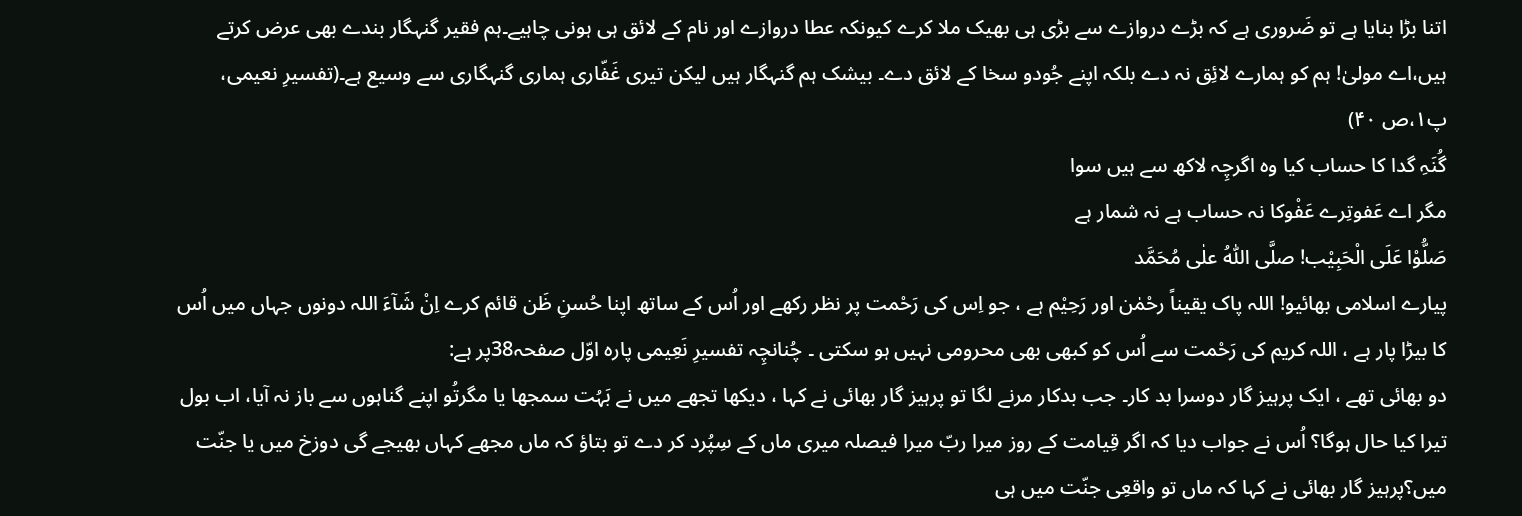اتنا بڑا بنایا ہے تو ضَروری ہے کہ بڑے دروازے سے بڑی ہی بھیک ملا کرے کیونکہ عطا دروازے اور نام کے لائق ہی ہونی چاہیے۔ہم فقیر گنہگار بندے بھی عرض کرتے ہیں،اے مولیٰ! ہم کو ہمارے لائِق نہ دے بلکہ اپنے جُودو سخا کے لائق دے۔ بیشک ہم گنہگار ہیں لیکن تیری غَفّاری ہماری گنہگاری سے وسیع ہے۔(تفسیرِ نعیمی، پ۱،ص ۴۰)
گُنَہِ گدا کا حساب کیا وہ اگرچِہ لاکھ سے ہیں سوا
مگر اے عَفوتِرے عَفْوکا نہ حساب ہے نہ شمار ہے
صَلُّوْا عَلَی الْحَبِیْب! صلَّی اللّٰہُ علٰی مُحَمَّد
پیارے اسلامی بھائیو! اللہ پاک یقیناً رحْمٰن اور رَحِیْم ہے ، جو اِس کی رَحْمت پر نظر رکھے اور اُس کے ساتھ اپنا حُسنِ ظَن قائم کرے اِنْ شَآءَ اللہ دونوں جہاں میں اُس کا بیڑا پار ہے ، اللہ کریم کی رَحْمت سے اُس کو کبھی بھی محرومی نہیں ہو سکتی ۔ چُنانچِہ تفسیرِ نَعِیمی پارہ اوّل صفحہ38پر ہے:
دو بھائی تھے ، ایک پرہیز گار دوسرا بد کار۔ جب بدکار مرنے لگا تو پرہیز گار بھائی نے کہا ، دیکھا تجھے میں نے بَہُت سمجھا یا مگرتُو اپنے گناہوں سے باز نہ آیا، اب بول تیرا کیا حال ہوگا؟ اُس نے جواب دیا کہ اگر قِیامت کے روز میرا ربّ میرا فیصلہ میری ماں کے سِپُرد کر دے تو بتاؤ کہ ماں مجھے کہاں بھیجے گی دوزخ میں یا جنّت میں؟پرہیز گار بھائی نے کہا کہ ماں تو واقعِی جنّت میں ہی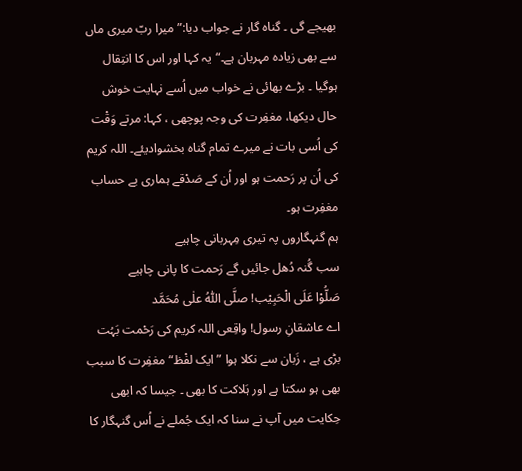بھیجے گی ۔ گناہ گار نے جواب دیا:”میرا ربّ میری ماں سے بھی زیادہ مہربان ہے۔“یہ کہا اور اس کا انتِقال ہوگیا ۔ بڑے بھائی نے خواب میں اُسے نہایت خوش حال دیکھا، مغفِرت کی وجہ پوچھی ، کہا: مرتے وَقْت کی اُسی بات نے میرے تمام گناہ بخشوادیئے۔ اللہ کریم کی اُن پر رَحمت ہو اور اُن کے صَدْقے ہماری بے حساب مغفِرت ہو۔
ہم گنہگاروں پہ تیری مِہربانی چاہیے
سب گُنہ دُھل جائیں گے رَحمت کا پانی چاہیے
صَلُّوْا عَلَی الْحَبِیْب! صلَّی اللّٰہُ علٰی مُحَمَّد
اے عاشقانِ رسول! واقِعی اللہ کریم کی رَحْمت بَہُت بڑی ہے ، زَبان سے نکلا ہوا ”ایک لفْظ“ مغفِرت کا سبب بھی ہو سکتا ہے اور ہَلاکت کا بھی ۔ جیسا کہ ابھی حِکایت میں آپ نے سنا کہ ایک جُملے نے اُس گنہگار کا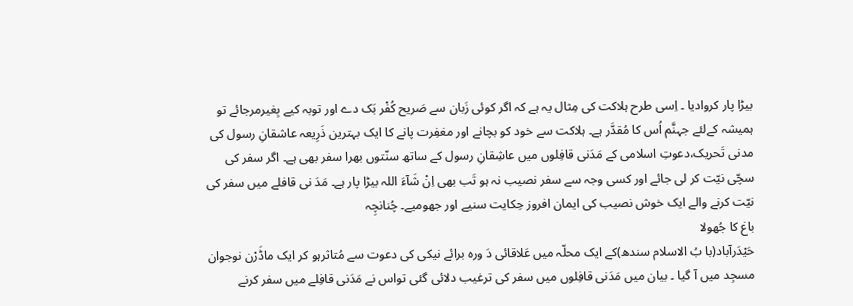بیڑا پار کروادیا ۔ اِسی طرح ہلاکت کی مِثال یہ ہے کہ اگر کوئی زَبان سے صَریح کُفْر بَک دے اور توبہ کیے بِغیرمرجائے تو ہمیشہ کےلئے جہنَّم اُس کا مُقدَّر ہے۔ ہلاکت سے خود کو بچانے اور مغفِرت پانے کا ایک بہترین ذَرِیعہ عاشقانِ رسول کی مدنی تَحریک،دعوتِ اسلامی کے مَدَنی قافِلوں میں عاشِقانِ رسول کے ساتھ سنّتوں بھرا سفر بھی ہے۔ اگر سفر کی سچّی نیّت کر لی جائے اور کسی وجہ سے سفر نصیب نہ ہو تَب بھی اِنْ شَآءَ اللہ بیڑا پار ہے۔ مَدَ نی قافلے میں سفر کی نیّت کرنے والے ایک خوش نصیب کی ایمان افروز حِکایت سنیے اور جھومیے۔ چُنانچِہ
باغ کا جُھولا
حَیْدَرآباد(با بُ الاسلام سندھ)کے ایک محلّہ میں عَلاقائی دَ ورہ برائے نیکی کی دعوت سے مُتاثرہو کر ایک ماڈَرْن نوجوان مسجِد میں آ گیا ۔ بیان میں مَدَنی قافِلوں میں سفر کی ترغیب دلائی گئی تواس نے مَدَنی قافِلے میں سفر کرنے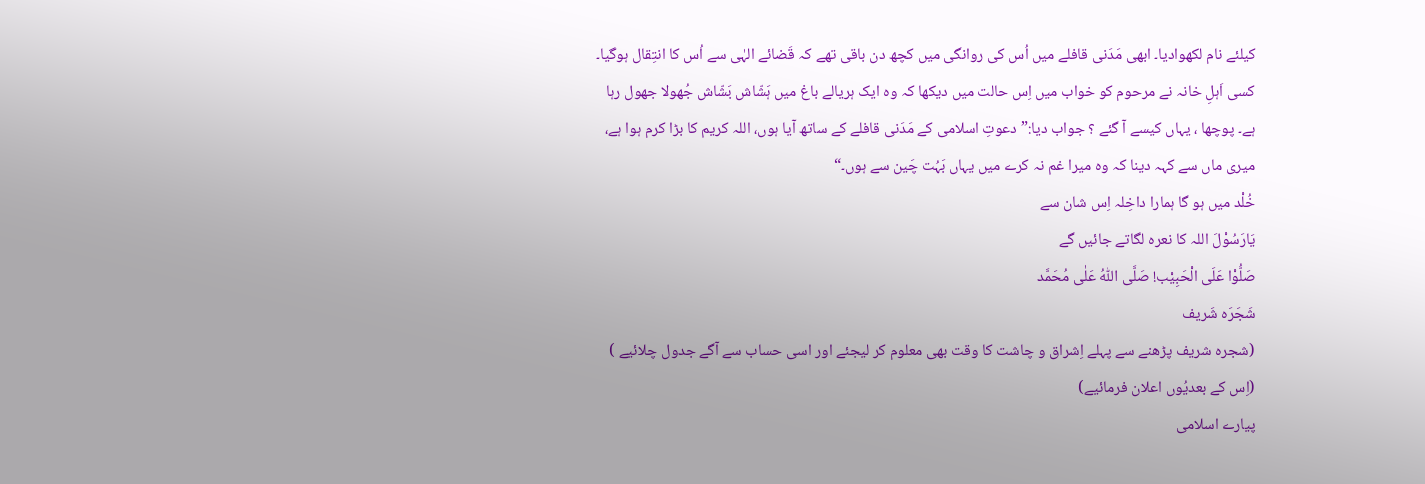کیلئے نام لکھوادیا۔ ابھی مَدَنی قافلے میں اُس کی روانگی میں کچھ دن باقی تھے کہ قَضائے الہٰی سے اُس کا انتِقال ہوگیا۔ کسی اَہلِ خانہ نے مرحوم کو خواب میں اِس حالت میں دیکھا کہ وہ ایک ہریالے باغ میں ہَشّاش بَشّاش جُھولا جھول رہا ہے۔ پوچھا ، یہاں کیسے آ گئے ؟ جواب دیا:”دعوتِ اسلامی کے مَدَنی قافلے کے ساتھ آیا ہوں، اللہ کریم کا بڑا کرم ہوا ہے، میری ماں سے کہہ دینا کہ وہ میرا غم نہ کرے میں یہاں بَہُت چَین سے ہوں۔“
خُلْد میں ہو گا ہمارا داخِلہ اِس شان سے
یَارَسُوْلَ اللہ کا نعرہ لگاتے جائیں گے
صَلُّوْا عَلَی الْحَبِیْب! صَلَّی اللّٰہُ عَلٰی مُحَمَّد
شَجَرَہ شَریف
(شجرہ شریف پڑھنے سے پہلے اِشراق و چاشت کا وقت بھی معلوم کر لیجئے اور اسی حساب سے آگے جدول چلائیے )
(اِس کے بعدیُوں اعلان فرمائیے)
پیارے اسلامی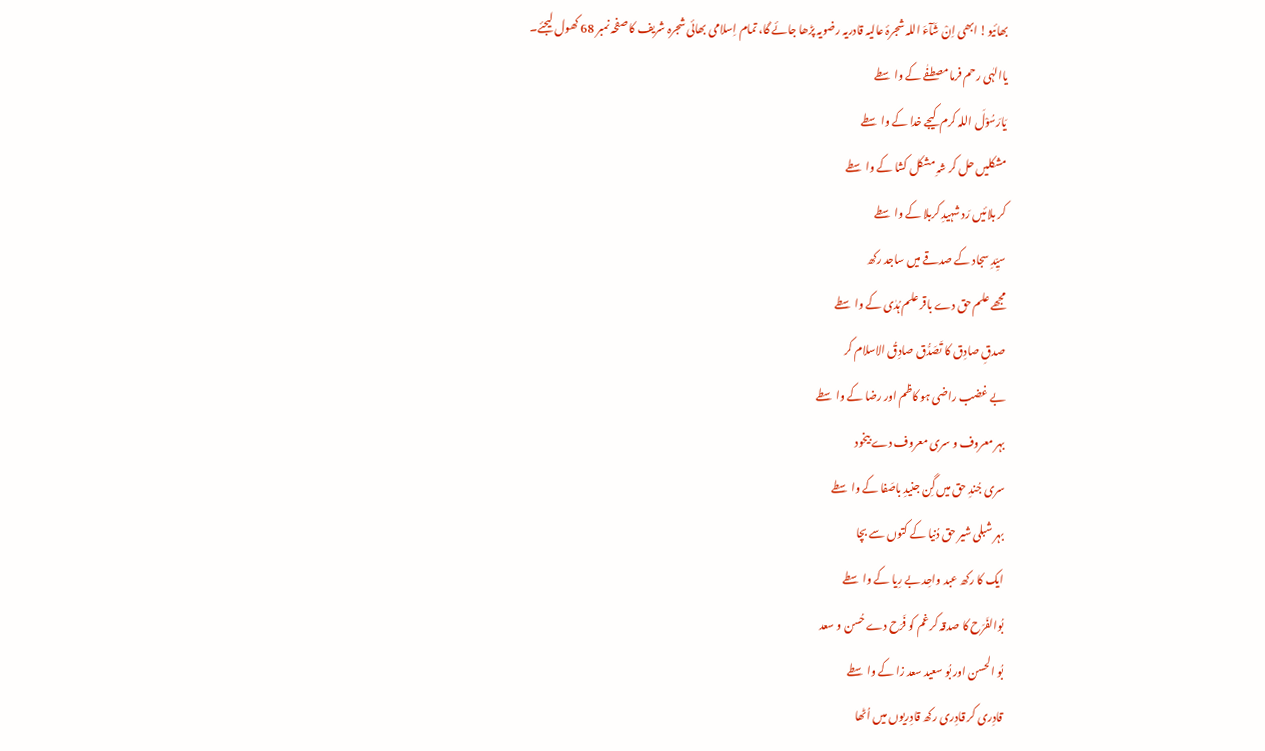بھائیو! ابھی اِنْ شَآءَ اللہ شجرۂ عالیہ قادریہ رضویہ پڑھا جائے گا، تمام اِسلامی بھائی شجرہ شریف کا صفحہ نمبر 68 کھول لیجئے۔
یاالہٰی رحم فرما مصطفٰے کے واسِطے
یَارَسُوْلَ اللہ کرم کیجے خدا کے واسِطے
مشکلیں حل کر شہِ مشکل کشا کے واسِطے
کر بلائیں رَد شہیدِ کربلا کے واسِطے
سیِّدِ سجاد کے صدقے میں ساجد رکھ
مجھے علم حق دے باقر علم ہُدٰی کے واسِطے
صدقِ صادِق کا تَصَدُّق صادِقُ الاسلام کر
بے غضب راضی ہو کاظم اور رضا کے واسِطے
بہر معروف و سری معروف دے بیخود
سری جُندِ حق میں گِن جنیدِ باصَفا کے واسِطے
بہر شبلی شیر حق دُنیا کے کتوں سے بچا
ایک کا رکھ عبد واحِد بے رِیا کے واسِطے
بُوالفَرَح کا صدقہ کر غم کو فَرَح دے حُسن و سعد
بُو الحسن اور بُو سعید سعد زا کے واسِطے
قادِری کر قادِری رکھ قادِریوں میں اُٹھا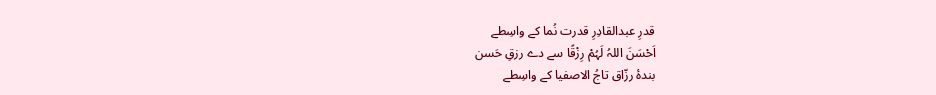قدرِ عبدالقادِرِ قدرت نُما کے واسِطے
اَحْسَنَ اللہُ لَہُمْ رِزْقًا سے دے رزقِ حَسن
بندۂ رزّاق تاجُ الاصفیا کے واسِطے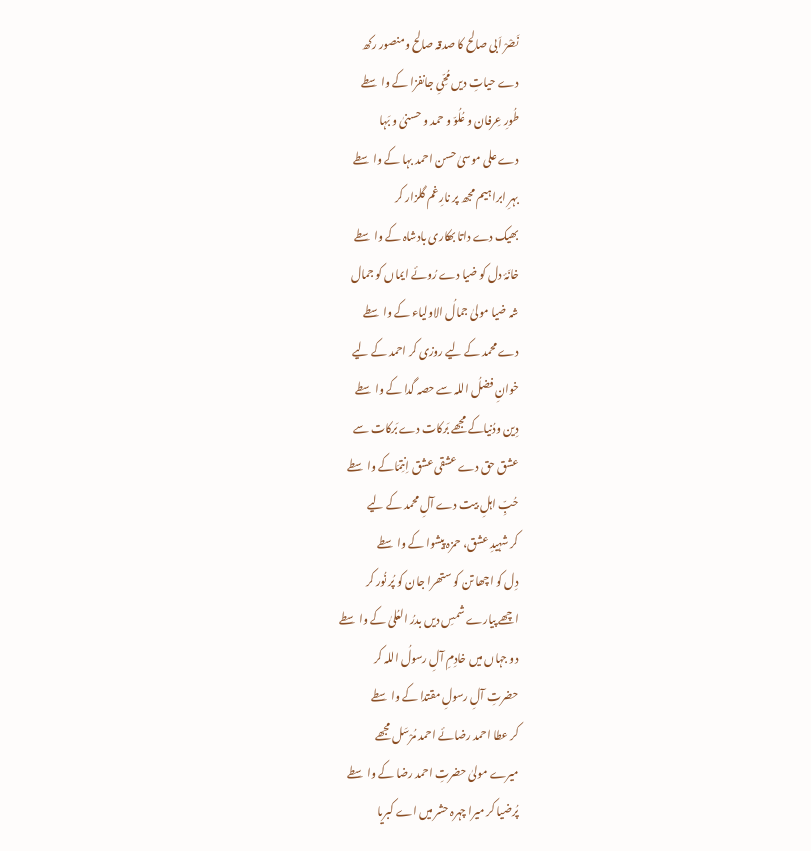نَصْرْ اَبی صالح کا صدقہ صالح ومنصور رکھ
دے حیاتِ دیں مُحِّیِ جانفزا کے واسِطے
طُورِ عِرفان و عُلُوّ و حمد و حسنیٰ و بَہا
دے علی موسیٰ حسن احمد بہا کے واسِطے
بہرِ ابراہیم مجھ پر نارِ غم گلزار کر
بھیک دے داتا بھکاری بادشاہ کے واسِطے
خانَۂ دل کو ضیا دے رُوئے ایماں کو جمال
شہ ضیا مولیٰ جمالُ الاولیاء کے واسِطے
دے محمد کے لیے روزی کر احمد کے لیے
خوانِ فضلُ اللہ سے حصہ گدا کے واسِطے
دِین ودُنیاکے مجھے بَرکات دے بَرکات سے
عشق حق دے عشقی عشق اِنتِمَاکے واسِطے
حُبِّ اہلِ بیت دے آلِ محمد کے لیے
کر شہیدِ عشق، حمزہ پیشوا کے واسِطے
دِل کو اچھا تن کو ستھرا جان کو پُر نُور کر
اچھے پیارے شمسِ دیں بدرُ العُلیٰ کے واسِطے
دو جہاں میں خادِمِ آلِ رسولُ اللہ کر
حضرتِ آلِ رسولِ مقتدا کے واسِطے
کر عطا احمد رضائے احمد مُرْسَل مجھے
میرے مولیٰ حضرتِ احمد رضا کے واسِطے
پُرضیا کر میرا چہرہ حشر میں اے کبریا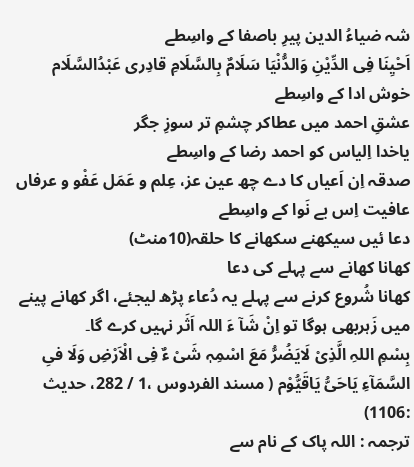شہ ضیاءُ الدین پیرِ باصفا کے واسِطے
اَحْیِنَا فِی الدِّیْنِ وَالدُّنْیَا سَلَامٌ بِالسَّلَامِ قادِری عَبْدُالسَّلَام خوش ادا کے واسِطے
عشقِ احمد میں عطاکر چشمِ تر سوزِ جگر
یاخدا اِلیاس کو احمد رضا کے واسِطے
صدقہ اِن اَعیاں کا دے چھ عین عز، عِلم و عَمَل عَفْو و عرفاں عافیت اِس بے نَوا کے واسِطے
دعا ئیں سیکھنے سکھانے کا حلقہ(10منٹ)
کھانا کھانے سے پہلے کی دعا
کھانا شُروع کرنے سے پہلے یہ دُعاء پڑھ لیجئے، اگر کھانے پینے میں زَہربھی ہوگا تو اِنْ شَآ ءَ اللہ اَثَر نہیں کرے گا۔
بِسْمِ اللہِ الَّذِیْ لَایَضُرُّ مَعَ اسْمِہٖ شَیْ ءٌ فِی الْاَرْضِ وَلَا فیِ السَّمَآءِ یَاحَیُّ یَاقَیُّوْم ( مسند الفردوس ،1 / 282، حدیث :1106)
ترجمہ : اللہ پاک کے نام سے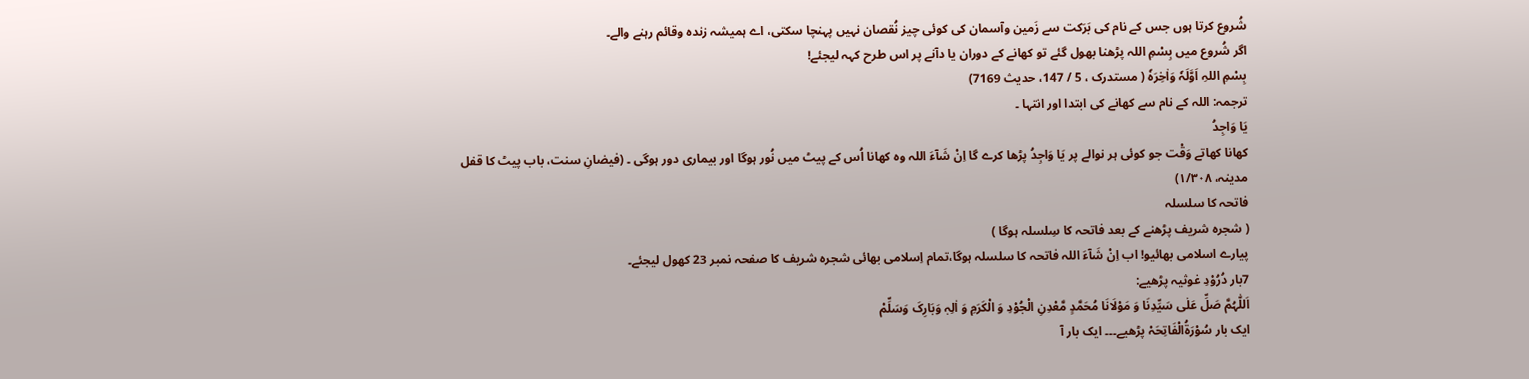شُروع کرتا ہوں جس کے نام کی بَرَکت سے زَمین وآسمان کی کوئی چیز نُقصان نہیں پہنچا سکتی، اے ہمیشہ زندہ وقائم رہنے والے۔
اگر شُروع ميں بِسْمِ اللہ پڑھنا بھول گئے تو کھانے کے دوران یا دآنے پر اس طرح کہہ لیجئے!
بِسْمِ اللہِ اَوَّلَہٗ وَاٰخِرَہٗ ( مستدرک ، 5 / 147، حدیث 7169)
ترجمہ: اللہ کے نام سے کھانے کی ابتدا اور انتہا ۔
یَا وَاجِدُ
کھانا کھاتے وَقْت جو کوئی ہر نوالے پر یَا وَاجِدُ پڑھا کرے گا اِنْ شَآءَ اللہ وہ کھانا اُس کے پیٹ میں نُور ہوگا اور بیماری دور ہوگی ۔ (فیضانِ سنت، باب پیٹ کا قفل مدینہ، ۱/۳۰۸)
فاتحہ کا سلسلہ
( شجرہ شریف پڑھنے کے بعد فاتحہ کا سِلسلہ ہوگا )
پیارے اسلامی بھائیو! اب اِنْ شَآءَ اللہ فاتحہ کا سلسلہ ہوگا،تمام اِسلامی بھائی شجرہ شریف کا صفحہ نمبر 23 کھول لیجئے۔
7بار دُرُوْدِ غوثیہ پڑھیے:
اَللّٰہُمَّ صَلِّ عَلٰی سَیِّدِنَا وَ مَوْلَانَا مُحَمَّدٍ مَّعْدِنِ الْجُوْدِ وَ الْکَرَمِ وَ اٰلِہٖ وَبَارِکَ وَسَلِّمْ
ایک بار سُوْرَۃُالْفَاتِحَہْ پڑھیے۔۔۔ ایک بار آ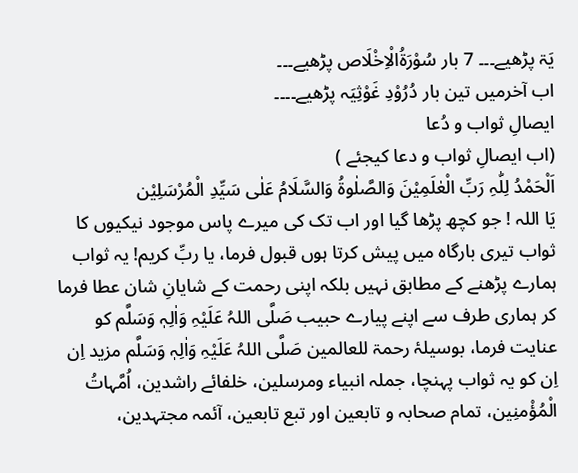یَۃ پڑھیے۔۔۔ 7 بار سُوْرَۃُالْاِخْلَاص پڑھیے۔۔۔
اب آخرمیں تین بار دُرُوْدِ غَوْثِیَہ پڑھیے۔۔۔۔
ایصالِ ثواب و دُعا
(اب ایصالِ ثواب و دعا کیجئے )
اَلْحَمْدُ لِلّٰہِ رَبِّ الْعٰلَمِیْنَ وَالصَّلٰوۃُ وَالسَّلَامُ عَلٰی سَیِّدِ الْمُرْسَلِیْن
یَا اللہ ! جو کچھ پڑھا گیا اور اب تک کی میرے پاس موجود نیکیوں کا ثواب تیری بارگاہ میں پیش کرتا ہوں قبول فرما، یا ربِّ کریم! یہ ثواب ہمارے پڑھنے کے مطابق نہیں بلکہ اپنی رحمت کے شایانِ شان عطا فرما کر ہماری طرف سے اپنے پیارے حبیب صَلَّی اللہُ عَلَیْہِ وَاٰلِہٖ وَسَلَّم کو عنایت فرما، بوسیلۂ رحمۃ للعالمین صَلَّی اللہُ عَلَیْہِ وَاٰلِہٖ وَسَلَّم مزید اِن اِن کو یہ ثواب پہنچا، جملہ انبیاء ومرسلین، خلفائے راشدین، اُمَّہاتُ الْمُؤْمنِین، تمام صحابہ و تابعین اور تبع تابعین، آئمہ مجتہدین،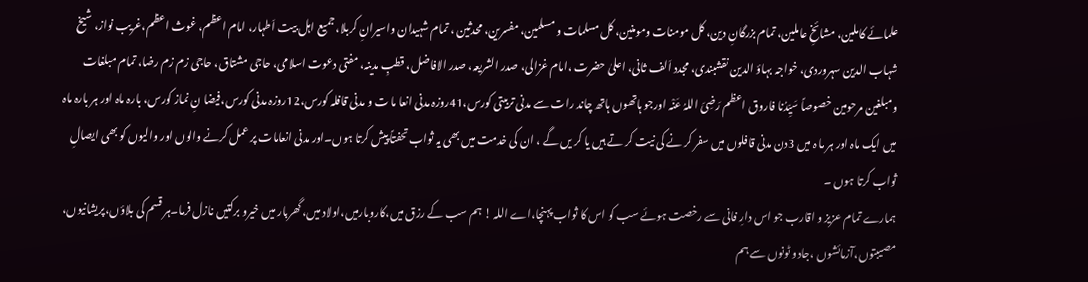علمائے کاملین، مشائخِ عاملین، تمام بزرگانِ دین، کل مومنات ومومنین، کل مسلمات و مسلمین، مفسرین، محدثین ، تمام شہیدان واسیرانِ کربلا، جمیع اہل بیت اَطہار، امام اعظم، غوث اعظم،غریب نواز، شیخ شہاب الدین سہروردی، خواجہ بہاؤ الدین نقشبندی، مجدد اَلف ثانی، اعلیٰ حضرت ،امام غزالی، صدر الشریعہ، صدر الافاضل، قطبِ مدینہ، مفتی دعوت اسلامی، حاجی مشتاق، حاجی زم زم رضا، تمام مبلغات ومبلغین مرحومین خصوصاً سَیِّدُنا فاروق اعظم رَضِیَ اللہُ عَنْہ اورجو ہاتھوں ہاتھ چاند رات سے مدنی تربیتی کورس،41روزہ مدنی انعا ما ت و مدنی قافلہ کورس،12روزہ مدنی کورس،فیضا نِ نماز کورس، بارہ ماہ اور ہر بارہ ماہ میں ایک ماہ اور ہر ما ہ میں 3دن مدنی قافلوں میں سفر کر نے کی نیت کر تے ہیں یا کر یں گے ، ان کی خدمت میں بھی یہ ثواب تحفتاً پیش کرتا ہوں۔اور مدنی انعامات پر عمل کرنے والوں اور والیوں کو بھی ایصالِ ثواب کرتا ہوں ۔
ہمارے تمام عزیز و اقارب جو اس دارِ فانی سے رخصت ہوئے سب کو اس کا ثواب پہنچا،اے اللہ ! ہم سب کے رزق میں،کاروبارمیں،اولاد میں، گھربار میں خیرو برکتیں نازل فرما۔ہر قسم کی بلاؤں،پریشانیوں، مصیبتوں،آزمائشوں ،جادو ٹونوں سے ہم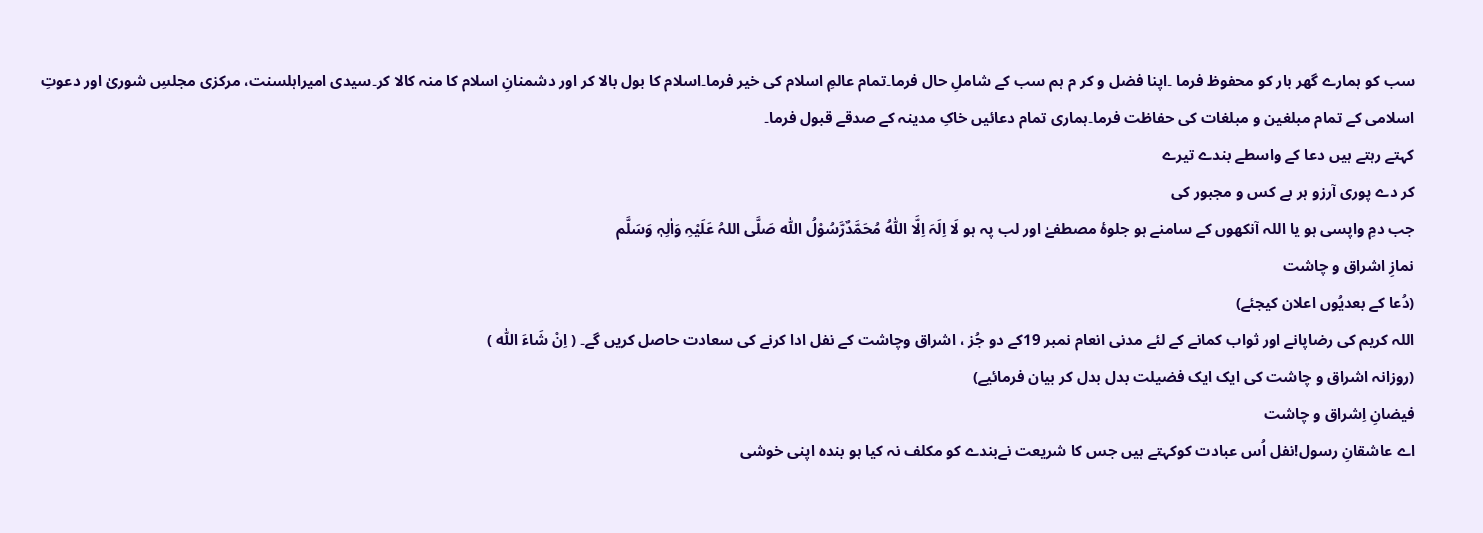سب کو ہمارے گھر بار کو محفوظ فرما ۔اپنا فضل و کر م ہم سب کے شاملِ حال فرما۔تمام عالمِ اسلام کی خیر فرما۔اسلام کا بول بالا کر اور دشمنانِ اسلام کا منہ کالا کر۔سیدی امیراہلسنت، مرکزی مجلسِ شوریٰ اور دعوتِ اسلامی کے تمام مبلغین و مبلغات کی حفاظت فرما۔ہماری تمام دعائیں خاکِ مدینہ کے صدقے قبول فرما۔
کہتے رہتے ہیں دعا کے واسطے بندے تیرے
کر دے پوری آرزو ہر بے کس و مجبور کی
جب دمِ واپسی ہو یا اللہ آنکھوں کے سامنے ہو جلوۂ مصطفےٰ اور لب پہ ہو لَا اِلَہَ اِلَّا اللّٰہُ مُحَمَّدٌرَّسُوْلُ اللّٰہ صَلَّی اللہُ عَلَیْہِ وَاٰلِہٖ وَسَلَّم
نمازِ اشراق و چاشت
(دُعا کے بعدیُوں اعلان کیجئے)
اللہ کریم کی رضاپانے اور ثواب کمانے کے لئے مدنی انعام نمبر 19کے دو جُز ، اشراق وچاشت کے نفل ادا کرنے کی سعادت حاصل کریں گے۔ ( اِنْ شَاءَ اللّٰہ )
(روزانہ اشراق و چاشت کی ایک ایک فضیلت بدل بدل کر بیان فرمائیے)
فیضانِ اِشراق و چاشت
اے عاشقانِ رسول!نفل اُس عبادت کوکہتے ہیں جس کا شریعت نےبندے کو مکلف نہ کیا ہو بندہ اپنی خوشی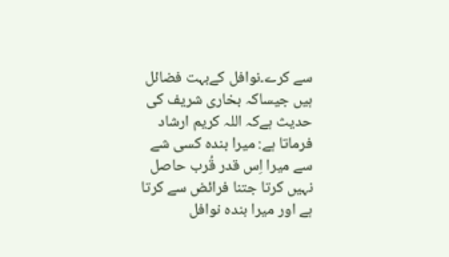سے کرے۔نوافل کےبہت فضائل ہیں جیساکہ بخاری شریف کی حدیث ہےکہ اللہ کریم ارشاد فرماتا ہے: میرا بندہ کسی شے سے میرا اِس قدر قُرب حاصل نہیں کرتا جتنا فرائض سے کرتا ہے اور میرا بندہ نوافل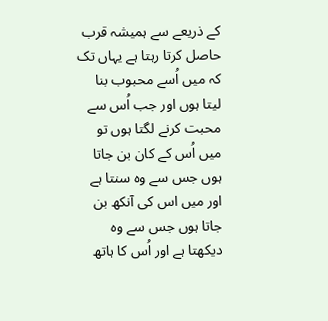کے ذریعے سے ہمیشہ قرب حاصل کرتا رہتا ہے یہاں تک کہ میں اُسے محبوب بنا لیتا ہوں اور جب اُس سے محبت کرنے لگتا ہوں تو میں اُس کے کان بن جاتا ہوں جس سے وہ سنتا ہے اور میں اس کی آنکھ بن جاتا ہوں جس سے وہ دیکھتا ہے اور اُس کا ہاتھ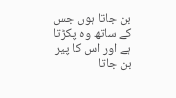بن جاتا ہوں جس کے ساتھ وہ پکڑتا ہے اور اس کا پیر بن جاتا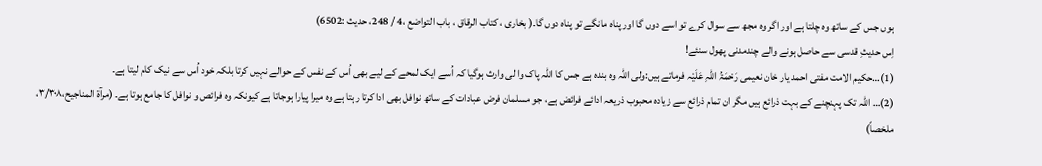ہوں جس کے ساتھ وہ چلتا ہے اور اگر وہ مجھ سے سوال کرے تو اسے دوں گا اور پناہ مانگے تو پناہ دوں گا۔( بخاری ، کتاب الرقاق ، باب التواضع ،4 / 248، حدیث :6502)
اِس حدیثِ قدسی سے حاصل ہونے والے چندمدنی پھول سنئے!
(1)…حکیم الامت مفتی احمد یار خان نعیمی رَحْمَۃُ اللہِ عَلَیْہ فرماتے ہیں:ولی اللہ وہ بندہ ہے جس کا اللہ پاک وا لی وارث ہوگیا کہ اُسے ایک لمحے کے لیے بھی اُس کے نفس کے حوالے نہیں کرتا بلکہ خود اُس سے نیک کام لیتا ہے۔
(2)… اللہ تک پہنچنے کے بہت ذرائع ہیں مگر ان تمام ذرائع سے زیادہ محبوب ذریعہ ادائے فرائض ہے، جو مسلمان فرض عبادات کے ساتھ نوافل بھی ادا کرتا رہتا ہے وہ میرا پیارا ہوجاتا ہے کیونکہ وہ فرائص و نوافل کا جامع ہوتا ہے۔ (مرآۃ المناجیح،۳/۳۰۸، ملخصاً)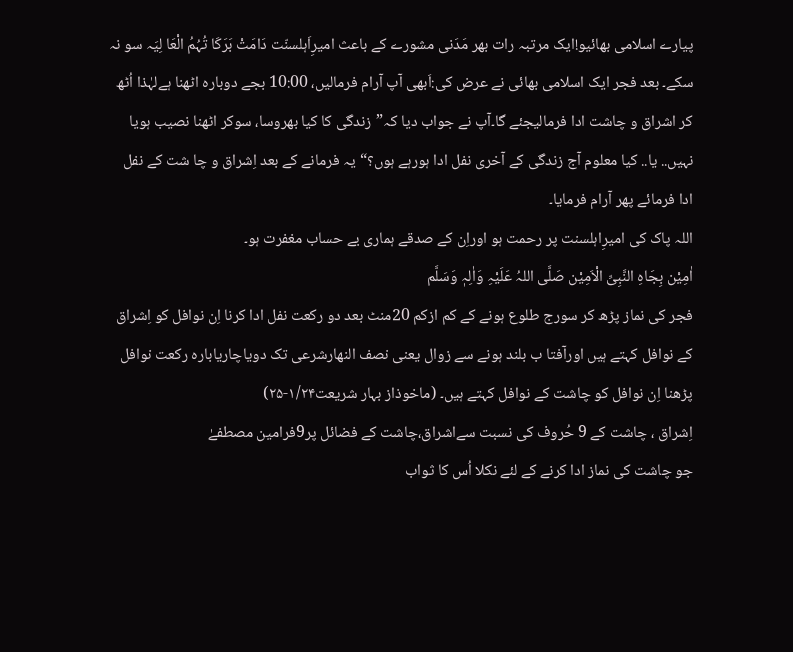پیارے اسلامی بھائیو!ایک مرتبہ رات بھر مَدَنی مشورے کے باعث امیرِاَہلسنّت دَامَتْ بَرَکَا تُہُمُ الْعَا لِیَہ سو نہ سکے۔ بعد فجر ایک اسلامی بھائی نے عرض کی:اَبھی آپ آرام فرمالیں، 10:00 بجے دوبارہ اٹھنا ہےلہٰذا اُٹھ کر اشراق و چاشت ادا فرمالیجئے گا۔آپ نے جواب دیا کہ”زندگی کا کیا بھروسا، سوکر اٹھنا نصیب ہویا نہیں.. یا.. کیا معلوم آج زندگی کے آخری نفل ادا ہورہے ہوں؟“یہ فرمانے کے بعد اِشراق و چا شت کے نفل ادا فرمائے پھر آرام فرمایا۔
اللہ پاک کی امیرِاہلسنت پر رحمت ہو اوراِن کے صدقے ہماری بے حساب مغفرت ہو۔
اٰمِیْن بِجَاہِ النَّبِیِّ الْاَمِیْن صَلَّی اللہُ عَلَیْہِ وَاٰلِہٖ وَسَلَّم
فجر کی نماز پڑھ کر سورج طلوع ہونے کے کم ازکم 20منٹ بعد دو رکعت نفل ادا کرنا اِن نوافل کو اِشراق کے نوافل کہتے ہیں اورآفتا ب بلند ہونے سے زوال یعنی نصف النھارشرعی تک دویاچاریابارہ رکعت نوافل پڑھنا اِن نوافل کو چاشت کے نوافل کہتے ہیں۔ (ماخوذاز بہار شریعت۱/۲۴-۲۵)
اِشراق ، چاشت کے 9 حُروف کی نسبت سےاشراق،چاشت کے فضائل پر9فرامین مصطفےٰ
جو چاشت کی نماز ادا کرنے کے لئے نکلا اُس کا ثواب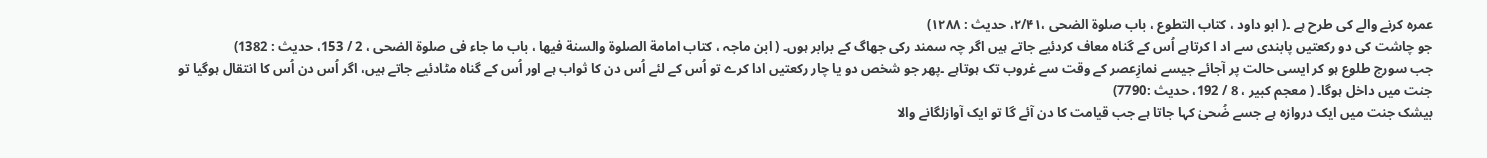عمرہ کرنے والے کی طرح ہے ۔( ابو داود ، کتاب التطوع ، باب صلوة الضحی ،۲/۴۱، حدیث : ۱۲۸۸)
جو چاشت کی دو رکعتیں پابندی سے اد ا کرتاہے اُس کے گناہ معاف کردئیے جاتے ہیں اگر چہ سمند رکی جھاگ کے برابر ہوں۔ ( ابن ماجہ ، کتاب امامة الصلوة والسنة فیھا ، باب ما جاء فی صلوة الضحی ، 2 / 153، حدیث : 1382)
جب سورج طلوع ہو کر ایسی حالت پر آجائے جیسے نمازِعصر کے وقت سے غروب تک ہوتاہے ۔پھر جو شخص دو یا چار رکعتیں ادا کرے تو اُس کے لئے اُس دن کا ثواب ہے اور اُس کے گناہ مٹادئیے جاتے ہیں، اگر اُس دن اُس کا انتقال ہوگیا تو جنت میں داخل ہوگا۔ ( معجم کبیر ، 8 / 192، حدیث :7790)
بیشک جنت میں ایک دروازہ ہے جسے ضُحیٰ کہا جاتا ہے جب قیامت کا دن آئے گا تو ایک آوازلگانے والا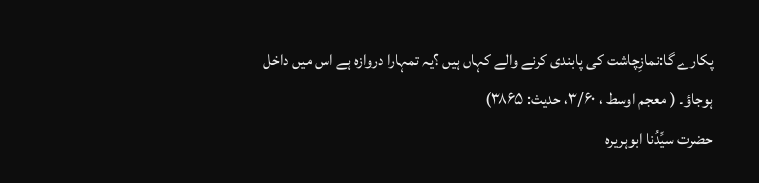پکارے گا:نمازِچاشت کی پابندی کرنے والے کہاں ہیں ؟یہ تمہارا دروازہ ہے اس میں داخل ہوجاؤ۔ ( معجم اوسط ، ۳/۶۰، حدیث: ۳۸۶۵)
حضرت سیِّدُنا ابوہریرہ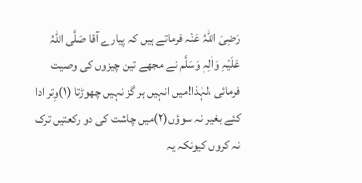رَضِیَ اللہُ عَنْہ فرماتے ہیں کہ پیارے آقا صَلَّی اللہُ عَلَیْہِ وَاٰلِہٖ وَسَلَّم نے مجھے تین چیزوں کی وصیت فرمائی ،لہٰذا!میں انہیں ہر گز نہیں چھوڑتا (۱)وِتر ادا کئے بغیر نہ سوؤں(۲)میں چاشت کی دو رکعتیں ترک نہ کروں کیونکہ یہ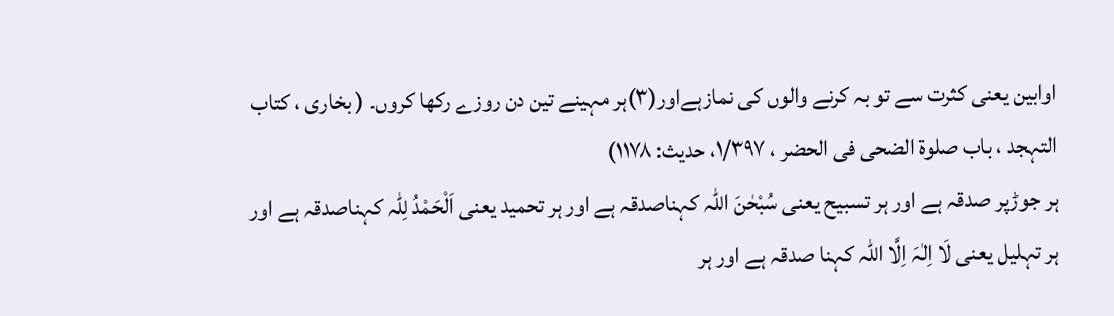اوابین یعنی کثرت سے تو بہ کرنے والوں کی نمازہےاور(۳)ہر مہینے تین دن روزے رکھا کروں۔ ( بخاری ، کتاب التہجد ، باب صلوة الضحی فی الحضر ، ۱/۳۹۷، حدیث: ۱۱۷۸)
ہر جوڑپر صدقہ ہے اور ہر تسبیح یعنی سُبْحٰنَ اللہ کہناصدقہ ہے اور ہر تحمید یعنی اَلْحَمْدُ لِلّٰہ کہناصدقہ ہے اور ہر تہلیل یعنی لَا اِلٰہَ اِلَّا اللہ کہنا صدقہ ہے اور ہر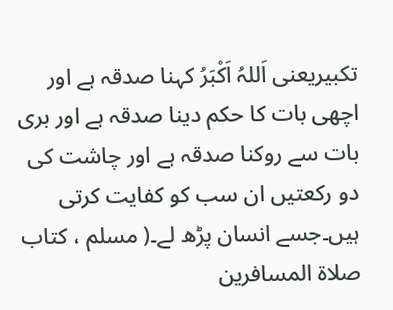تکبیریعنی اَللہُ اَکْبَرُ کہنا صدقہ ہے اور اچھی بات کا حکم دینا صدقہ ہے اور بری بات سے روکنا صدقہ ہے اور چاشت کی دو رکعتیں ان سب کو کفایت کرتی ہیں۔جسے انسان پڑھ لے۔( مسلم ، کتاب صلاة المسافرین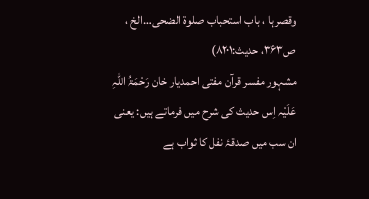وقصرہا ، باب استحباب صلوة الضحی…الخ ، ص۳۶۳، حدیث:۸۲۰۱)
مشہور مفسر قرآن مفتی احمدیار خان رَحْمَۃُ اللہِ عَلَیْہ اِس حدیث کی شرح میں فرماتے ہیں: یعنی ان سب میں صدقۂ نفل کا ثواب ہے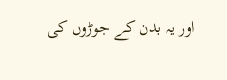اور یہ بدن کے جوڑوں کی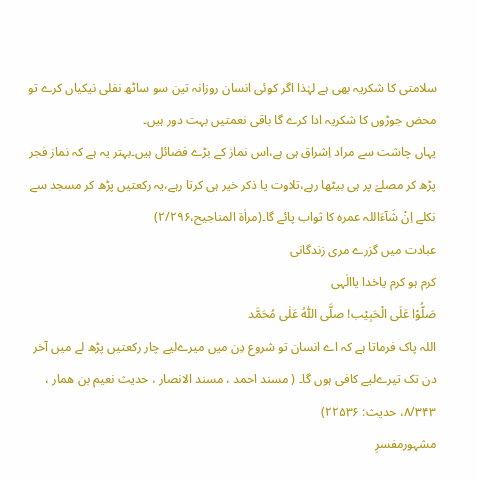سلامتی کا شکریہ بھی ہے لہٰذا اگر کوئی انسان روزانہ تین سو ساٹھ نفلی نیکیاں کرے تو محض جوڑوں کا شکریہ ادا کرے گا باقی نعمتیں بہت دور ہیں۔
یہاں چاشت سے مراد اِشراق ہی ہے،اس نماز کے بڑے فضائل ہیں۔بہتر یہ ہے کہ نماز فجر پڑھ کر مصلےٰ پر ہی بیٹھا رہے،تلاوت یا ذکر خیر ہی کرتا رہے،یہ رکعتیں پڑھ کر مسجد سے نکلے اِنْ شَآءَاللہ عمرہ کا ثواب پائے گا۔(مراٰۃ المناجیح،۲/۲۹۶)
عبادت میں گزرے مری زندگانی
کرم ہو کرم یاخدا یاالٰہی
صَلُّوْا عَلَی الْحَبِیْب! صلَّی اللّٰہُ عَلٰی مُحَمَّد
اللہ پاک فرماتا ہے کہ اے انسان تو شروع دِن میں میرےلیے چار رکعتیں پڑھ لے میں آخر دن تک تیرےلیے کافی ہوں گا۔ ( مسند احمد ، مسند الانصار ، حدیث نعیم بن ھمار ، ۸/۳۴۳، حدیث: ۲۲۵۳۶)
مشہورمفسرِ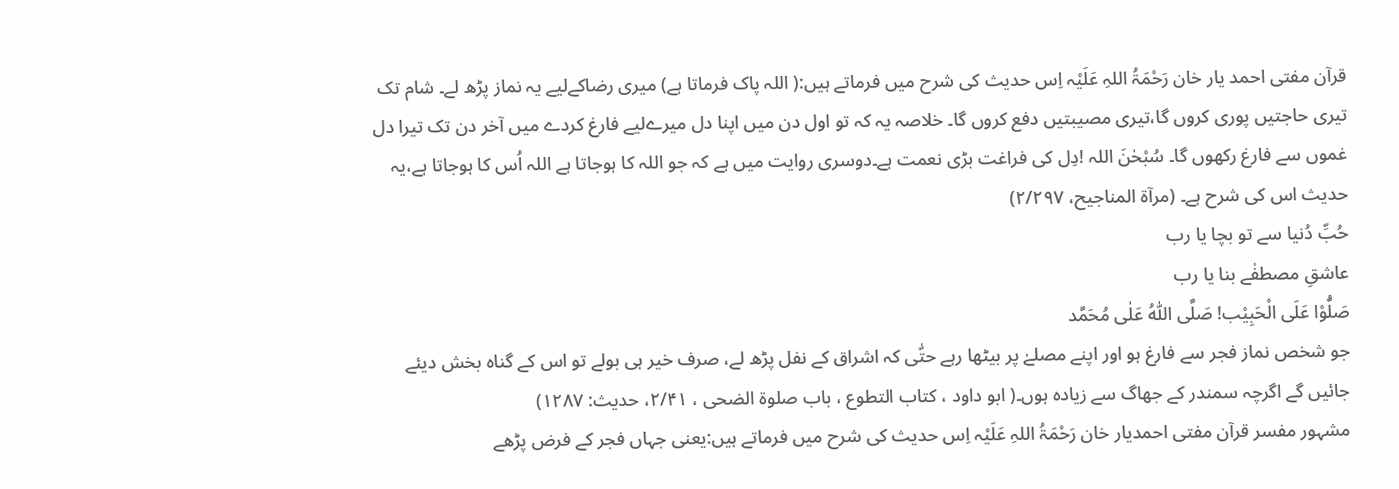قرآن مفتی احمد یار خان رَحْمَۃُ اللہِ عَلَیْہ اِس حدیث کی شرح میں فرماتے ہیں:( اللہ پاک فرماتا ہے) میری رضاکےلیے یہ نماز پڑھ لے۔ شام تک تیری حاجتیں پوری کروں گا،تیری مصیبتیں دفع کروں گا۔ خلاصہ یہ کہ تو اول دن میں اپنا دل میرےلیے فارغ کردے میں آخر دن تک تیرا دل غموں سے فارغ رکھوں گا۔ سُبْحٰنَ اللہ !دِل کی فراغت بڑی نعمت ہے۔دوسری روایت میں ہے کہ جو اللہ کا ہوجاتا ہے اللہ اُس کا ہوجاتا ہے،یہ حدیث اس کی شرح ہے۔ (مرآۃ المناجیح، ۲/۲۹۷)
حُبِّ دُنیا سے تو بچا یا رب
عاشقِ مصطفٰے بنا یا رب
صَلُّوْا عَلَی الْحَبِیْب! صَلَّی اللّٰہُ عَلٰی مُحَمَّد
جو شخص نماز فجر سے فارغ ہو اور اپنے مصلےٰ پر بیٹھا رہے حتّٰی کہ اشراق کے نفل پڑھ لے، صرف خیر ہی بولے تو اس کے گناہ بخش دیئے جائیں گے اگرچہ سمندر کے جھاگ سے زیادہ ہوں۔( ابو داود ، کتاب التطوع ، باب صلوة الضحی ، ۲/۴۱، حدیث: ۱۲۸۷)
مشہور مفسر قرآن مفتی احمدیار خان رَحْمَۃُ اللہِ عَلَیْہ اِس حدیث کی شرح میں فرماتے ہیں:یعنی جہاں فجر کے فرض پڑھے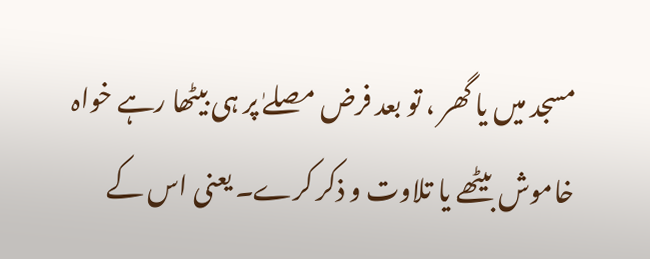مسجد میں یا گھر ، تو بعد فرض مصلےٰ پر ہی بیٹھا رہے خواہ خاموش بیٹھے یا تلاوت و ذکر کرے۔ یعنی اس کے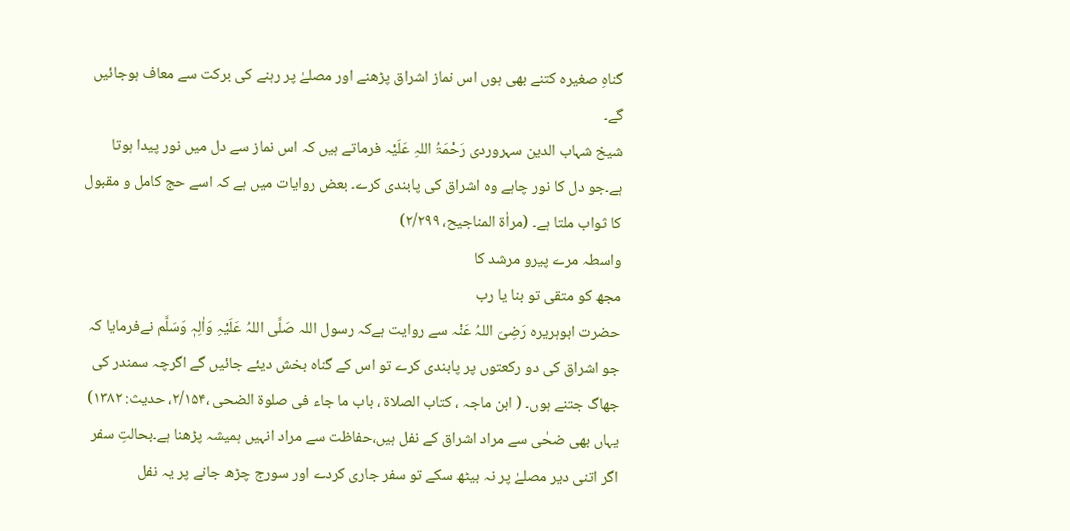گناہِ صغیرہ کتنے بھی ہوں اس نماز اشراق پڑھنے اور مصلےٰ پر رہنے کی برکت سے معاف ہوجائیں گے۔
شیخ شہاب الدین سہروردی رَحْمَۃُ اللہِ عَلَیْہ فرماتے ہیں کہ اس نماز سے دل میں نور پیدا ہوتا ہے۔جو دل کا نور چاہے وہ اشراق کی پابندی کرے۔ بعض روایات میں ہے کہ اسے حج کامل و مقبول کا ثواب ملتا ہے۔ (مراٰۃ المناجیح، ۲/۲۹۹)
واسطہ مرے پیرو مرشد کا
مجھ کو متقی تو بنا یا رب
حضرت ابوہریرہ رَضِیَ اللہُ عَنْہ سے روایت ہےکہ رسول اللہ صَلَّی اللہُ عَلَیْہِ وَاٰلِہٖ وَسَلَّم نےفرمایا کہ جو اشراق کی دو رکعتوں پر پابندی کرے تو اس کے گناہ بخش دیئے جائیں گے اگرچہ سمندر کی جھاگ جتنے ہوں۔ ( ابن ماجہ ، کتاب الصلاة ، باب ما جاء فی صلوة الضحی ،۲/۱۵۴، حدیث: ۱۳۸۲)
یہاں بھی ضحٰی سے مراد اشراق کے نفل ہیں،حفاظت سے مراد انہیں ہمیشہ پڑھنا ہے۔بحالتِ سفر اگر اتنی دیر مصلےٰ پر نہ بیٹھ سکے تو سفر جاری کردے اور سورج چڑھ جانے پر یہ نفل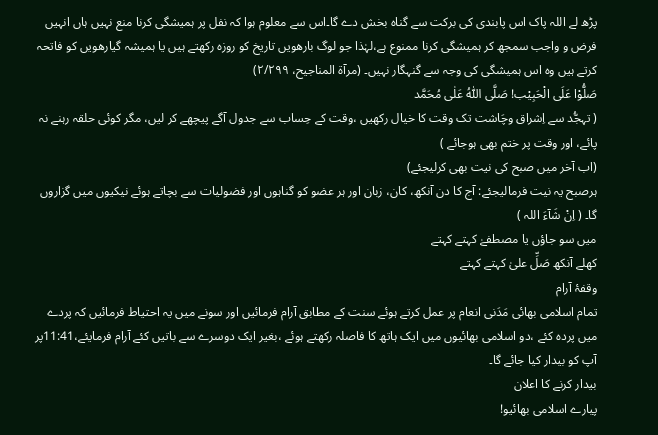پڑھ لے اللہ پاک اس پابندی کی برکت سے گناہ بخش دے گا۔اس سے معلوم ہوا کہ نفل پر ہمیشگی کرنا منع نہیں ہاں انہیں فرض و واجب سمجھ کر ہمیشگی کرنا ممنوع ہے،لہٰذا جو لوگ بارھویں تاریخ کو روزہ رکھتے ہیں یا ہمیشہ گیارھویں کو فاتحہ کرتے ہیں وہ اس ہمیشگی کی وجہ سے گنہگار نہیں۔ (مرآۃ المناجیح، ۲/۲۹۹)
صَلُّوْا عَلَی الْحَبِیْب! صَلَّی اللّٰہُ عَلٰی مُحَمَّد
( تہجُّد سے اِشراق وچَاشت تک وقت کا خیال رکھیں ،وقت کے حِساب سے جدول آگے پیچھے کر لیں، مگر کوئی حلقہ رہنے نہ پائے، اور وقت پر ختم بھی ہوجائے )
(اب آخر میں صبح کی نیت بھی کرلیجئے)
ہرصبح یہ نیت فرمالیجئے: آج کا دن آنکھ، کان، زبان اور ہر عضو کو گناہوں اور فضولیات سے بچاتے ہوئے نیکیوں میں گزاروں گا۔ ( اِنْ شَآءَ اللہ )
میں سو جاؤں یا مصطفےٰ کہتے کہتے
کھلے آنکھ صَلِّ علیٰ کہتے کہتے
وقفۂ آرام
تمام اسلامی بھائی مَدَنی انعام پر عمل کرتے ہوئے سنت کے مطابق آرام فرمائیں اور سونے میں یہ احتیاط فرمائیں کہ پردے میں پردہ کئے ،دو اسلامی بھائیوں میں ایک ہاتھ کا فاصلہ رکھتے ہوئے ،بغیر ایک دوسرے سے باتیں کئے آرام فرمایئے،11:41پر آپ کو بیدار کیا جائے گا۔
بیدار کرنے کا اعلان
پیارے اسلامی بھائیو!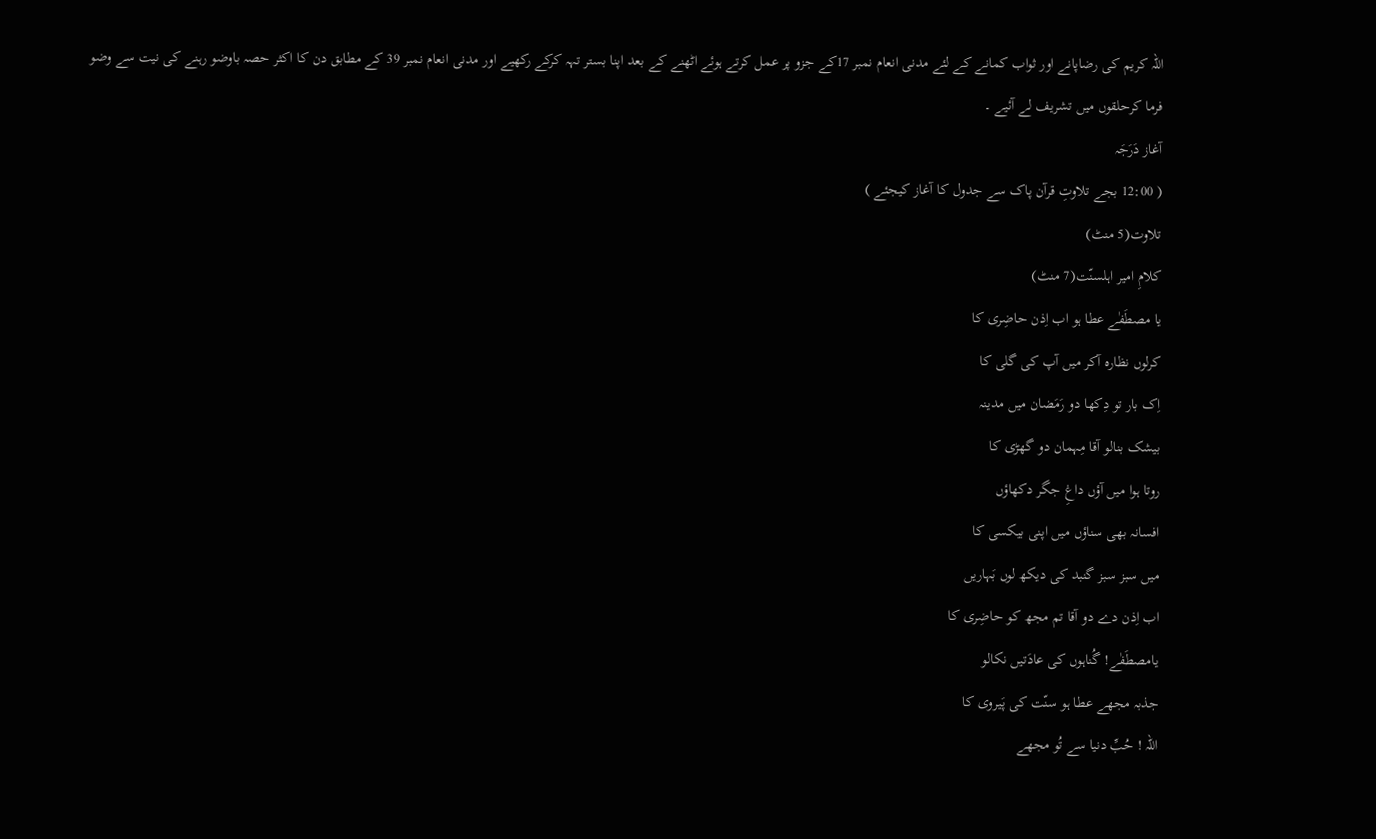اللہ کریم کی رضاپانے اور ثواب کمانے کے لئے مدنی انعام نمبر 17کے جزو پر عمل کرتے ہوئے اٹھنے کے بعد اپنا بستر تہہ کرکے رکھیے اور مدنی انعام نمبر 39 کے مطابق دن کا اکثر حصہ باوضو رہنے کی نیت سے وضو فرما کرحلقوں میں تشریف لے آئیے ۔
آغاز دَرَجَہ
( 12:00 بجے تلاوتِ قرآن پاک سے جدول کا آغاز کیجئے )
تلاوت(5 منٹ)
کلامِ امیر اہلسنّت(7 منٹ)
یا مصطَفٰے عطا ہو اب اِذن حاضِری کا
کرلوں نظارہ آکر میں آپ کی گلی کا
اِک بار تو دِکھا دو رَمَضان میں مدینہ
بیشک بنالو آقا مِہمان دو گھڑی کا
روتا ہوا میں آؤں داغِ جگر دکھاؤں
افسانہ بھی سناؤں میں اپنی بیکسی کا
میں سبز سبز گنبد کی دیکھ لوں بَہاریں
اب اِذن دے دو آقا تم مجھ کو حاضِری کا
یامصطَفٰے! گُناہوں کی عادَتیں نکالو
جذبہ مجھے عطا ہو سنّت کی پَیروی کا
اللہ ! حُبِّ دنیا سے تُو مجھے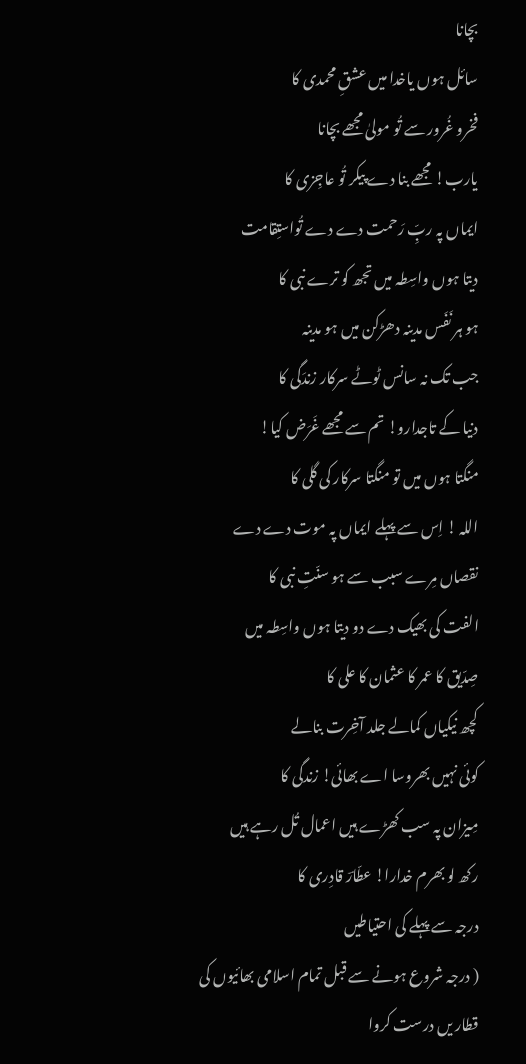بچانا
سائل ہوں یاخدا میں عشقِ محمدی کا
فخرو غُرور سے تُو مولیٰ مجھے بچانا
یارب! مجھے بنا دے پیکر تُو عاجِزی کا
ایماں پہ ربِّ رَحمت دے دے تُواستِقامت
دیتا ہوں واسِطہ میں تجھ کو ترے نبی کا
ہو ہر نَفَس مدینہ دھڑکن میں ہو مدینہ
جب تک نہ سانس ٹوٹے سرکار زندَگی کا
دنیا کے تاجدارو! تم سے مجھے غَرَض کیا!
منگتا ہوں میں تو منگتا سرکار کی گلی کا
اللہ ! اِس سے پہلے ایماں پہ موت دے دے
نقصاں مِرے سبب سے ہو سنّتِ نبی کا
الفت کی بھیک دے دو دیتا ہوں واسِطہ میں
صِدّیق کا عمر کا عثمان کا علی کا
کچھ نیکیاں کمالے جلد آخِرت بنالے
کوئی نہیں بھروسا اے بھائی! زندگی کا
مِیزان پہ سب کھڑے ہیں اعمال تُل رہے ہیں
رکھ لو بھرم خدارا! عطّارؔ قادِری کا
درجہ سے پہلے کی احتیاطیں
( درجہ شروع ہونے سے قبل تمام اسلامی بھائیوں کی قطار یں درست کروا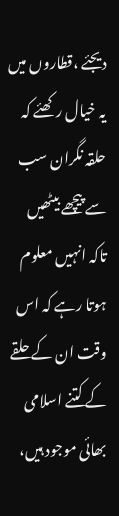دیجئے ،قطاروں میں یہ خیال رکھئے کہ حلقہ نگران سب سے پیچھے بیٹھیں تاکہ انہیں معلوم ہوتا رہے کہ اس وقت ان کے حلقے کے کتنے اسلامی بھائی موجود ہیں،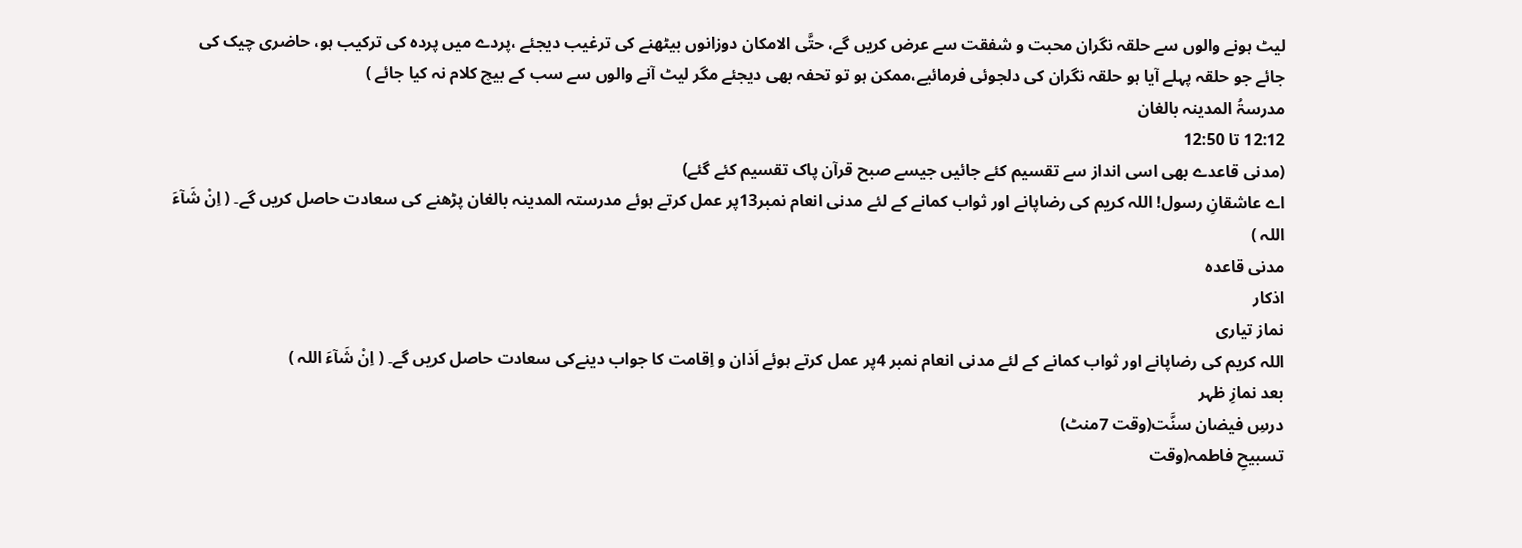لیٹ ہونے والوں سے حلقہ نگران محبت و شفقت سے عرض کریں گے، حتَّی الامکان دوزانوں بیٹھنے کی ترغیب دیجئے ،پردے میں پردہ کی ترکیب ہو، حاضری چیک کی جائے جو حلقہ پہلے آیا ہو حلقہ نگران کی دلجوئی فرمائیے،ممکن ہو تو تحفہ بھی دیجئے مگر لیٹ آنے والوں سے سب کے بیچ کلام نہ کیا جائے )
مدرسۃُ المدینہ بالغان
12:12 تا 12:50
(مدنی قاعدے بھی اسی انداز سے تقسیم کئے جائیں جیسے صبح قرآن پاک تقسیم کئے گئے)
اے عاشقانِ رسول! اللہ کریم کی رضاپانے اور ثواب کمانے کے لئے مدنی انعام نمبر13پر عمل کرتے ہوئے مدرستہ المدینہ بالغان پڑھنے کی سعادت حاصل کریں گے۔ ( اِنْ شَآءَ اللہ )
مدنی قاعدہ
اذکار
نماز تیاری
اللہ کریم کی رضاپانے اور ثواب کمانے کے لئے مدنی انعام نمبر 4پر عمل کرتے ہوئے اَذان و اِقامت کا جواب دینےکی سعادت حاصل کریں گے۔ ( اِنْ شَآءَ اللہ )
بعد نمازِ ظہر
درسِ فیضان سنَّت(وقت 7منٹ)
تسبیحِ فاطمہ(وقت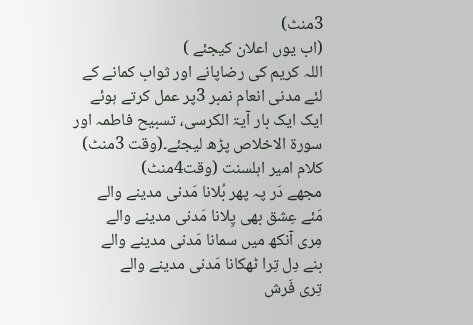3منٹ)
(اب یوں اعلان کیجئے )
اللہ کریم کی رضاپانے اور ثواب کمانے کے لئے مدنی انعام نمبر 3پر عمل کرتے ہوئے ایک ایک بار آیۃ الکرسی، تسبیح فاطمہ اور سورۃ الاخلاص پڑھ لیجئے۔(وقت 3منٹ)
کلام امیر اہلسنت (وقت4منٹ)
مجھے دَر پہ پھر بُلانا مَدنی مدینے والے
مَئے عِشق بھی پِلانا مَدنی مدینے والے
مِری آنکھ میں سمانا مَدنی مدینے والے
بنے دِل تِرا ٹھکانا مَدنی مدینے والے
تِری فَرش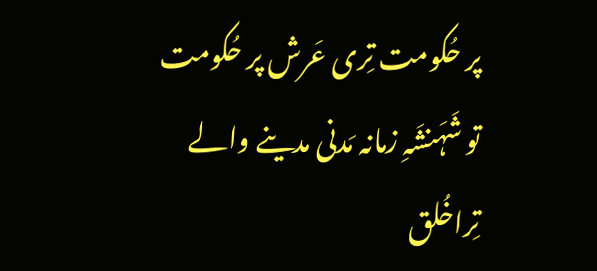پر حُکومت تِری عَرش پر حُکومت
تو شَہَنشَہِ زمانہ مَدنی مدینے والے
تِراخُلق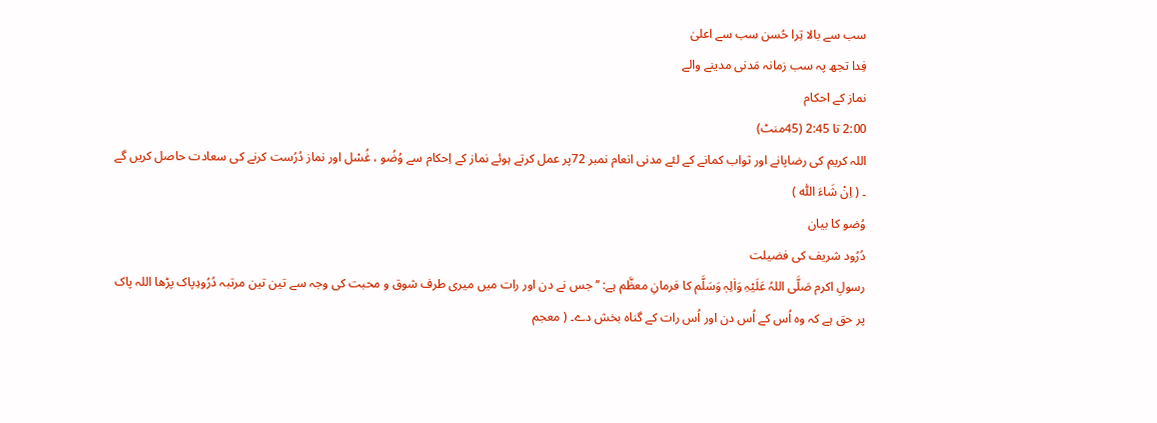سب سے بالا تِرا حُسن سب سے اعلیٰ
فِدا تجھ پہ سب زمانہ مَدنی مدینے والے
نماز کے احکام
2:00 تا 2:45 (45منٹ)
اللہ کریم کی رضاپانے اور ثواب کمانے کے لئے مدنی انعام نمبر 72پر عمل کرتے ہوئے نماز کے اِحکام سے وُضُو ، غُسْل اور نماز دُرُست کرنے کی سعادت حاصل کریں گے ۔ ( اِنْ شَاءَ اللّٰہ )
وُضو کا بیان
دُرُود شریف کی فضیلت
رسولِ اکرم صَلَّی اللہُ عَلَیْہِ وَاٰلِہٖ وَسَلَّم کا فرمانِ معظَّم ہے: ’’جس نے دن اور رات میں میری طرف شوق و محبت کی وجہ سے تین تین مرتبہ دُرُودِپاک پڑھا اللہ پاک پر حق ہے کہ وہ اُس کے اُس دن اور اُس رات کے گناہ بخش دے۔ ( معجم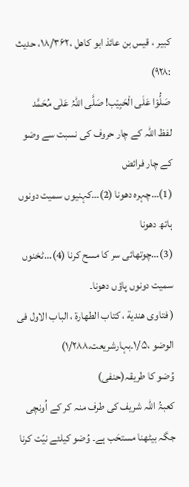کبیر ، قیس بن عائذ ابو کاھل ،۱۸/۳۶۲، حدیث :۹۲۸)
صَلُّوْا عَلَی الْحَبِیْب! صَلَّی اللہُ عَلٰی مُحَمَّد
لفظ اللہ کے چار حروف کی نسبت سے وضو کے چار فرائض
(1)…چہرہ دھونا (2)…کہنیوں سمیت دونوں ہاتھ دھونا
(3)…چوتھائی سر کا مسح کرنا (4)…ٹخنوں سمیت دونوں پاؤں دھونا۔
( فتاوی هندیة ، کتاب الطهارة ، الباب الاول فی الوضو ،۱/۵۔بہارشریعت،۱/۲۸۸)
وُضو کا طریقہ(حنفی)
کعبۃُ اللہ شریف کی طرف منہ کر کے اُونچی جگہ بیٹھنا مستحَب ہے۔ وُضو کیلئے نیّت کرنا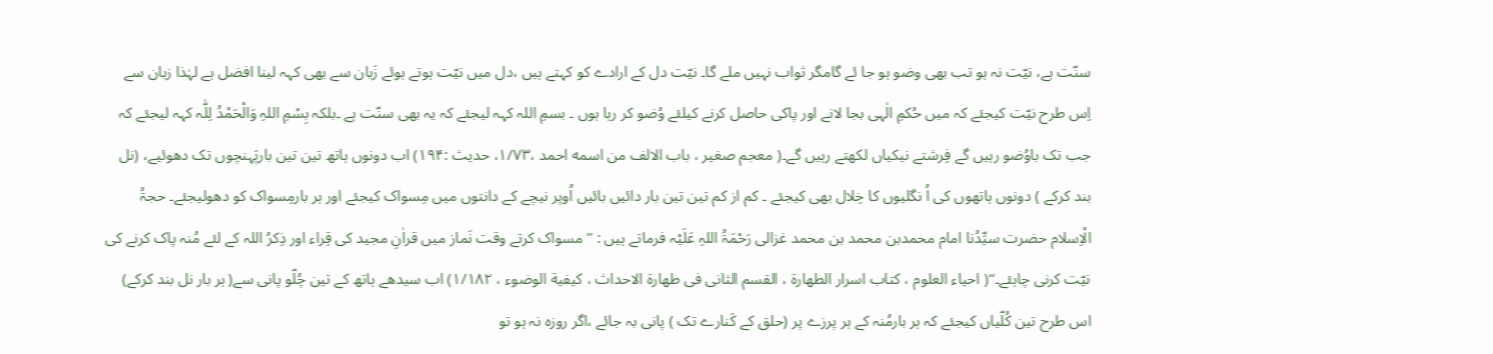سنّت ہے، نیّت نہ ہو تب بھی وضو ہو جا ئے گامگر ثواب نہیں ملے گا۔ نیّت دل کے ارادے کو کہتے ہیں ،دل میں نیّت ہوتے ہوئے زَبان سے بھی کہہ لینا افضل ہے لہٰذا زبان سے اِس طرح نیّت کیجئے کہ میں حُکمِ الٰہی بجا لانے اور پاکی حاصل کرنے کیلئے وُضو کر رہا ہوں ۔ بسمِ اللہ کہہ لیجئے کہ یہ بھی سنّت ہے ۔بلکہ بِسْمِ اللہِ وَالْحَمْدُ لِلّٰہ کہہ لیجئے کہ جب تک باوُضو رہیں گے فِرشتے نیکیاں لکھتے رہیں گے۔( معجم صغیر ، باب الالف من اسمه احمد ،۱/۷۳، حدیث :۱۹۴) اب دونوں ہاتھ تین تین بارپَہنچوں تک دھوئیے، (نل بند کرکے ) دونوں ہاتھوں کی اُ نگلیوں کا خِلال بھی کیجئے ۔ کم از کم تین تین بار دائیں بائیں اُوپر نیچے کے دانتوں میں مِسواک کیجئے اور ہر بارمِسواک کو دھولیجئے۔ حجۃُ الْاِسلام حضرت سیِّدُنا امام محمدبن محمد بن محمد غزالی رَحْمَۃُ اللہِ عَلَیْہ فرماتے ہیں : ’’مسواک کرتے وقت نَماز میں قراٰنِ مجید کی قِراء اور ذِکرُ اللہ کے لئے مُنہ پاک کرنے کی نیّت کرنی چاہئے۔‘‘( احیاء العلوم ، کتاب اسرار الطھارة ، القسم الثانی فی طھارة الاحداث ، كيفية الوضوء ، ۱/۱۸۲) اب سیدھے ہاتھ کے تین چُلّو پانی سے( ہر بار نل بند کرکے) اس طرح تین کُلّیاں کیجئے کہ ہر بارمُنہ کے ہر پرزے پر (حلق کے کَنارے تک ) پانی بہ جائے ،اگر روزہ نہ ہو تو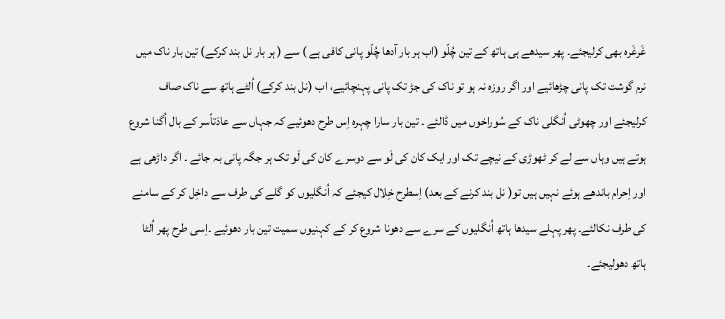غَرغَرہ بھی کرلیجئے۔ پھر سیدھے ہی ہاتھ کے تین چُلّو (اب ہر بار آدھا چُلّو پانی کافی ہے ) سے ( ہر بار نل بند کرکے) تین بار ناک میں نرم گوشت تک پانی چڑھائیے اور اگر روزہ نہ ہو تو ناک کی جڑ تک پانی پہنچائیے، اب (نل بند کرکے) اُلٹے ہاتھ سے ناک صاف کرلیجئے اور چھوٹی اُنگلی ناک کے سُوراخوں میں ڈالئے ۔ تین بار سارا چہرہ اِس طرح دھوئیے کہ جہاں سے عادَتاًسر کے بال اُگنا شروع ہوتے ہیں وہاں سے لے کر ٹھوڑی کے نیچے تک اور ایک کان کی لَو سے دوسرے کان کی لَو تک ہر جگہ پانی بہ جائے ۔ اگر داڑھی ہے اور اِحرام باندھے ہوئے نہیں ہیں تو( نل بند کرنے کے بعد) اِسطرح خِلال کیجئے کہ اُنگلیوں کو گلے کی طرف سے داخِل کر کے سامنے کی طرف نکالئے۔ پھر پہلے سیدھا ہاتھ اُنگلیوں کے سرے سے دھونا شروع کر کے کہنیوں سمیت تین بار دھوئیے ۔اِسی طرح پھر اُلٹا ہاتھ دھولیجئے۔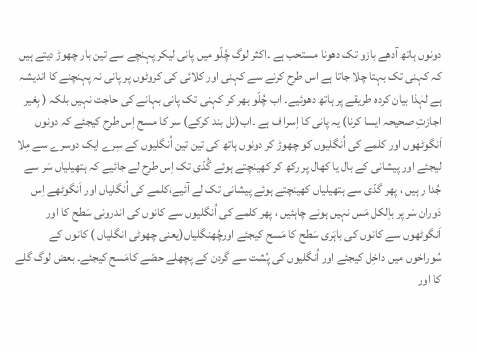دونوں ہاتھ آدھے بازو تک دھونا مستحب ہے ۔اکثر لوگ چُلّو میں پانی لیکر پہنچے سے تین بار چھوڑ دیتے ہیں کہ کہنی تک بہتا چلا جاتا ہے اس طرح کرنے سے کہنی اور کلائی کی کروٹوں پر پانی نہ پہنچنے کا اندیشہ ہے لہٰذا بیان کردہ طریقے پر ہاتھ دھوئیے۔ اب چُلّو بھر کر کہنی تک پانی بہانے کی حاجت نہیں بلکہ ( بِغیر اجازتِ صحیحہ ایسا کرنا) یہ پانی کا اِسرا ف ہے ۔اب(نل بند کرکے) سر کا مسح اِس طرح کیجئے کہ دونوں اَنگوٹھوں اور کلمے کی اُنگلیوں کو چھوڑ کر دونوں ہاتھ کی تین تین اُنگلیوں کے سِرے ایک دوسرے سے مِلا لیجئے اور پیشانی کے بال یا کھال پر رکھ کر کھینچتے ہوئے گُدّی تک اِس طرح لے جائیے کہ ہتھیلیاں سَر سے جُدا ر ہیں ، پھر گدّی سے ہتھیلیاں کھینچتے ہوئے پیشانی تک لے آئیے،کلمے کی اُنگلیاں اور اَنگوٹھے اِس دَوران سَر پر باِلکل مَس نہیں ہونے چاہئیں ، پھر کلمے کی اُنگلیوں سے کانوں کی اندرونی سَطح کا اور اَنگوٹھوں سے کانوں کی باہَری سَطح کا مَسح کیجئے اورچُھنگلیاں(یعنی چھوٹی انگلیاں ) کانوں کے سُوراخوں میں داخِل کیجئے اور اُنگلیوں کی پُشت سے گردن کے پچھلے حصّے کامَسح کیجئے۔ بعض لوگ گلے کا اور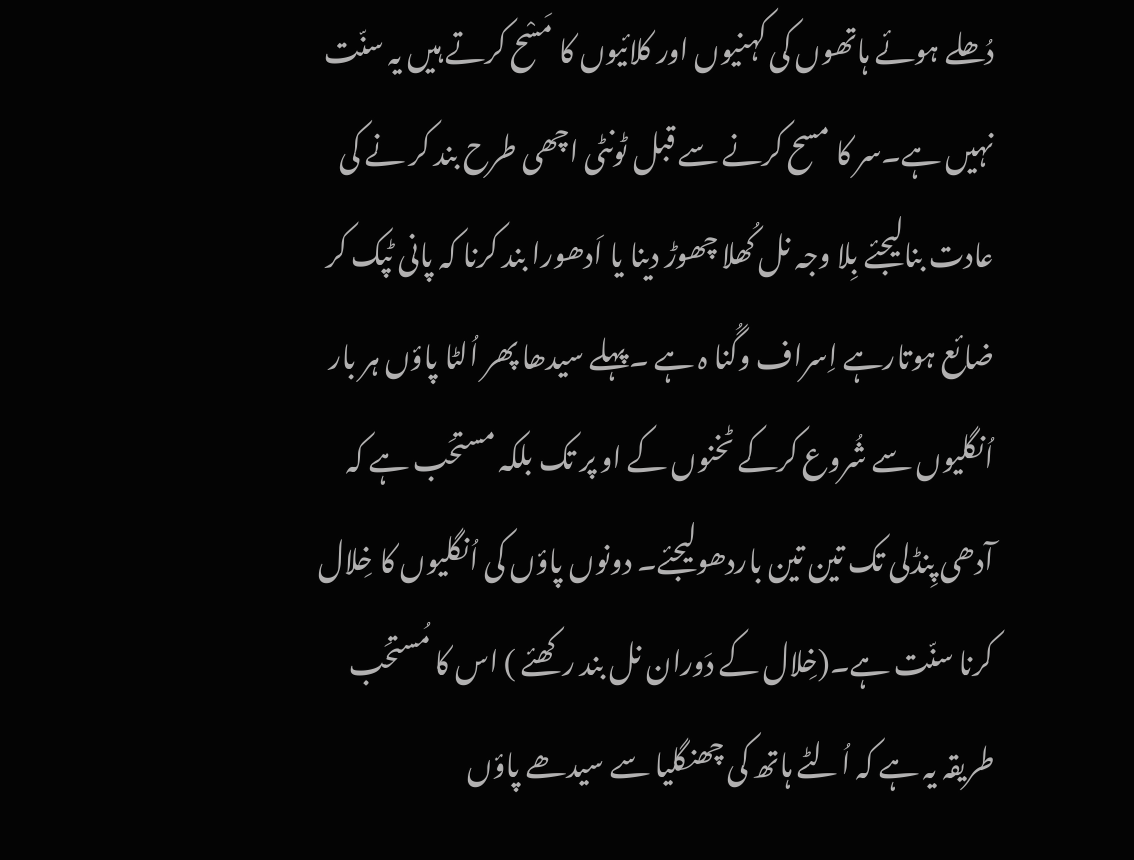دُھلے ہوئے ہاتھوں کی کہنیوں اور کلائیوں کا مَسْح کرتے ہیں یہ سنّت نہیں ہے۔سر کا مسح کرنے سے قبل ٹونٹی اچھی طرح بند کر نے کی عادت بنالیجئے بِلا وجہ نل کُھلا چھوڑ دینا یا اَدھورا بند کرنا کہ پانی ٹپک کر ضائع ہوتارہے اِسراف وگُنا ہ ہے ۔پہلے سیدھا پھر اُلٹا پاؤں ہر بار اُنگلیوں سے شُروع کرکے ٹخنوں کے او پر تک بلکہ مستحَب ہے کہ آدھی پِنڈلی تک تین تین باردھولیجئے۔ دونوں پاؤں کی اُنگلیوں کا خِلال کرنا سنّت ہے۔(خِلال کے دَوران نل بند رکھئے ) اس کا مُستحَب طریقہ یہ ہے کہ اُلٹے ہاتھ کی چھنگلیا سے سیدھے پاؤں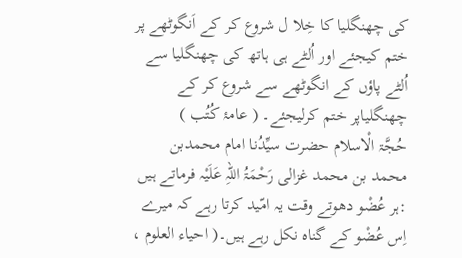کی چھنگلیا کا خِلا ل شروع کر کے اَنگوٹھے پر ختم کیجئے اور اُلٹے ہی ہاتھ کی چھنگلیا سے اُلٹے پاؤں کے انگوٹھے سے شروع کر کے چھنگلیاپر ختم کرلیجئے۔ ( عامۂ کُتُب )
حُجَّۃ الْاسلام حضرت سیِّدُنا امام محمدبن محمد بن محمد غزالی رَحْمَۃُ اللہِ عَلَیْہ فرماتے ہیں :ہر عُضْو دھوتے وقت یہ امّید کرتا رہے کہ میرے اِس عُضْو کے گناہ نکل رہے ہیں۔( احیاء العلوم ،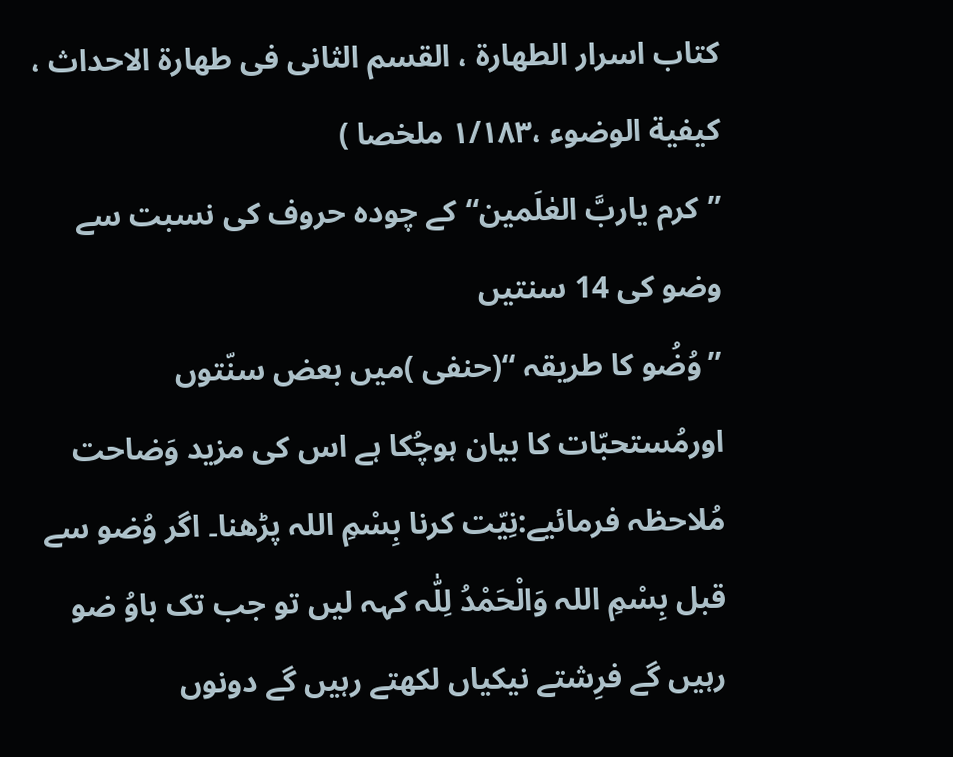کتاب اسرار الطھارة ، القسم الثانی فی طھارة الاحداث ، کیفية الوضوء ،۱/۱۸۳ ملخصا )
”کرم یاربَّ العٰلَمین“کے چودہ حروف کی نسبت سے وضو کی 14 سنتیں
’’وُضُو کا طریقہ ‘‘(حنفی )میں بعض سنّتوں اورمُستحبّات کا بیان ہوچُکا ہے اس کی مزید وَضاحت مُلاحظہ فرمائیے:نِیّت کرنا بِسْمِ اللہ پڑھنا۔ اگر وُضو سے قبل بِسْمِ اللہ وَالْحَمْدُ لِلّٰہ کہہ لیں تو جب تک باوُ ضو رہیں گے فرِشتے نیکیاں لکھتے رہیں گے دونوں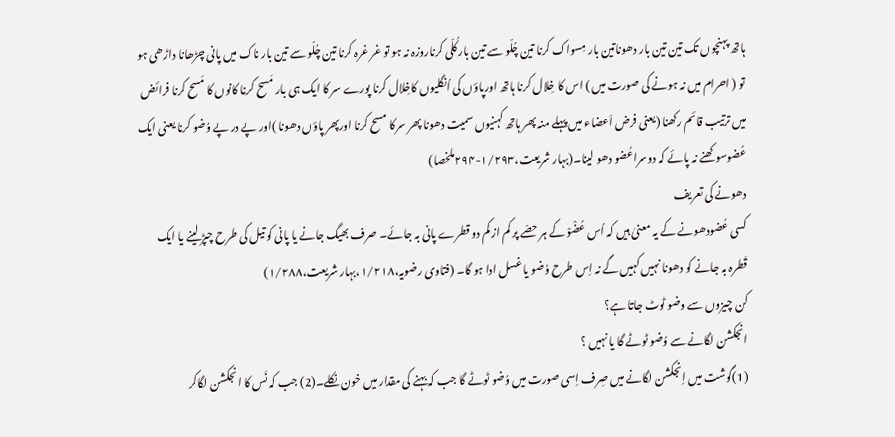ہاتھ پہنچوں تک تین تین بار دھوناتین بار مِسواک کرنا تین چُلّو سے تین بار کُلّی کرناروزہ نہ ہو تو غر غرہ کرنا تین چُلّو سے تین بار ناک میں پانی چڑھانا داڑھی ہو تو ( احرام میں نہ ہونے کی صورت میں ) اس کا خِلال کرنا ہاتھ اورپاؤں کی اُنگلیوں کاخِلال کرنا پورے سر کا ایک ہی بار مَسح کرنا کانوں کا مَسح کرنا فرائض میں ترتیب قائم رکھنا (یعنی فرض اَعضاء میں پہلے منہ پھر ہاتھ کہنیوں سمیت دھونا پھر سرکا مسح کرنا اورپھر پاؤں دھونا )اور پے در پے وُضو کرنا یعنی ایک عُضوسوکھنے نہ پائے کہ دوسراعُضو دھو لینا۔(بہار شریعت،۱/۲۹۳-۲۹۴ملخصا)
دھونے کی تعریف
کسی عُضودھونے کے یہ معنیٰ ہیں کہ اُس عُضْوْ کے ہر حصّے پر کم از کم دو قطرے پانی بہ جائے۔ صرف بھیگ جانے یا پانی کو تیل کی طرح چپڑ لینے یا ایک قَطرہ بہ جانے کو دھونا نہیں کہیں گے نہ اِس طرح وُضو یا غسل ادا ہو گا۔ (فتاوی رضویہ،۱/۲۱۸،بہار شریعت،۱/۲۸۸)
کن چیزوں سے وضو ٹوٹ جاتا ہے؟
انجکشن لگانے سے وُضو ٹوٹے گا یا نہیں ؟
(1)گوشت میں اِنجکشن لگانے میں صِرف اِسی صورت میں وُضو ٹوٹے گا جب کہ بہنے کی مقدار میں خون نکلے۔(2) جب کہ نَس کا انجکشن لگاکر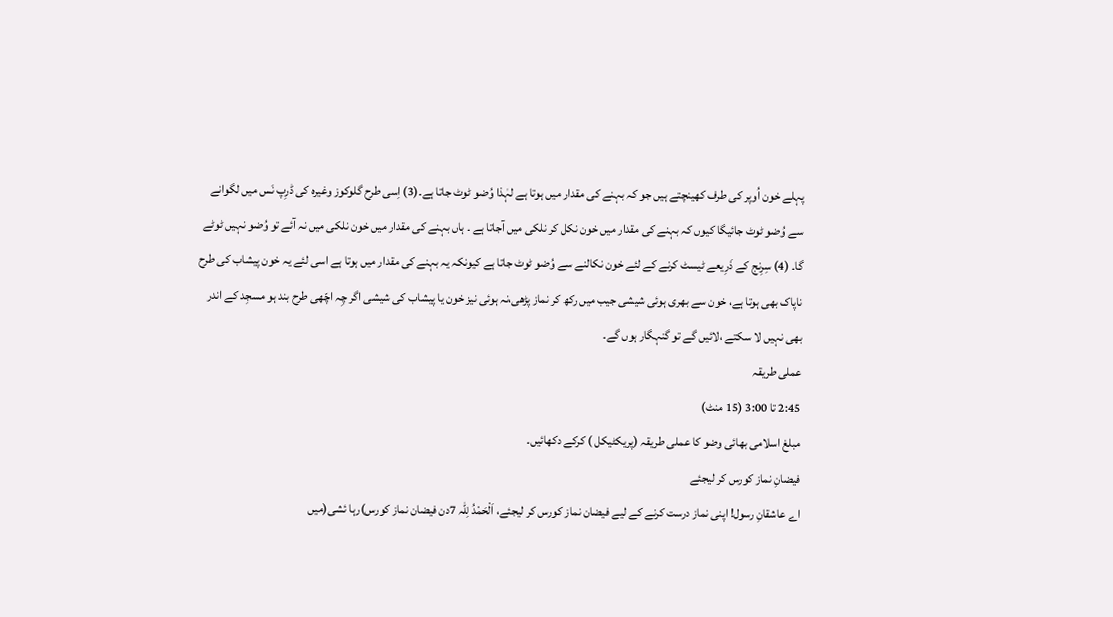پہلے خون اُوپر کی طرف کھینچتے ہیں جو کہ بہنے کی مقدار میں ہوتا ہے لہٰذا وُضو ٹوٹ جاتا ہے۔(3) اِسی طرح گلوکوز وغیرہ کی ڈرِپ نَس میں لگوانے سے وُضو ٹوٹ جائیگا کیوں کہ بہنے کی مقدار میں خون نکل کر نلکی میں آجاتا ہے ۔ ہاں بہنے کی مقدار میں خون نلکی میں نہ آئے تو وُضو نہیں ٹوٹے گا۔ (4) سِرِنج کے ذَرِیعے ٹیسٹ کرنے کے لئے خون نکالنے سے وُضو ٹوٹ جاتا ہے کیونکہ یہ بہنے کی مقدار میں ہوتا ہے اسی لئے یہ خون پیشاب کی طرح ناپاک بھی ہوتا ہے، خون سے بھری ہوئی شیشی جیب میں رکھ کر نماز پڑھی،نہ ہوئی نیز خون یا پیشاب کی شیشی اگر چِہ اچّھی طرح بند ہو مسجِد کے اندر بھی نہیں لا سکتے ،لائیں گے تو گنہگار ہوں گے۔
عملی طریقہ
2:45 تا 3:00 (15 منٹ)
مبلغ اسلامی بھائی وضو کا عملی طریقہ (پریکٹیکل ) کرکے دکھائیں۔
فیضانِ نماز کورس کر لیجئے
اے عاشقانِ رسول! اپنی نماز درست کرنے کے لیے فیضان نماز کورس کر لیجئے، اَلْحَمْدُ لِلّٰہ 7دن فیضان نماز کورس)رہا ئشی(میں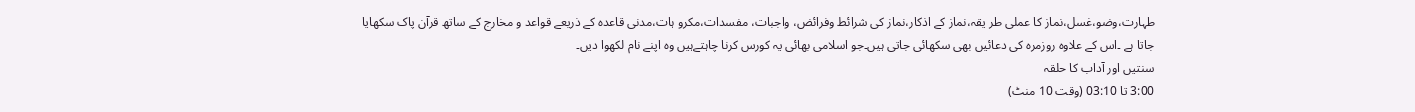طہارت،وضو،غسل،نماز کا عملی طر یقہ،نماز کے اذکار،نماز کی شرائط وفرائض، واجبات، مفسدات،مکرو ہات،مدنی قاعدہ کے ذریعے قواعد و مخارج کے ساتھ قرآن پاک سکھایا جاتا ہے ۔اس کے علاوہ روزمرہ کی دعائیں بھی سکھائی جاتی ہیں۔جو اسلامی بھائی یہ کورس کرنا چاہتےہیں وہ اپنے نام لکھوا دیں۔
سنتیں اور آداب کا حلقہ
3:00 تا 03:10 (وقت 10 منٹ)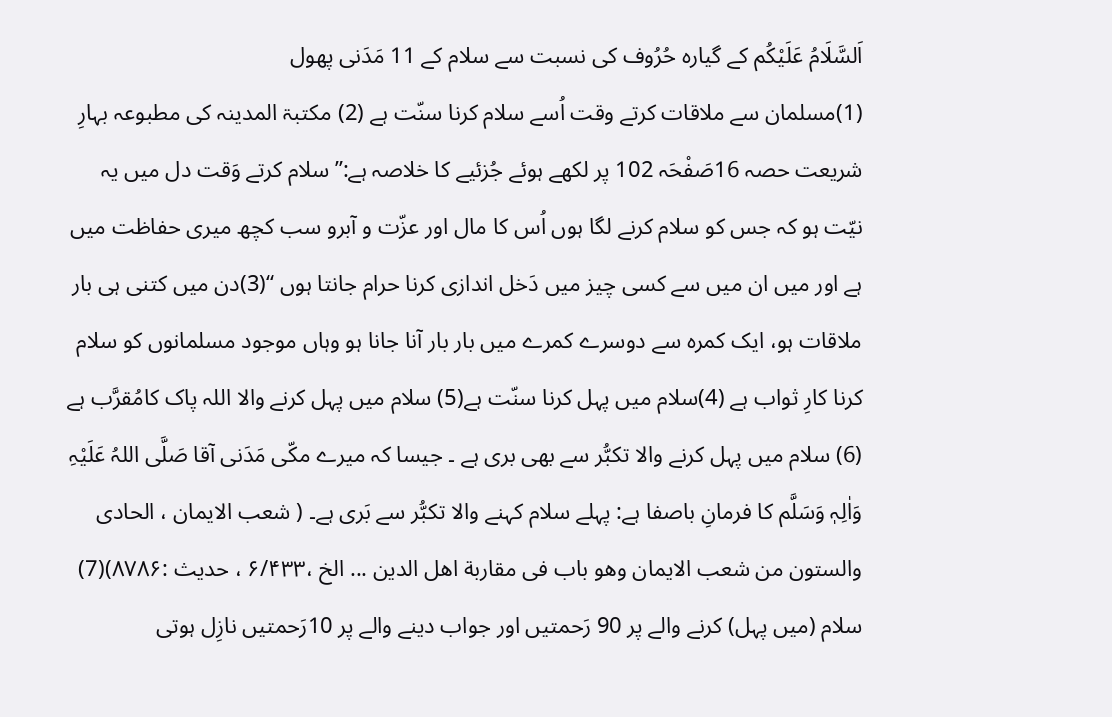اَلسَّلَامُ عَلَیْکُم کے گیارہ حُرُوف کی نسبت سے سلام کے 11 مَدَنی پھول
(1)مسلمان سے ملاقات کرتے وقت اُسے سلام کرنا سنّت ہے (2) مکتبۃ المدینہ کی مطبوعہ بہارِ شریعت حصہ 16صَفْحَہ 102 پر لکھے ہوئے جُزئیے کا خلاصہ ہے:” سلام کرتے وَقت دل میں یہ نیّت ہو کہ جس کو سلام کرنے لگا ہوں اُس کا مال اور عزّت و آبرو سب کچھ میری حفاظت میں ہے اور میں ان میں سے کسی چیز میں دَخل اندازی کرنا حرام جانتا ہوں “(3)دن میں کتنی ہی بار ملاقات ہو، ایک کمرہ سے دوسرے کمرے میں بار بار آنا جانا ہو وہاں موجود مسلمانوں کو سلام کرنا کارِ ثواب ہے (4)سلام میں پہل کرنا سنّت ہے(5) سلام میں پہل کرنے والا اللہ پاک کامُقرَّب ہے (6) سلام میں پہل کرنے والا تکبُّر سے بھی بری ہے ۔ جیسا کہ میرے مکّی مَدَنی آقا صَلَّی اللہُ عَلَیْہِ وَاٰلِہٖ وَسَلَّم کا فرمانِ باصفا ہے: پہلے سلام کہنے والا تکبُّر سے بَری ہے۔ ( شعب الایمان ، الحادی والستون من شعب الایمان وھو باب فی مقاربة اهل الدين ... الخ ،۶/۴۳۳ ، حدیث :۸۷۸۶)(7) سلام (میں پہل) کرنے والے پر 90 رَحمتیں اور جواب دینے والے پر 10رَحمتیں نازِل ہوتی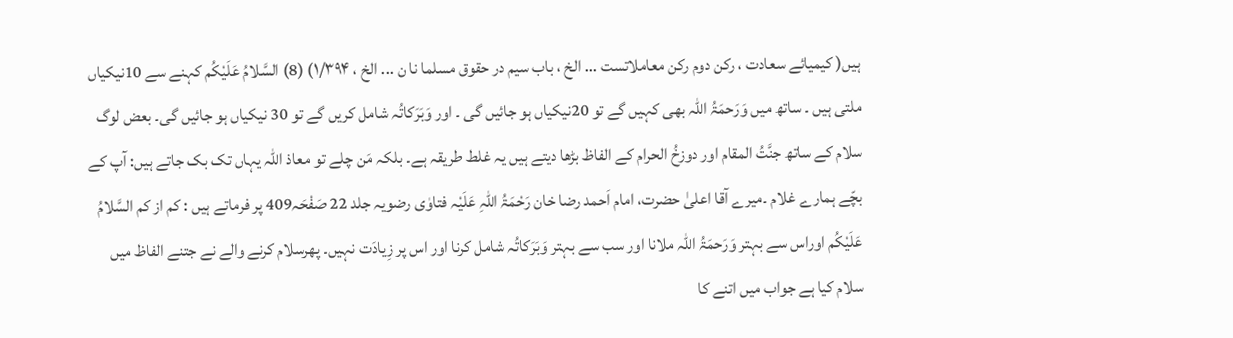ہیں( کیمیائے سعادت ، رکن دوم رکن معاملاتست ... الخ ، باب سیم در حقوق مسلما نا ن ... الخ ، ۱/۳۹۴) (8) السَّلامُ عَلَیْکُم کہنے سے 10نیکیاں ملتی ہیں ۔ ساتھ میں وَرَحمَۃُ اللّٰہ بھی کہیں گے تو 20نیکیاں ہو جائیں گی ۔ اور وَبَرَکاتُہ شامل کریں گے تو 30 نیکیاں ہو جائیں گی۔ بعض لوگ سلام کے ساتھ جنَّتُ المقام اور دوزخُ الحرام کے الفاظ بڑھا دیتے ہیں یہ غلط طریقہ ہے۔ بلکہ مَن چلے تو معاذ اللہ یہاں تک بک جاتے ہیں: آپ کے بچّے ہمارے غلام ۔میرے آقا اعلیٰ حضرت، امام اَحمد رضا خان رَحْمَۃُ اللہِ عَلَیْہ فتاوٰی رضویہ جلد 22 صَفْحَہ409 پر فرماتے ہیں : کم از کم السَّلامُ عَلَیْکُم اوراس سے بہتر وَرَحمَۃُ اللّٰہ ملانا اور سب سے بہتر وَبَرَکاتُہ شامل کرنا اور اس پر زِیادَت نہیں۔ پھرسلام کرنے والے نے جتنے الفاظ میں سلام کیا ہے جواب میں اتنے کا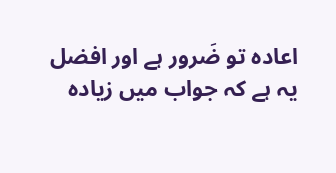اعادہ تو ضَرور ہے اور افضل یہ ہے کہ جواب میں زیادہ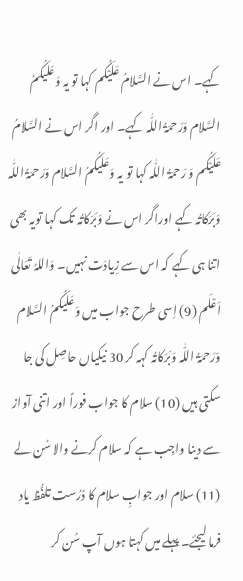کہے۔ اس نے السَّلامُ عَلَیْکُم کہا تو یہ وَعَلَیکُمُ السَّلام وَرَحمَۃُ اللّٰہ کہے۔ اور اگر اس نے السَّلامُ عَلَیْکُم وَ رَحمَۃُ اللّٰہ کہا تو یہ وَعَلَیکُمُ السَّلام وَرَحمَۃُ اللّٰہ وَبَرَکاتُہ کہے اوراگر اس نے وَبَرَکاتُہ تک کہا تویہ بھی اتنا ہی کہے کہ اس سے زِیادَت نہیں۔ وَاللہُ تَعَالٰی اَعْلَم (9) اِسی طرح جواب میں وَعَلَیکُمُ السَّلام وَرَحمَۃُ اللّٰہ وَبَرَکاتُہ کہہ کر 30 نیکیاں حاصِل کی جا سکتی ہیں (10) سلام کا جواب فوراً اور اتنی آواز سے دینا واجِب ہے کہ سلام کرنے والا سُن لے (11) سلام اور جوابِ سلام کا دُرُست تلفُّظ یاد فرما لیجئے۔ پہلے میں کہتا ہوں آپ سُن کر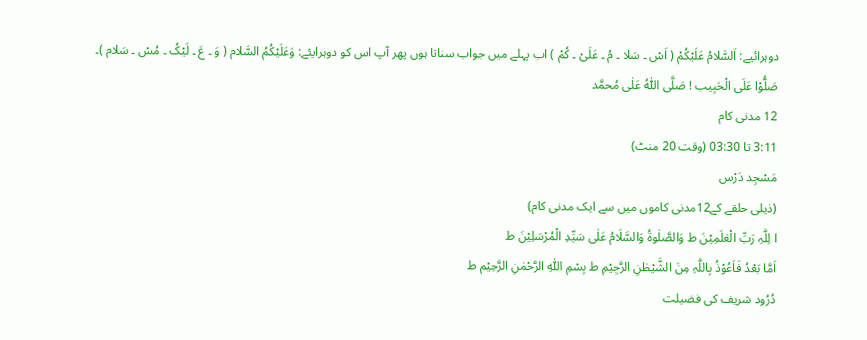دوہرائیے: اَلسَّلامُ عَلَیْکُمْ ( اَسْ ۔ سَلا ۔ مُ ۔ عَلَیْ ۔ کُمْ ) اب پہلے میں جواب سناتا ہوں پھر آپ اس کو دوہرایئے: وَعَلَیْکُمُ السَّلام ( وَ ۔ عَ ۔ لَیْکُ ۔ مُسْ ۔ سَلام )۔
صَلُّوْا عَلَی الْحَبِیب ! صَلَّی اللّٰہُ عَلٰی مُحمَّد
12 مدنی کام
3:11 تا 03:30 (وقت 20 منٹ)
مَسْجِد دَرْس
(ذیلی حلقے کے12مدنی کاموں میں سے ایک مدنی کام)
ا لِلّٰہِ رَبِّ الْعٰلَمِیْنَ ط وَالصَّلٰوۃُ وَالسَّلَامُ عَلٰی سَیِّدِ الْمُرْسَلِیْنَ ط
اَمَّا بَعْدُ فَاَعُوْذُ بِاللّٰہِ مِنَ الشَّیْطٰنِ الرَّجِیْمِ ط بِسْمِ اللّٰہِ الرَّحْمٰنِ الرَّحِیْم ط
دُرُود شریف کی فضیلت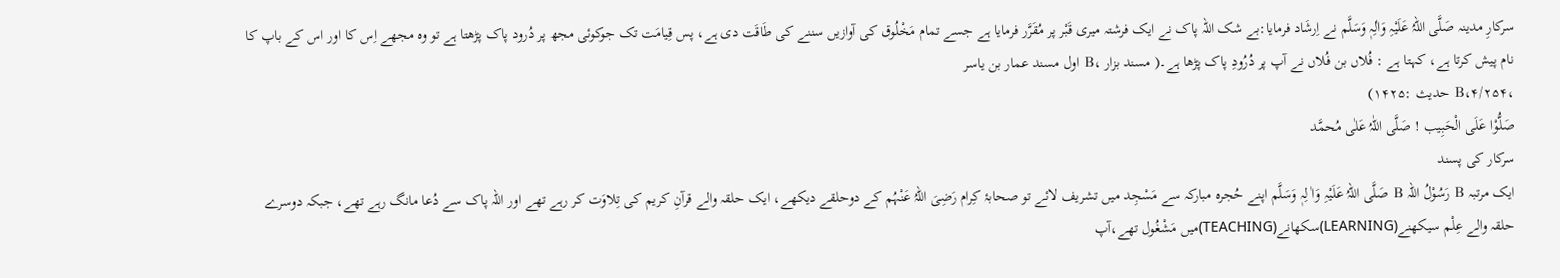سرکارِ مدینہ صَلَّی اللہُ عَلَیْہِ وَاٰلِہٖ وَسَلَّم نے اِرشَاد فرمایا:بے شک اللہ پاک نے ایک فرشتہ میری قَبْر پر مُقَرَّر فرمایا ہے جسے تمام مَخْلُوق کی آوازیں سننے کی طَاقَت دی ہے، پس قِیامَت تک جوکوئی مجھ پر دُرود پاک پڑھتا ہے تو وہ مجھے اِس کا اور اس کے باپ کا نام پیش کرتا ہے، کہتا ہے : فُلاں بن فُلاں نے آپ پر دُرُودِ پاک پڑھا ہے۔( مسند بزار ،Β اول مسند عمار بن یاسر
،۴/۲۵۴،Β حدیث :۱۴۲۵)
صَلُّوْا عَلَی الْحَبِیب ! صَلَّی اللّٰہُ عَلٰی مُحمَّد
سرکار کی پسند
ایک مرتبہ Β رَسُوْلُ اللہ Β صَلَّی اللہُ عَلَیْہِ وَاٰ لِہٖ وَسَلَّم اپنے حُجرہ مبارکہ سے مَسْجِد میں تشریف لائے تو صحابۂ کِرام رَضِیَ اللہُ عَنْہُم کے دوحلقے دیکھے، ایک حلقہ والے قرآنِ کریم کی تِلاوَت کر رہے تھے اور اللہ پاک سے دُعا مانگ رہے تھے، جبکہ دوسرے حلقہ والے عِلْم سیکھنے(LEARNING)سکھانے(TEACHING)میں مَشْغُول تھے،آپ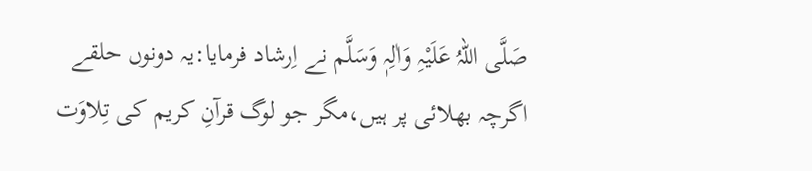صَلَّی اللہُ عَلَیْہِ وَاٰلِہٖ وَسَلَّم نے اِرشاد فرمایا:یہ دونوں حلقے اگرچہ بھلائی پر ہیں،مگر جو لوگ قرآنِ کریم کی تِلاوَت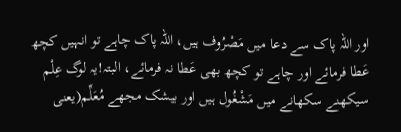اور اللہ پاک سے دعا میں مَصْرُوف ہیں، اللہ پاک چاہے تو انہیں کچھ عَطا فرمائے اور چاہے تو کچھ بھی عَطا نہ فرمائے، البتہ!یہ لوگ عِلْم سیکھنے سکھانے میں مَشْغُول ہیں اور بیشک مجھے مُعَلِّم(یعنی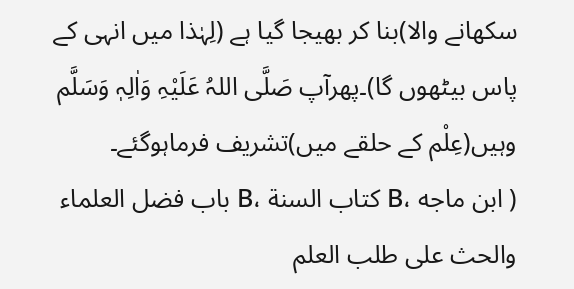سکھانے والا)بنا کر بھیجا گیا ہے (لِہٰذا میں انہی کے پاس بیٹھوں گا)۔پھرآپ صَلَّی اللہُ عَلَیْہِ وَاٰلِہٖ وَسَلَّم وہیں(عِلْم کے حلقے میں)تشریف فرماہوگئے۔
( ابن ماجه ،Β کتاب السنة ،Β باب فضل العلماء والحث علی طلب العلم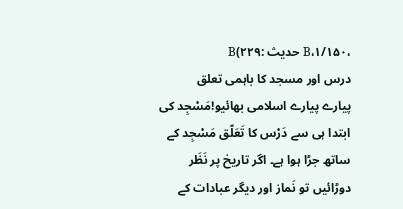،۱/۱۵۰،Β حديث :۲۲۹)Β
درس اور مسجد کا باہمی تعلق
پیارے پیارے اسلامی بھائیو!مَسْجِد کی ابتدا ہی سے دَرْس کا تَعَلّق مَسْجِد کے ساتھ جڑا ہوا ہے۔ اگر تاریخ پر نَظَر دوڑائیں تو نَماز اور دیگر عبادات کے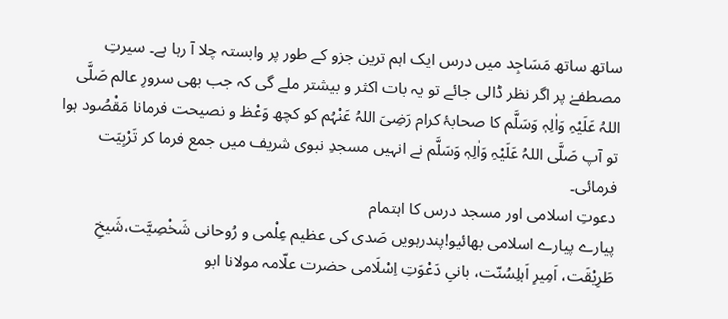ساتھ ساتھ مَسَاجِد میں درس ایک اہم ترین جزو کے طور پر وابستہ چلا آ رہا ہے۔ سیرتِ مصطفےٰ پر اگر نظر ڈالی جائے تو یہ بات اکثر و بیشتر ملے گی کہ جب بھی سرورِ عالم صَلَّی اللہُ عَلَیْہِ وَاٰلِہٖ وَسَلَّم کا صحابۂ کرام رَضِیَ اللہُ عَنْہُم کو کچھ وَعْظ و نصیحت فرمانا مَقْصُود ہوا تو آپ صَلَّی اللہُ عَلَیْہِ وَاٰلِہٖ وَسَلَّم نے انہیں مسجدِ نبوی شریف میں جمع فرما کر تَرْبِیَت فرمائی۔
دعوتِ اسلامی اور مسجد درس کا اہتمام
پیارے پیارے اسلامی بھائیو!پندرہویں صَدی کی عظیم عِلْمی و رُوحانی شَخْصِیَّت،شَیخِ طَرِیْقَت، اَمِیرِ اَہلِسُنّت، بانیِ دَعْوَتِ اِسْلَامی حضرت علّامہ مولانا ابو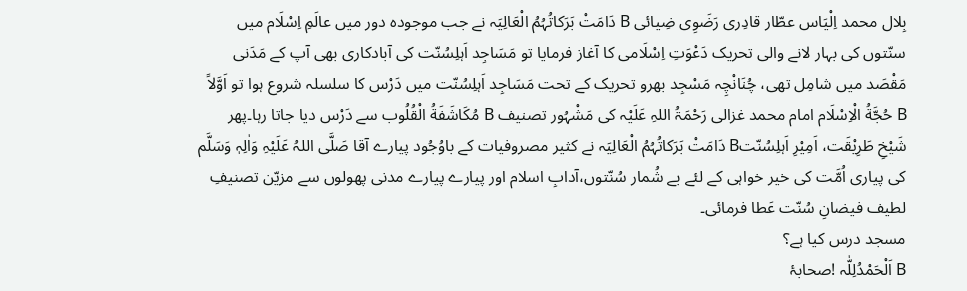بِلال محمد اِلْیَاس عطّار قادِری رَضَوِی ضِیائی Β دَامَتْ بَرَکاتُہُمُ الْعَالِیَہ نے جب موجودہ دور میں عالَمِ اِسْلَام میں سنّتوں کی بہار لانے والی تحریک دَعْوَتِ اِسْلَامی کا آغاز فرمایا تو مَسَاجِد اَہلِسُنّت کی آبادکاری بھی آپ کے مَدَنی مَقْصَد میں شامِل تھی، چُنَانْچِہ مَسْجِد بھرو تحریک کے تحت مَسَاجِد اَہلِسُنّت میں دَرْس کا سلسلہ شروع ہوا تو اَوَّلاً Β حُجَّةُ الْاِسْلَام امام محمد غزالی رَحْمَۃُ اللہِ عَلَیْہ کی مَشْہُور تصنیف Β مُکَاشَفَةُ الْقُلُوب سے دَرْس دیا جاتا رہا۔پھر شَیْخِ طَرِیْقَت، اَمِیْرِ اَہلِسُنّتΒ دَامَتْ بَرَکاتُہُمُ الْعَالِیَہ نے کثیر مصروفیات کے باوُجُود پیارے آقا صَلَّی اللہُ عَلَیْہِ وَاٰلِہٖ وَسَلَّم کی پیاری اُمَّت کی خیر خواہی کے لئے بے شُمار سُنّتوں،آدابِ اسلام اور پیارے پیارے مدنی پھولوں سے مزیّن تصنیفِ لطیف فیضانِ سُنّت عَطا فرمائی۔
مسجد درس کیا ہے؟
Β اَلْحَمْدُلِلّٰہ !صحابۂ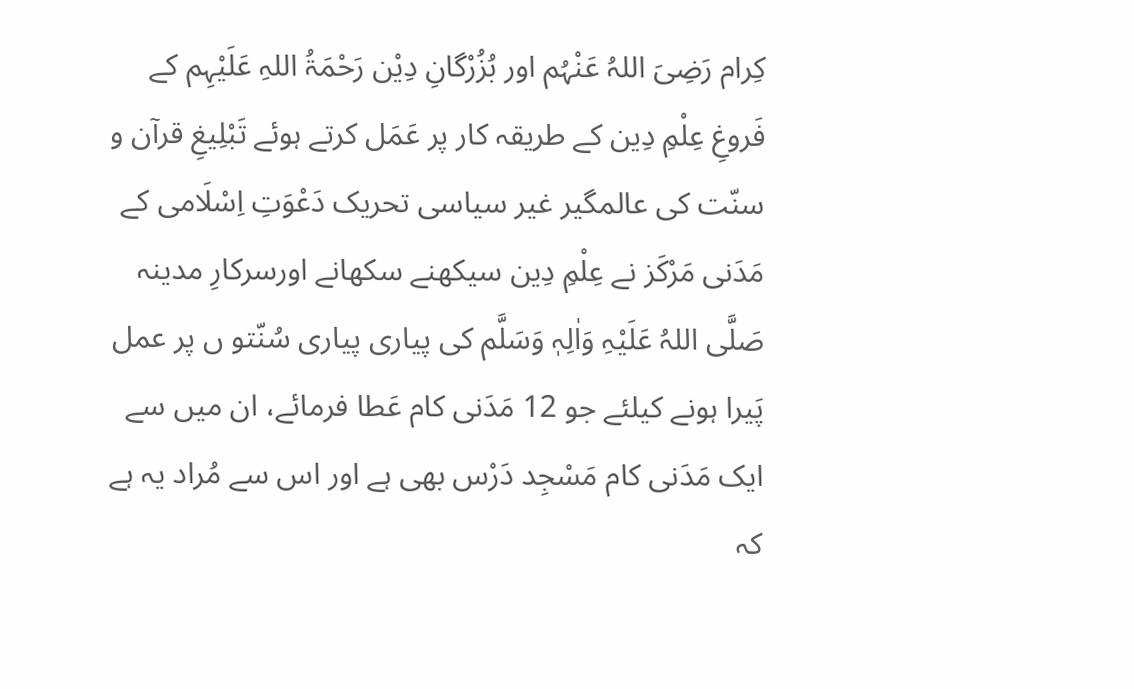کِرام رَضِیَ اللہُ عَنْہُم اور بُزُرْگانِ دِیْن رَحْمَۃُ اللہِ عَلَیْہِم کے فَروغِ عِلْمِ دِین کے طریقہ کار پر عَمَل کرتے ہوئے تَبْلِیغِ قرآن و سنّت کی عالمگیر غیر سیاسی تحریک دَعْوَتِ اِسْلَامی کے مَدَنی مَرْکَز نے عِلْمِ دِین سیکھنے سکھانے اورسرکارِ مدینہ صَلَّی اللہُ عَلَیْہِ وَاٰلِہٖ وَسَلَّم کی پیاری پیاری سُنّتو ں پر عمل پَیرا ہونے کیلئے جو 12 مَدَنی کام عَطا فرمائے، ان میں سے ایک مَدَنی کام مَسْجِد دَرْس بھی ہے اور اس سے مُراد یہ ہے کہ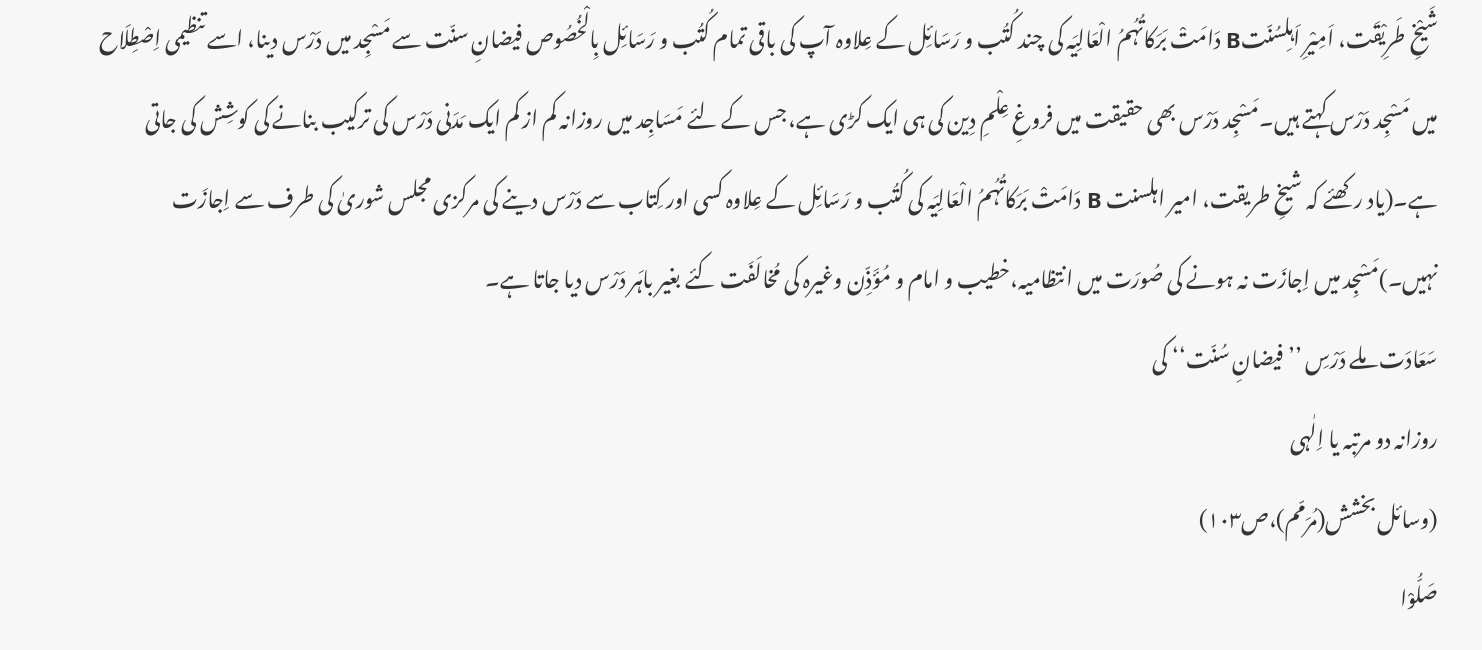شَیْخِ طَرِیْقَت، اَمِیْرِ اَہلِسُنّتΒ دَامَتْ بَرَکاتُہُمُ الْعَالِیَہ کی چند کُتُب و رَسَائِل کے عِلاوہ آپ کی باقی تمام کُتُب و رَسَائِل بِالْخُصُوص فیضانِ سنّت سے مَسْجِد میں دَرْس دینا، اسے تنظیمی اِصْطِلَاح میں مَسْجِد دَرْس کہتے ہیں۔مَسْجِد دَرْس بھی حقیقت میں فروغِ عِلْمِ دِین کی ہی ایک کڑی ہے، جس کے لئے مَسَاجِد میں روزانہ کم از کم ایک مَدَنی دَرْس کی ترکیب بنانے کی کوشِش کی جاتی ہے۔(یاد رکھئے کہ شیخِ طریقت، امیر اہلسنت Β دَامَتْ بَرَکاتُہُمُ الْعَالِیَہ کی کُتُب و رَسَائِل کے عِلاوہ کسی اور کِتاب سے دَرْس دینے کی مرکزی مجلس شوریٰ کی طرف سے اِجازَت نہیں۔)مَسْجِد میں اِجازَت نہ ہونے کی صُورَت میں انتظامیہ،خطیب و امام و مُؤَذِّن وغیرہ کی مُخالَفَت کئے بغیر باہَر دَرْس دیا جاتا ہے۔
سَعَادَت ملے دَرْسِ ’’فیضانِ سُنّت‘‘ کی
روزانہ دو مرتبہ یا اِلٰہی
(وسائل بخشش(مُرَمّم)،ص۱۰۳)
صَلُّوْا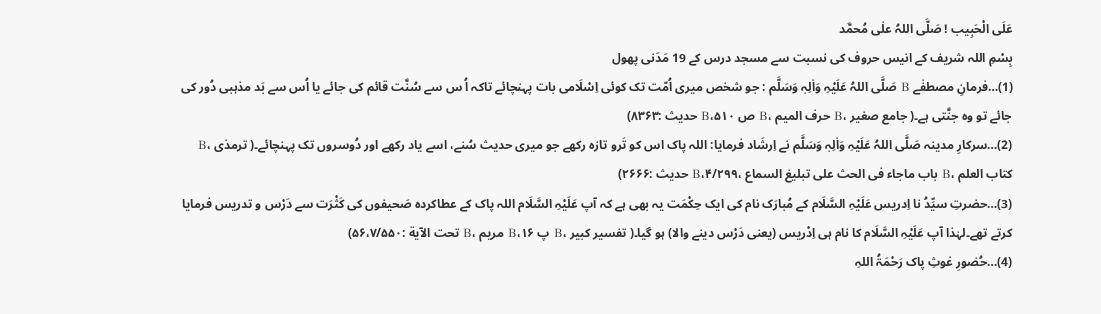عَلَی الْحَبِیب ! صَلَّی اللہُ علٰی مُحمَّد
بِسْمِ اللہ شریف کے انیس حروف کی نسبت سے مسجد درس کے 19 مَدَنی پھول
(1)…فرمانِ مصطفٰے Β صَلَّی اللہُ عَلَیْہِ وَاٰلِہٖ وَسَلَّم : جو شخص میری اُمّت تک کوئی اِسْلَامی بات پہنچائے تاکہ اُ س سے سُنَّت قائم کی جائے یا اُس سے بَد مذہبی دُور کی جائے تو وہ جنَّتی ہے۔( جامع صغیر ،Β حرف المیم ،Β ص ۵۱۰،Β حدیث :۸۳۶۳)
(2)…سرکارِ مدینہ صَلَّی اللہُ عَلَیْہِ وَاٰلِہٖ وَسَلَّم نے اِرشَاد فرمایا: اللہ پاک اس کو تَرو تازہ رکھے جو میری حدیث سُنے، اسے یاد رکھے اور دُوسروں تک پہنچائے۔( ترمذی ،Β کتاب العلم ،Β باب ماجاء فی الحث علی تبلیغ السماع ،۴/۲۹۹،Β حدیث :۲۶۶۶)
(3)…حضرتِ سیِّدُ نا اِدریس عَلَیْہِ السَّلَام کے مُبارَک نام کی ایک حِکْمَت یہ بھی ہے کہ آپ عَلَیْہِ السَّلَام اللہ پاک کے عطاکردہ صَحیفوں کی کَثْرَت سے دَرْس و تدریس فرمایا کرتے تھے۔لہٰذا آپ عَلَیْہِ السَّلَام کا نام ہی اِدْریس (یعنی دَرْس دینے والا) ہو گیا۔( تفسیر کبیر ،Β پ ۱۶،Β مریم ،Β تحت الآیة :۵۶،۷/۵۵۰)
(4)…حُضورِ غوثِ پاک رَحْمَۃُ اللہِ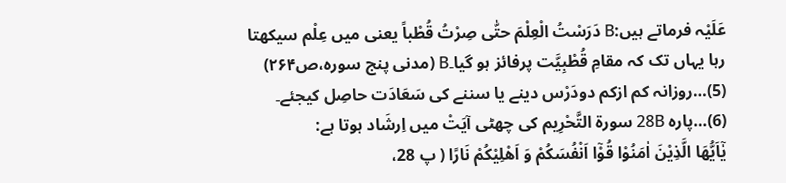عَلَیْہ فرماتے ہیں:Β دَرَسْتُ الْعِلْمَ حتّٰی صِرْتُ قُطْباً یعنی میں عِلْم سیکھتا رہا یہاں تک کہ مقامِ قُطْبِیَّت پرفائز ہو گیا۔Β (مدنی پنج سورہ،ص۲۶۴)
(5)…روزانہ کم ازکم دودَرْس دینے یا سننے کی سَعَادَت حاصِل کیجئے۔
(6)…پارہ 28Β سورۃ التَّحْرِیم کی چھٹی آیَتْ میں اِرشَاد ہوتا ہے:
یٰۤاَیُّهَا الَّذِیْنَ اٰمَنُوْا قُوْۤا اَنْفُسَكُمْ وَ اَهْلِیْكُمْ نَارًا ( پ 28،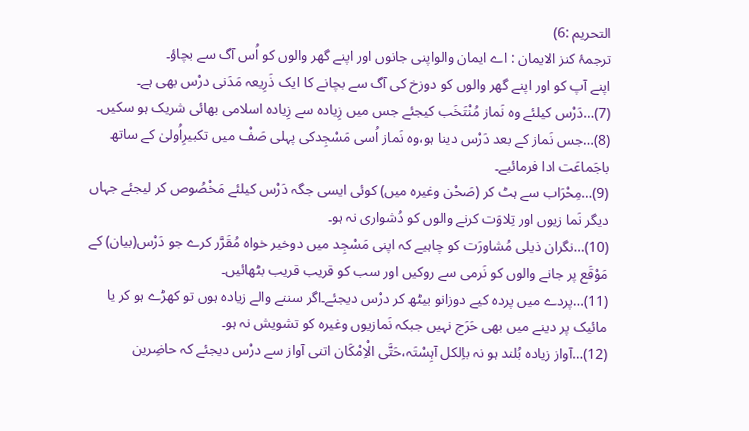التحریم :6)
ترجمۂ کنز الایمان : اے ایمان والواپنی جانوں اور اپنے گھر والوں کو اُس آگ سے بچاؤ۔
اپنے آپ کو اور اپنے گھر والوں کو دوزخ کی آگ سے بچانے کا ایک ذَرِیعہ مَدَنی درْس بھی ہے۔
(7)…دَرْس کیلئے وہ نَماز مُنْتَخَب کیجئے جس میں زِیادہ سے زِیادہ اسلامی بھائی شریک ہو سکیں۔
(8)…جس نَماز کے بعد دَرْس دینا ہو،وہ نَماز اُسی مَسْجِدکی پہلی صَفْ میں تکبیرِاُولیٰ کے ساتھ باجَماعَت ادا فرمائیے۔
(9)…مِحْرَاب سے ہٹ کر (صَحْن وغیرہ میں) کوئی ایسی جگہ دَرْس کیلئے مَخْصُوص کر لیجئے جہاں دیگر نَما زیوں اور تِلاوَت کرنے والوں کو دُشواری نہ ہو۔
(10)…نگران ذیلی مُشاورَت کو چاہیے کہ اپنی مَسْجِد میں دوخیر خواہ مُقَرَّر کرے جو دَرْس(بیان) کے مَوْقَع پر جانے والوں کو نَرمی سے روکیں اور سب کو قریب قریب بٹھائیں۔
(11)…پردے میں پردہ کیے دوزانو بیٹھ کر درْس دیجئے۔اگر سننے والے زیادہ ہوں تو کھڑے ہو کر یا مائیک پر دینے میں بھی حَرَج نہیں جبکہ نَمازیوں وغیرہ کو تشویش نہ ہو۔
(12)…آواز زیادہ بُلند ہو نہ باِلکل آہِسْتَہ،حَتَّی الْاِمْکَان اتنی آواز سے درْس دیجئے کہ حاضِرین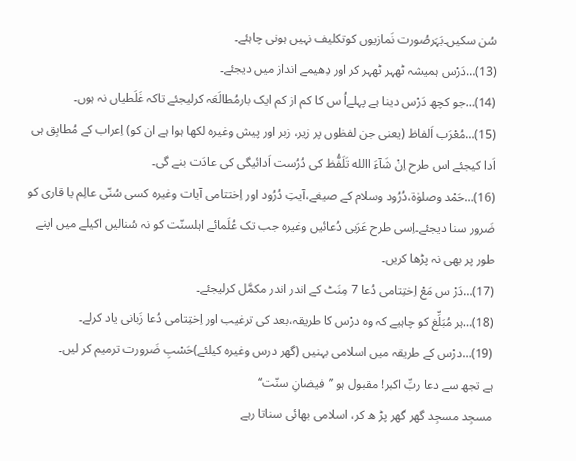سُن سکیں۔بَہَرصُورت نَمازیوں کوتکلیف نہیں ہونی چاہئے۔
(13)…دَرْس ہمیشہ ٹھہر ٹھہر کر اور دِھیمے انداز میں دیجئے۔
(14)…جو کچھ دَرْس دینا ہے پہلےاُ س کا کم از کم ایک بارمُطالَعَہ کرلیجئے تاکہ غَلَطیاں نہ ہوں۔
(15)…مُعْرَب اَلفاظ (یعنی جن لفظوں پر زیر، زبر اور پیش وغیرہ لکھا ہوا ہے ان کو) اِعراب کے مُطابِق ہی اَدا کیجئے اس طرح اِنْ شَآءَ االله تَلَفُّظ کی دُرُست اَدائیگی کی عادَت بنے گی۔
(16)…حَمْد وصلوٰۃ،دُرُود وسلام کے صیغے،آیتِ دُرُود اور اِختتامی آیات وغیرہ کسی سُنّی عالِم یا قاری کو ضَرور سنا دیجئے۔اِسی طرح عَرَبی دُعائیں وغیرہ جب تک عُلَمائے اہلسنّت کو نہ سُنالیں اکیلے میں اپنے طور پر بھی نہ پڑھا کریں۔
(17)…دَرْ س مَعْ اِختِتامی دُعا 7 مِنَٹ کے اندر اندر مکمَّل کرلیجئے۔
(18)…ہر مُبَلِّغ کو چاہیے کہ وہ درْس کا طریقہ،بعد کی ترغیب اور اِختِتامی دُعا زَبانی یاد کرلے۔
(19)…درْس کے طریقہ میں اسلامی بہنیں (گھر درس وغیرہ کیلئے)حَسْبِ ضَرورت ترمیم کر لیں۔
ہے تجھ سے دعا ربِّ اکبر! مقبول ہو ’’فیضانِ سنّت‘‘
مسجِد مسجِد گھر گھر پڑ ھ کر، اسلامی بھائی سناتا رہے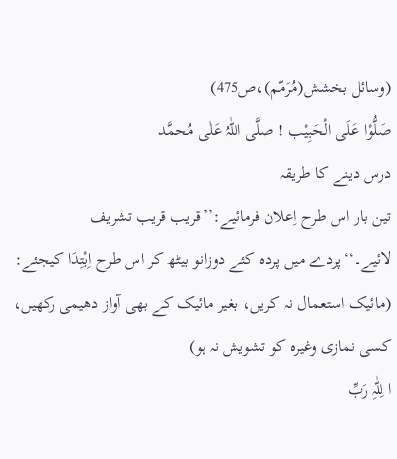(وسائل بخشش(مُرَمّم)،ص475)
صَلُّوْا عَلَی الْحَبِیْب ! صلَّی اللّٰہُ عَلٰی مُحمَّد
درس دینے کا طریقہ
تین بار اس طرح اِعلان فرمائیے:’’قریب قریب تشریف لائیے۔‘‘پردے میں پردہ کئے دوزانو بیٹھ کر اس طرح اِبْتِدَا کیجئے:
(مائیک استعمال نہ کریں، بغیر مائیک کے بھی آواز دھیمی رکھیں، کسی نمازی وغیرہ کو تشویش نہ ہو)
ا لِلّٰہِ رَبِّ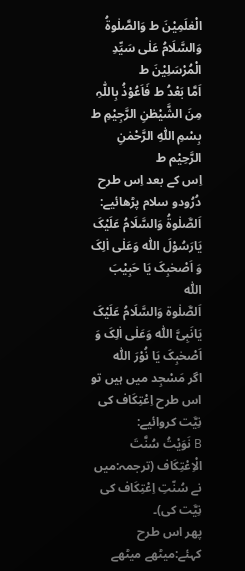الْعٰلَمِیْنَ ط وَالصَّلٰوۃُ وَالسَّلَامُ عَلٰی سَیِّدِ الْمُرْسَلِیْنَ ط
اَمَّا بَعْدُ ط فَاَعُوْذُ بِاللّٰہِ مِنَ الشَّیْطٰنِ الرَّجِیْمِ ط بِسْمِ اللّٰہِ الرَّحْمٰنِ الرَّحِیْم ط
اِس کے بعد اِس طرح دُرُودو سلام پڑھائیے:
اَلصَّلٰوۃُ وَالسَّلَامُ عَلَیْکَ یَارَسُوْلَ اللّٰہ وَعَلٰی اٰلِکَ وَ اَصْحٰبِکَ یَا حَبِیْبَ اللّٰہ
اَلصَّلٰوۃ وَالسَّلَامُ عَلَیْکَ یَانَبِیَّ اللّٰہ وَعَلٰی اٰلِکَ وَ اَصْحٰبِکَ یَا نُوْرَ اللّٰہ
اگر مَسْجِد میں ہیں تو اس طرح اِعْتِکَاف کی نِیَّت کروائیے:
Β نَوَیْتُ سُنَّتَ الْاِعْتِکَاف (ترجمہ:میں نے سُنّتِ اِعْتِکَاف کی نِیَّت کی)۔
پھر اس طرح کہئے:میٹھے میٹھے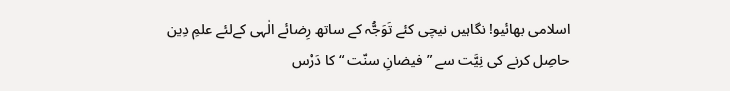اسلامی بھائیو! نگاہیں نیچی کئے تَوَجُّہ کے ساتھ رِضائے الٰہی کےلئے علمِ دِین حاصِل کرنے کی نِیَّت سے ”فیضانِ سنّت “ کا دَرْس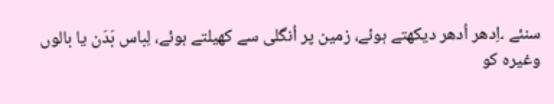سنئے ۔اِدھر اُدھر دیکھتے ہوئے، زمین پر اُنگلی سے کھیلتے ہوئے، لِباس بَدَن یا بالوں وغیرہ کو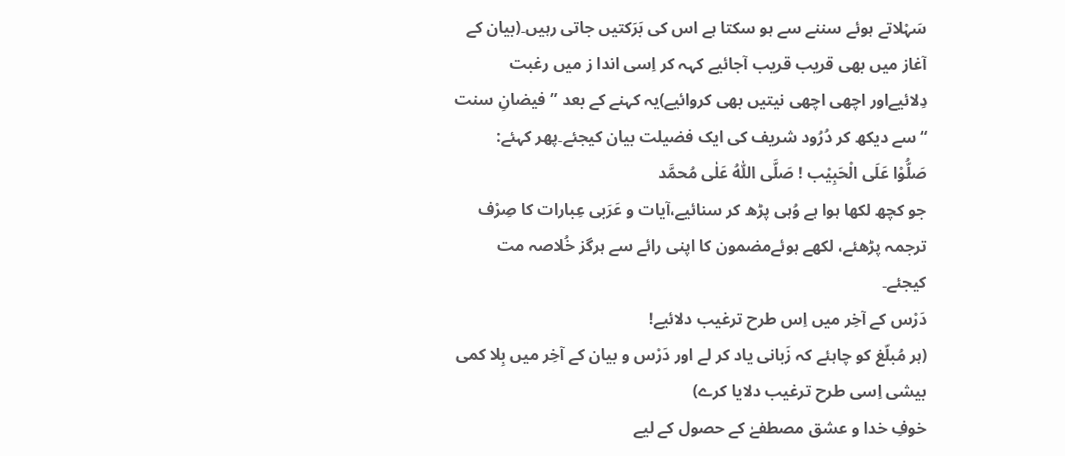سَہْلاتے ہوئے سننے سے ہو سکتا ہے اس کی بَرَکتیں جاتی رہیں۔(بیان کے آغاز میں بھی قریب قریب آجائیے کہہ کر اِسی اندا ز میں رغبت دِلائیےاور اچھی اچھی نیتیں بھی کروائیے)یہ کہنے کے بعد ”فیضانِ سنت “ سے دیکھ کر دُرُود شریف کی ایک فضیلت بیان کیجئے۔پھر کہئے:
صَلُّوْا عَلَی الْحَبِیْب ! صَلَّی اللّٰہُ عَلٰی مُحمَّد
جو کچھ لکھا ہوا ہے وُہی پڑھ کر سنائیے،آیات و عَرَبی عِبارات کا صِرْف ترجمہ پڑھئے، لکھے ہوئےمضمون کا اپنی رائے سے ہرگز خُلاصہ مت کیجئے۔
دَرْس کے آخِر میں اِس طرح ترغیب دلائیے!
(ہر مُبلّغ کو چاہئے کہ زَبانی یاد کر لے اور دَرْس و بیان کے آخِر میں بِلا کمی بیشی اِسی طرح ترغیب دلایا کرے)
خوفِ خدا و عشق مصطفےٰ کے حصول کے لیے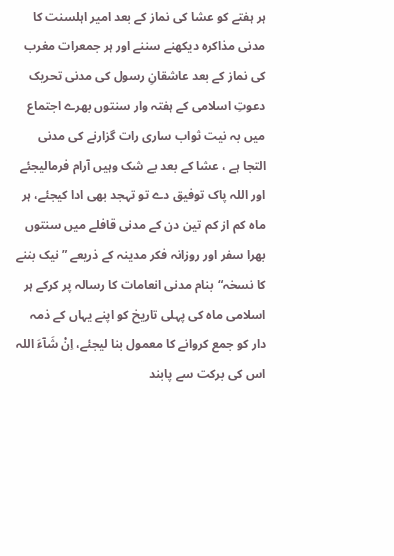ہر ہفتے کو عشا کی نماز کے بعد امیر اہلسنت کا مدنی مذاکرہ دیکھنے سننے اور ہر جمعرات مغرب کی نماز کے بعد عاشقانِ رسول کی مدنی تحریک دعوتِ اسلامی کے ہفتہ وار سنتوں بھرے اجتماع میں بہ نیت ثواب ساری رات گزارنے کی مدنی التجا ہے ، عشا کے بعد بے شک وہیں آرام فرمالیجئے اور اللہ پاک توفیق دے تو تہجد بھی ادا کیجئے، ہر ماہ کم از کم تین دن کے مدنی قافلے میں سنتوں بھرا سفر اور روزانہ فکر مدینہ کے ذریعے ”نیک بننے کا نسخہ“بنام مدنی انعامات کا رسالہ پر کرکے ہر اسلامی ماہ کی پہلی تاریخ کو اپنے یہاں کے ذمہ دار کو جمع کروانے کا معمول بنا لیجئے، اِنْ شَآءَ اللہ اس کی برکت سے پابند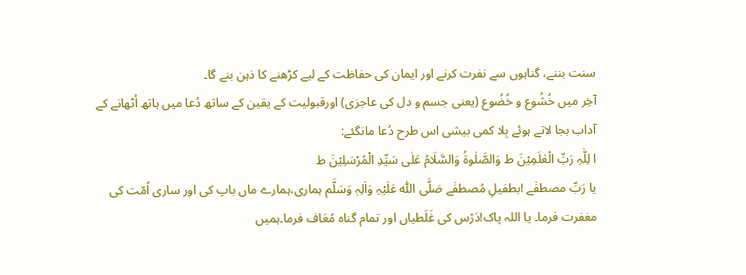سنت بننے، گناہوں سے نفرت کرنے اور ایمان کی حفاظت کے لیے کڑھنے کا ذہن بنے گا۔
آخِر میں خُشُوع و خُضُوع (یعنی جسم و دل کی عاجزی) اورقبولیت کے یقین کے ساتھ دُعا میں ہاتھ اُٹھانے کے آداب بجا لاتے ہوئے بِلا کمی بیشی اس طرح دُعا مانگئے:
ا لِلّٰہِ رَبِّ الْعٰلَمِیْنَ ط وَالصَّلٰوۃُ وَالسَّلَامُ عَلٰی سَیِّدِ الْمُرْسَلِیْنَ ط
یا رَبِّ مصطفٰے !بطفیلِ مُصطفٰے صَلَّی اللّٰہ عَلَیْہِ وَاٰلِہٖ وَسَلَّم ہماری،ہمارے ماں باپ کی اور ساری اُمّت کی مغفرت فرما۔ یا اللہ پاک!دَرْس کی غَلَطیاں اور تمام گناہ مُعَاف فرما۔ہمیں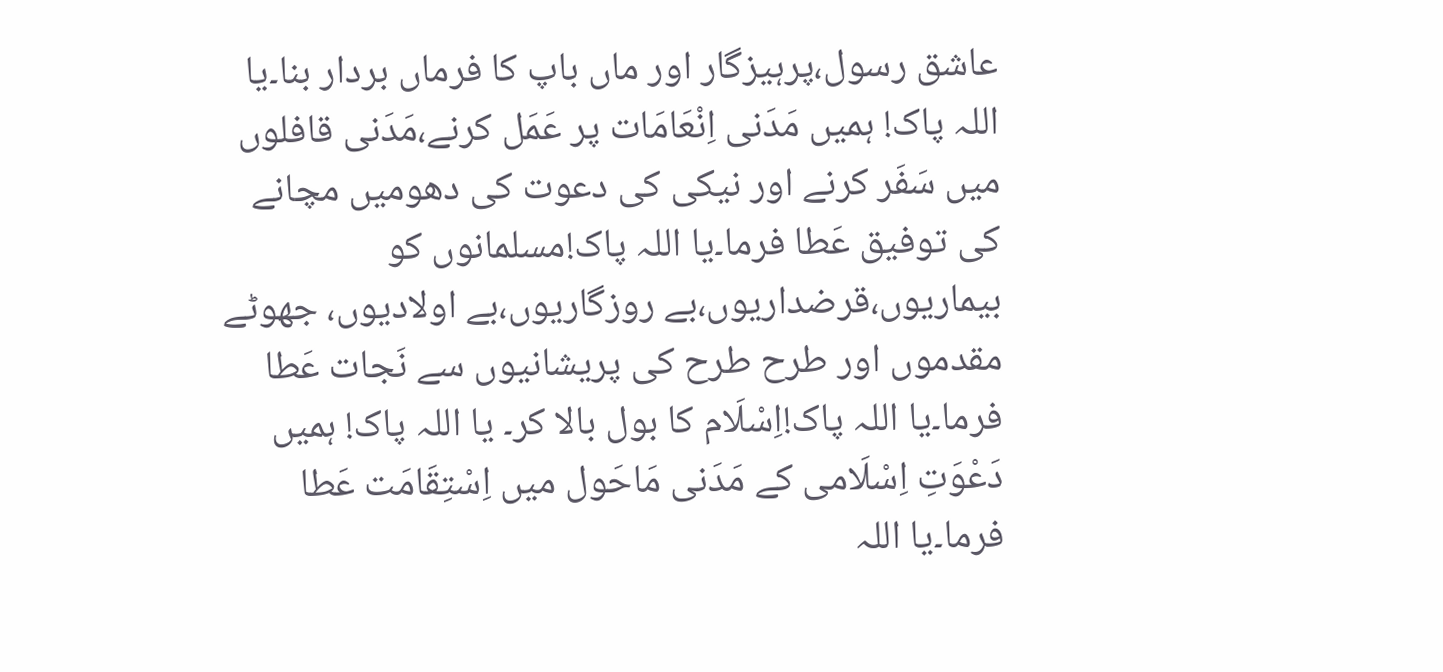عاشق رسول،پرہیزگار اور ماں باپ کا فرماں بردار بنا۔یا اللہ پاک! ہمیں مَدَنی اِنْعَامَات پر عَمَل کرنے،مَدَنی قافلوں میں سَفَر کرنے اور نیکی کی دعوت کی دھومیں مچانے کی توفیق عَطا فرما۔یا اللہ پاک!مسلمانوں کو بیماریوں،قرضداریوں،بے روزگاریوں،بے اولادیوں، جھوٹے مقدموں اور طرح طرح کی پریشانیوں سے نَجات عَطا فرما۔یا اللہ پاک!اِسْلَام کا بول بالا کر۔ یا اللہ پاک! ہمیں دَعْوَتِ اِسْلَامی کے مَدَنی مَاحَول میں اِسْتِقَامَت عَطا فرما۔یا اللہ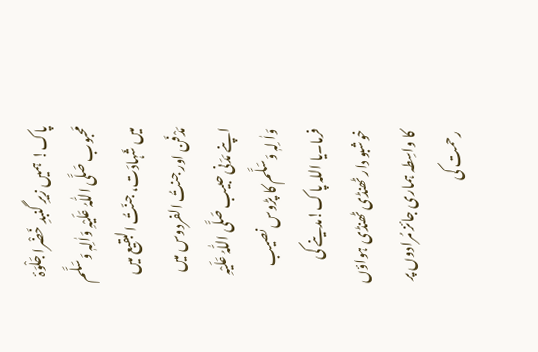پاک! ہمیں زیرِ گنبدِ خَضْرا جَلْوَۂ مَحبوب صَلَّی اللّٰہُ عَلَیْہِ وَاٰلِہٖ وَسَلَّم میں شَہادَت، جنّتُ البقیع میں مَدْفَن اور جنتُ الفردوس میں اپنے مَدَنی حبیب صَلَّی اللّٰہُ عَلَیْہِ وَاٰ لِہٖ وَسَلَّم کا پڑوس نصیب فرما۔یا اللہ پاک!مدینے کی خوشبو دار ٹھنڈی ٹھنڈی ہواؤں کا واسِطہ ہماری جائز مُرادوں پر رحمت کی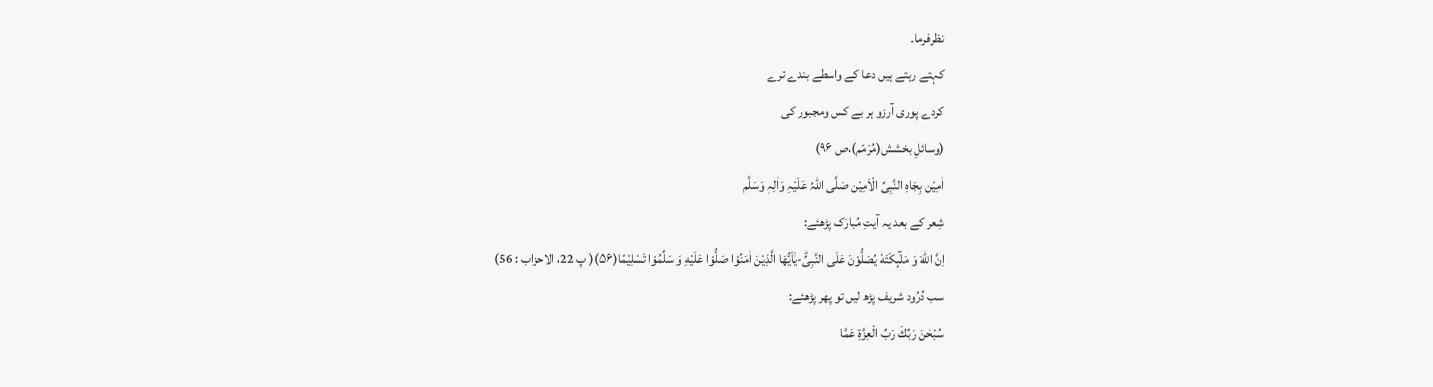نظرفرما۔
کہتے رہتے ہیں دعا کے واسطے بندے ترے
کردے پوری آرزو ہر بے کس ومجبور کی
(وسائلِ بخشش(مُرَمّم)،ص ۹۶)
اٰمِیْن بِجَاہِ النَّبِیِّ الْاَمِیْن صَلَّی اللّٰہُ عَلَیْہِ وَاٰلِہٖ وَسَلَّم
شِعر کے بعد یہ آیتِ مُبارَک پڑھئے:
اِنَّ اللّٰهَ وَ مَلٰٓىٕكَتَهٗ یُصَلُّوْنَ عَلَى النَّبِیِّؕ-یٰۤاَیُّهَا الَّذِیْنَ اٰمَنُوْا صَلُّوْا عَلَیْهِ وَ سَلِّمُوْا تَسْلِیْمًا(۵۶)( پ 22، الاحزاب : 56)
سب دُرُود شریف پڑھ لیں تو پھر پڑھئے:
سُبْحٰنَ رَبِّكَ رَبِّ الْعِزَّةِ عَمَّا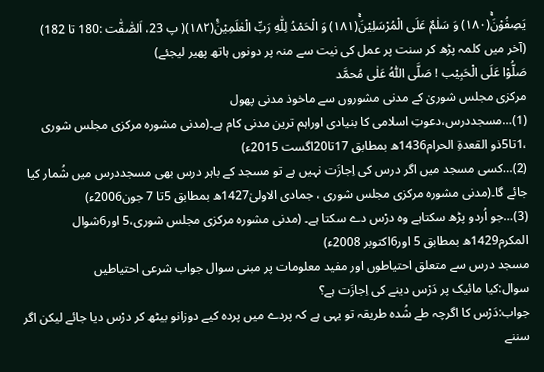یَصِفُوْنَۚ(۱۸۰) وَ سَلٰمٌ عَلَى الْمُرْسَلِیْنَۚ(۱۸۱) وَ الْحَمْدُ لِلّٰهِ رَبِّ الْعٰلَمِیْنَ۠(۱۸۲)( پ 23، اَلصّٰفّٰت :180 تا 182)
(آخر میں کلمہ پڑھ کر سنت پر عمل کی نیت سے منہ پر دونوں ہاتھ پھیر لیجئے)
صَلُّوْا عَلَی الْحَبِیْب ! صَلَّی اللّٰہُ عَلٰی مُحمَّد
مرکزی مجلس شوریٰ کے مدنی مشوروں سے ماخوذ مدنی پھول
(1)…مسجددرس،دعوتِ اسلامی کا بنیادی اوراہم ترین مدنی کام ہے۔(مدنی مشورہ مرکزی مجلس شوری ،1تا5ذو القعدۃِ الحرام1436ھ بمطابق 17تا20اگست 2015ء)
(2)…کسی مسجد میں اگر درس کی اِجازَت نہیں ہے تو مسجد کے باہر درس بھی مسجددرس میں شُمار کیا جائے گا۔(مدنی مشورہ مرکزی مجلس شوری ، جمادی الاولیٰ1427ھ بمطابق 5تا 7 جون2006ء)
(3)…جو اُردو پڑھ سکتاہے وہ درْس دے سکتا ہے۔ (مدنی مشورہ مرکزی مجلس شوری،5 اور6شوال المکرم1429ھ بمطابق 5 اور6اکتوبر 2008ء)
مسجد درس سے متعلق احتیاطوں اور مفید معلومات پر مبنی سوال جواب شرعی احتیاطیں
سوال:کیا مائیک پر دَرْس دینے کی اِجازَت ہے؟
جواب:دَرْس کا اگرچہ طے شُدہ طریقہ تو یہی ہے کہ پردے میں پردہ کیے دوزانو بیٹھ کر درْس دیا جائے لیکن اگر سننے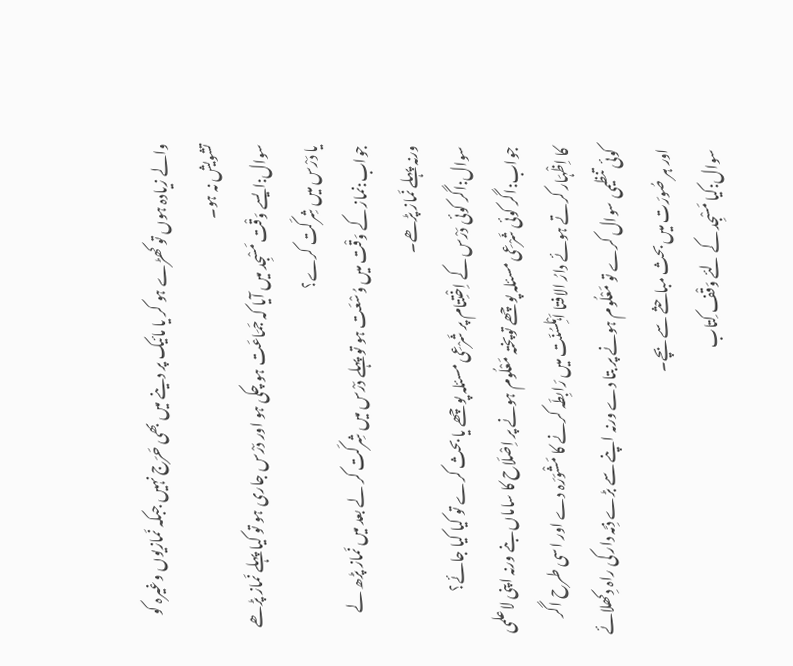والے زیادہ ہوں تو کھڑے ہو کر یا مائیک پر دینے میں بھی حَرَج نہیں جبکہ نَمازیوں وغیرہ کو تشویش نہ ہو۔
سوال:ایسے وَقْت مَسْجِد میں آیا کہ جَمَاعَت ہو چکی ہو اور دَرْس جاری ہو تو کیا پہلے نَماز پڑھے یا دَرْس میں شِرکَت کرے؟
جواب:نماز کے وَقْت میں وُسْعَت ہو تو پہلے دَرْس میں شِرکَت کر لے بعد میں نَماز پڑھ لے ورنہ پہلے نَماز پڑھے۔
سوال:اگر کوئی دَرْس کے اِخْتِتام پر شَرْعِی مسئلہ پوچھے یا بحث کرے تو کیا کیا جائے؟
جواب:اگر کوئی شَرْعِی مسئلہ پوچھے توپختہ مَعْلُوم ہونے پر اِصْلَاح کا ساماں بنے ورنہ اپنی لاعلمی کا اِظْہَار کرتے ہوئے دارُ الافتا اَہْلِسُنّت میں رَابِطَہ کرنے کا مَشْوَرَہ دے اور اسی طرح اگر کوئی تنظیمی سوال کرے تو مَعْلُوم ہونے پر بتا دے ورنہ اپنے سے بڑے ذِمَّہ دار کی راہ دِکھلائے اور ہر صُورَت میں بحث مباحثے سے بچے۔
سوال:کیا مَسْجِد کے لئے وَقْف کِتاب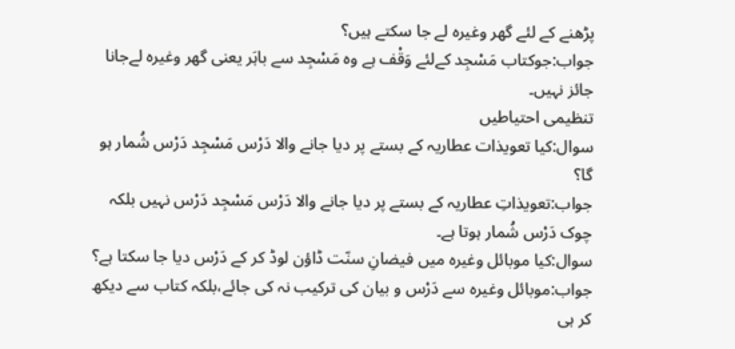پڑھنے کے لئے گھر وغیرہ لے جا سکتے ہیں؟
جواب:جوکتاب مَسْجِد کےلئے وَقْف ہے وہ مَسْجِد سے باہَر یعنی گھر وغیرہ لےجانا جائز نہیں۔
تنظیمی احتیاطیں
سوال:کیا تعویذات عطاریہ کے بستے پر دیا جانے والا دَرْس مَسْجِد دَرْس شُمار ہو گا؟
جواب:تعویذاتِ عطاریہ کے بستے پر دیا جانے والا دَرْس مَسْجِد دَرْس نہیں بلکہ چوک دَرْس شُمار ہوتا ہے۔
سوال:کیا موبائل وغیرہ میں فیضانِ سنّت ڈاؤن لوڈ کر کے دَرْس دیا جا سکتا ہے؟
جواب:موبائل وغیرہ سے دَرْس و بیان کی ترکیب نہ کی جائے،بلکہ کتاب سے دیکھ کر ہی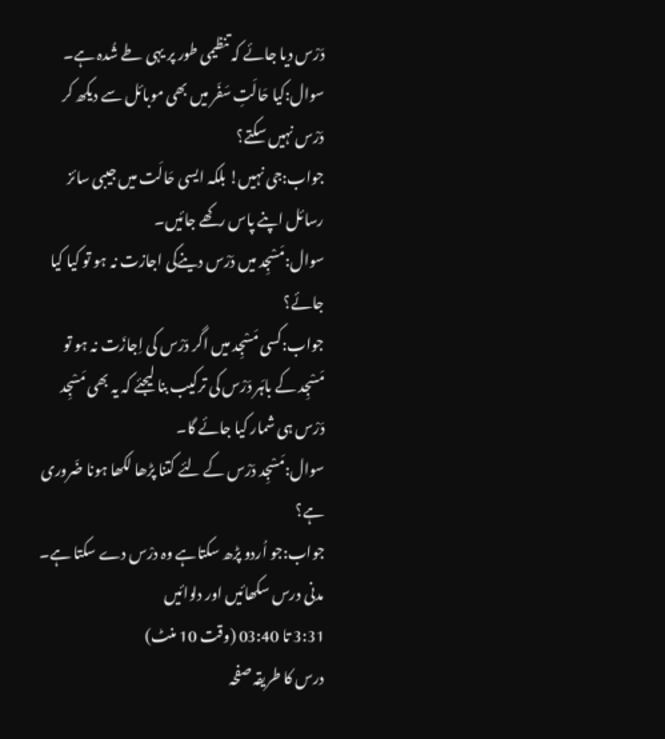دَرْس دیا جائے کہ تنظیمی طور پر یہی طے شُدہ ہے۔
سوال:کیا حَالَتِ سَفَر میں بھی موبائل سے دیکھ کر دَرْس نہیں سکتے؟
جواب:جی نہیں! بلکہ ایسی حَالَت میں جیبی سائز رسائل اپنے پاس رکھے جائیں۔
سوال:مَسْجِد میں دَرْس دینےکی اجازت نہ ہو تو کیا کیا جائے؟
جواب:کسی مَسْجِد میں اگر دَرْس کی اِجازَت نہ ہو تو مَسْجِد کے باہَر دَرْس کی ترکیب بنا لیجئے کہ یہ بھی مَسْجِد دَرْس ہی شمار کیا جائے گا۔
سوال:مَسْجِد دَرْس کے لئے کتنا پڑھا لکھا ہونا ضَروری ہے؟
جواب:جو اُردو پڑھ سکتاہے وہ درْس دے سکتا ہے۔
مدنی درس سکھائیں اور دلوائیں
3:31 تا 03:40 (وقت 10 منٹ)
درس کا طریقہ صفحہ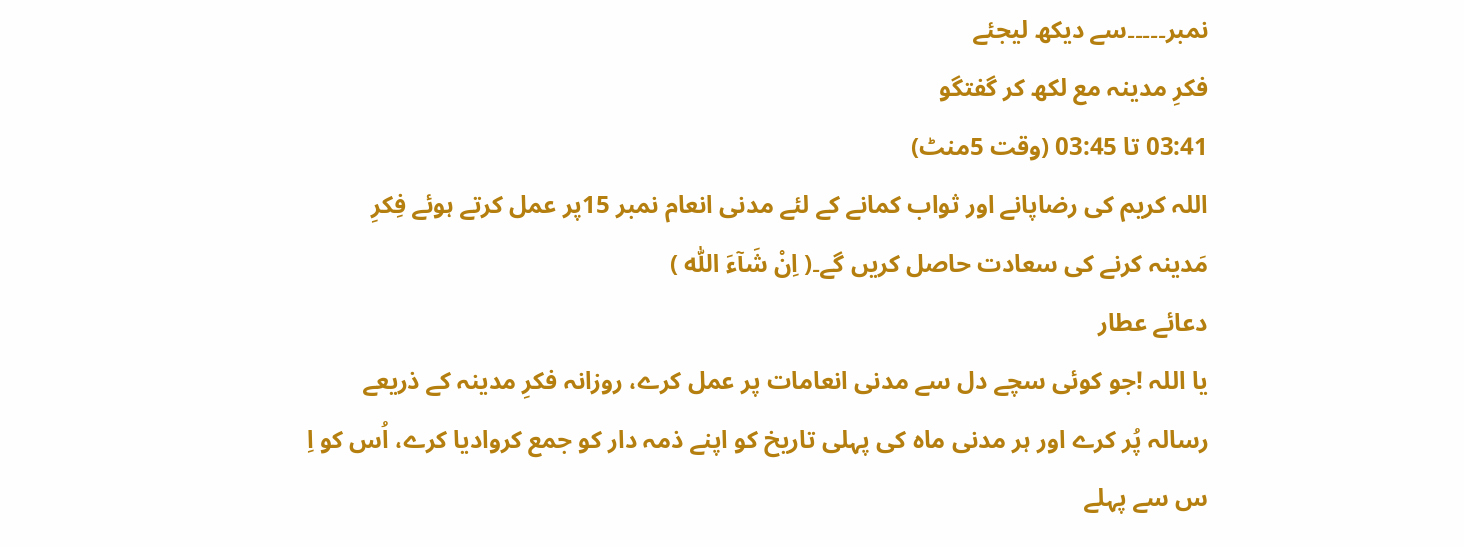نمبر۔۔۔۔۔سے دیکھ لیجئے
فکرِ مدینہ مع لکھ کر گفتگو
03:41 تا 03:45 (وقت 5منٹ)
اللہ کریم کی رضاپانے اور ثواب کمانے کے لئے مدنی انعام نمبر 15پر عمل کرتے ہوئے فِکرِ مَدینہ کرنے کی سعادت حاصل کریں گے۔( اِنْ شَآءَ اللّٰہ )
دعائے عطار
یا اللہ !جو کوئی سچے دل سے مدنی انعامات پر عمل کرے، روزانہ فکرِ مدینہ کے ذریعے رسالہ پُر کرے اور ہر مدنی ماہ کی پہلی تاریخ کو اپنے ذمہ دار کو جمع کروادیا کرے، اُس کو اِ س سے پہلے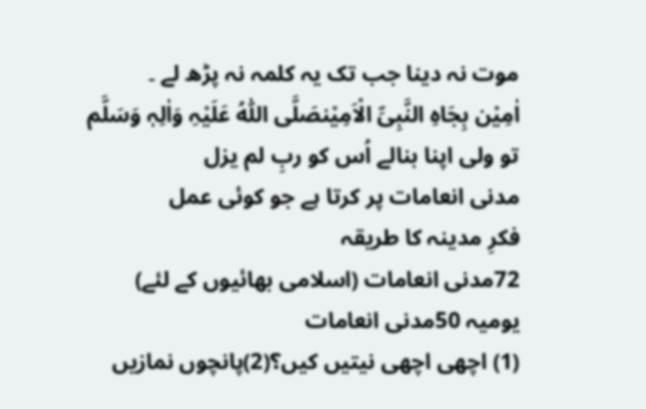موت نہ دینا جب تک یہ کلمہ نہ پڑھ لے ۔
اٰمِیْن بِجَاہِ النَّبِیِّ الْاَمِیْنصَلَّی اللّٰہُ عَلَیْہِ وَاٰلِہٖ وَسَلَّم
تو ولی اپنا بنالے اُس کو ربِ لم یزل
مدنی انعامات پر کرتا ہے جو کوئی عمل
فکرِ مدینہ کا طریقہ
72مدنی انعامات (اسلامی بھائیوں کے لئے)
یومیہ 50مدنی انعامات
(1) اچھی اچھی نیتیں کیں؟(2)پانچوں نمازیں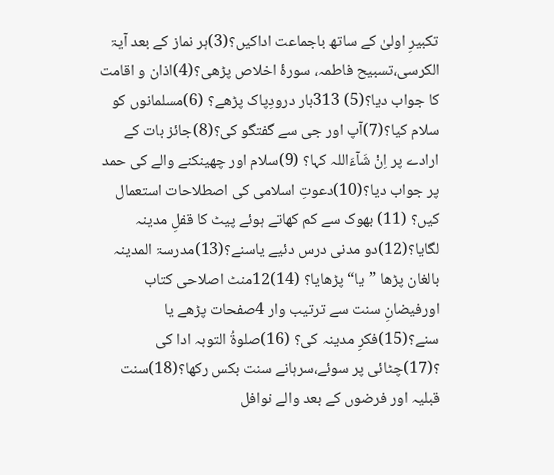تکبیرِ اولیٰ کے ساتھ باجماعت اداکیں؟(3)ہر نماز کے بعد آیۃ الکرسی،تسبیح فاطمہ، سورۂ اخلاص پڑھی؟(4)اذان و اقامت کا جواب دیا؟(5) 313بار درودِپاک پڑھے؟ (6)مسلمانوں کو سلام کیا؟(7)آپ اور جی سے گفتگو کی؟(8)جائز بات کے ارادے پر اِنْ شَآءَاللہ کہا؟ (9)سلام اور چھینکنے والے کی حمد پر جواب دیا؟(10)دعوتِ اسلامی کی اصطلاحات استعمال کیں؟ (11) بھوک سے کم کھاتے ہوئے پیٹ کا قفلِ مدینہ لگایا؟(12)دو مدنی درس دئیے یاسنے؟(13)مدرسۃ المدینہ بالغان پڑھا ”یا“ پڑھایا؟ (14)12منٹ اصلاحی کتاب اورفیضانِ سنت سے ترتیب وار 4صفحات پڑھے یا سنے؟(15)فکرِ مدینہ کی؟ (16)صلوۃُ التوبہ ادا کی ؟(17)چٹائی پر سوئے،سرہانے سنت بکس رکھا؟(18)سنت قبلیہ اور فرضوں کے بعد والے نوافل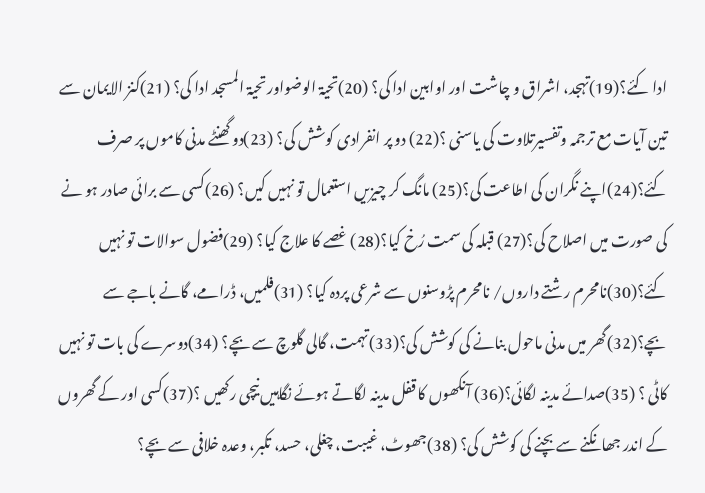ادا کئے؟(19)تہجد، اشراق و چاشت اور اوابین ادا کی؟ (20)تحیۃ الوضواور تحیۃ المسجد ادا کی؟ (21)کنز الایمان سے تین آیات مع ترجمہ وتفسیرتلاوت کی یاسنی ؟(22) دو پر انفرادی کوشش کی؟ (23)دو گھنٹے مدنی کاموں پر صرف کئے؟(24)اپنے نگران کی اطاعت کی؟(25) مانگ کر چیزیں استعمال تو نہیں کیں؟ (26)کسی سے برائی صادر ہو نے کی صورت میں اصلاح کی؟(27) قبلہ کی سمت رُخ کیا؟(28) غصے کا علاج کیا؟ (29)فضول سوالات تو نہیں کئے؟(30)نامحرم رشتے داروں/ نامحرم پڑوسنوں سے شرعی پردہ کیا؟ (31)فلمیں، ڈرامے، گانے باجے سے بچے؟(32)گھر میں مدنی ماحول بنانے کی کوشش کی؟(33)تہمت، گالی گلوچ سے بچے؟ (34)دوسرے کی بات تو نہیں کاٹی ؟ (35)صدائے مدینہ لگائی؟(36) آنکھوں کا قفل مدینہ لگاتے ہوئے نگاہیں نیچی رکھیں ؟(37)کسی اور کے گھروں کے اندر جھانکنے سے بچنے کی کوشش کی؟ (38)جھوٹ، غیبت، چغلی، حسد، تکبر، وعدہ خلافی سے بچے؟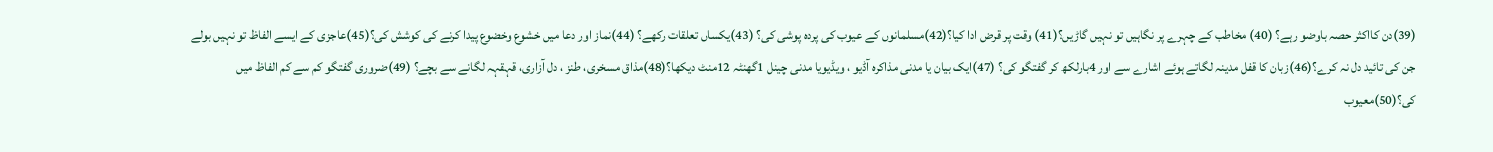(39)دن کااکثر حصہ باوضو رہے؟ (40) مخاطب کے چہرے پر نگاہیں تو نہیں گاڑیں؟(41) وقت پر قرض ادا کیا؟(42)مسلمانوں کے عیوب کی پردہ پوشی کی؟ (43)یکساں تعلقات رکھے؟ (44)نماز اور دعا میں خشوع وخضوع پیدا کرنے کی کوشش کی؟(45)عاجزی کے ایسے الفاظ تو نہیں بولے جن کی تائید دل نہ کرے؟(46)زبان کا قفل مدینہ لگاتے ہوئے اشارے سے اور 4بارلکھ کر گفتگو کی؟ (47)ایک بیان یا مدنی مذاکرہ آڈیو ، ویڈیویا مدنی چینل 1گھنٹہ 12منٹ دیکھا؟(48)مذاق مسخری، طنز ، دل آزاری، قہقہہ لگانے سے بچے؟ (49)ضروری گفتگو کم سے کم الفاظ میں کی؟(50)معیوب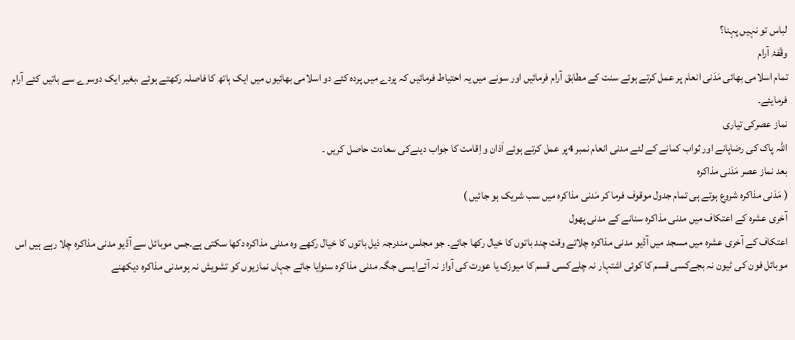لباس تو نہیں پہنا؟
وقْفۂ آرام
تمام اسلامی بھائی مَدَنی انعام پر عمل کرتے ہوئے سنت کے مطابق آرام فرمائیں اور سونے میں یہ احتیاط فرمائیں کہ پردے میں پردہ کئے دو اسلامی بھائیوں میں ایک ہاتھ کا فاصلہ رکھتے ہوئے ،بغیر ایک دوسرے سے باتیں کئے آرام فرمایئے۔
نماز عصرکی تیاری
اللہ پاک کی رضاپانے اور ثواب کمانے کے لئے مدنی انعام نمبر 4پر عمل کرتے ہوئے اَذان و اِقامت کا جواب دینےکی سعادت حاصل کریں ۔
بعد نماز عصر مَدَنی مذاکرہ
( مَدَنی مذاکرہ شروع ہوتے ہی تمام جدول موقوف فرما کر مَدنی مذاکرہ میں سب شریک ہو جائیں )
آخری عشرہ کے اعتکاف میں مدنی مذاکرہ سنانے کے مدنی پھول
اعتکاف کے آخری عشرہ میں مسجد میں آڈیو مدنی مذاکرہ چلاتے وقت چند باتوں کا خیال رکھا جائے۔ جو مجلس مندرجہ ذیل باتوں کا خیال رکھے وہ مدنی مذاکرہ دکھا سکتی ہے۔جس موبائل سے آڈیو مدنی مذاکرہ چلا رہے ہیں اس موبائل فون کی ٹیون نہ بجےکسی قسم کا کوئی اشتہار نہ چلےکسی قسم کا میوزک یا عورت کی آواز نہ آئےایسی جگہ مدنی مذاکرہ سنوایا جائے جہاں نمازیوں کو تشویش نہ ہومدنی مذاکرہ دیکھنے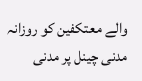والے معتکفین کو روزانہ مدنی چینل پر مدنی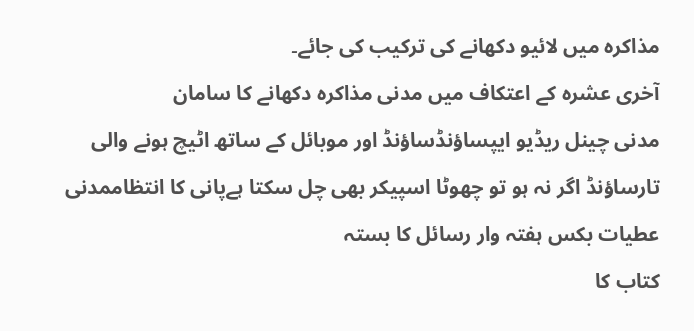مذاکرہ میں لائیو دکھانے کی ترکیب کی جائے۔
آخری عشرہ کے اعتکاف میں مدنی مذاکرہ دکھانے کا سامان
مدنی چینل ریڈیو ایپساؤنڈساؤنڈ اور موبائل کے ساتھ اٹیچ ہونے والی تارساؤنڈ اگر نہ ہو تو چھوٹا اسپیکر بھی چل سکتا ہےپانی کا انتظاممدنی عطیات بکس ہفتہ وار رسائل کا بستہ
کتاب کا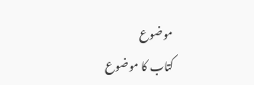موضوع
کتاب کا موضوع